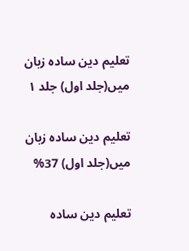تعلیم دین ساده زبان میں(جلد اول) جلد ۱

تعلیم دین ساده زبان میں(جلد اول) 37%

تعلیم دین ساده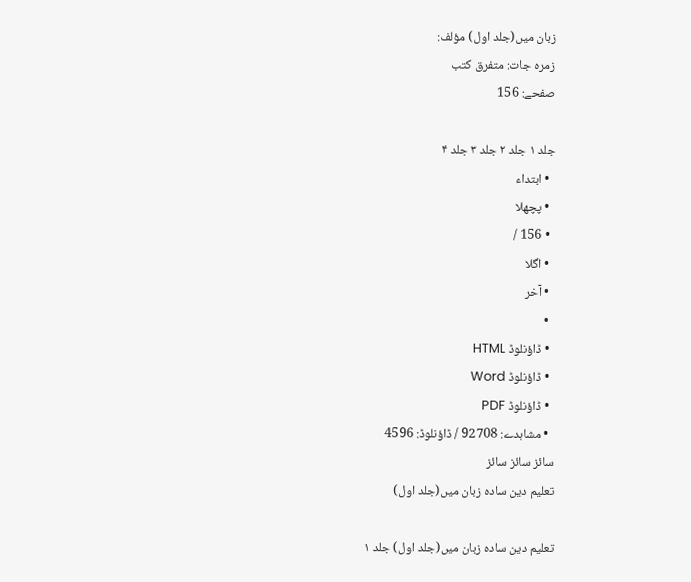زبان میں(جلد اول) مؤلف:
زمرہ جات: متفرق کتب
صفحے: 156

جلد ۱ جلد ۲ جلد ۳ جلد ۴
  • ابتداء
  • پچھلا
  • 156 /
  • اگلا
  • آخر
  •
  • ڈاؤنلوڈ HTML
  • ڈاؤنلوڈ Word
  • ڈاؤنلوڈ PDF
  • مشاہدے: 92708 / ڈاؤنلوڈ: 4596
سائز سائز سائز
تعلیم دین ساده زبان میں(جلد اول)

تعلیم دین ساده زبان میں(جلد اول) جلد ۱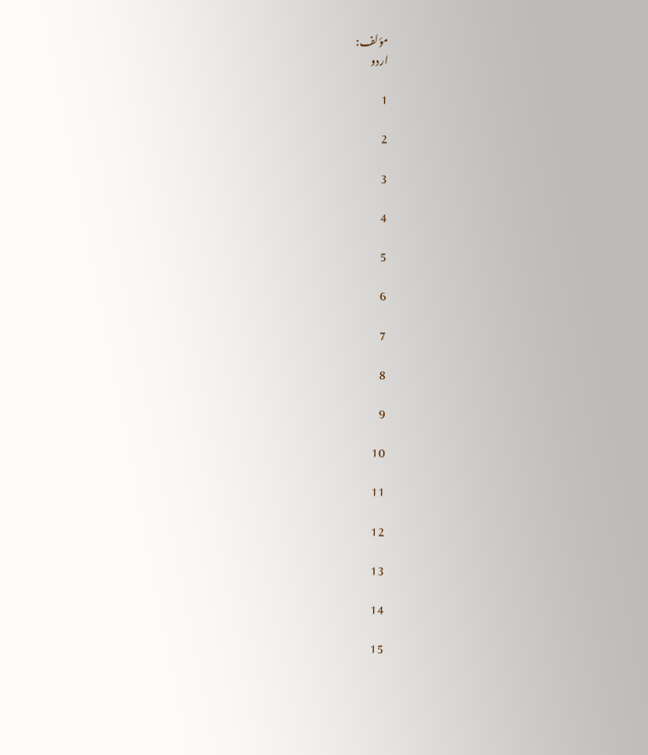مؤلف:
اردو

1

2

3

4

5

6

7

8

9

10

11

12

13

14

15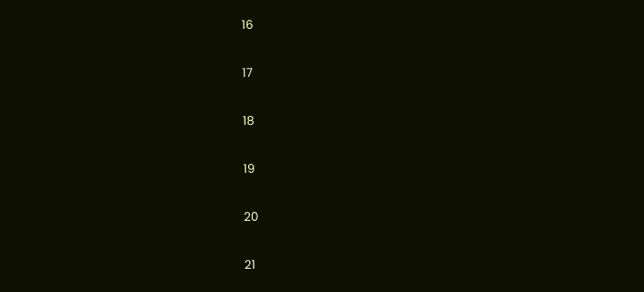16

17

18

19

20

21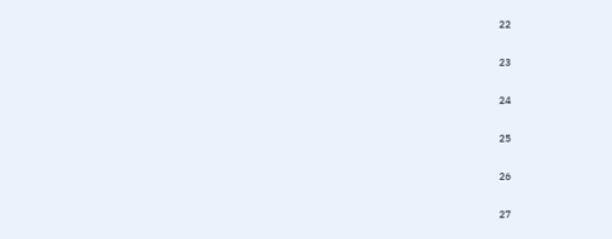22

23

24

25

26

27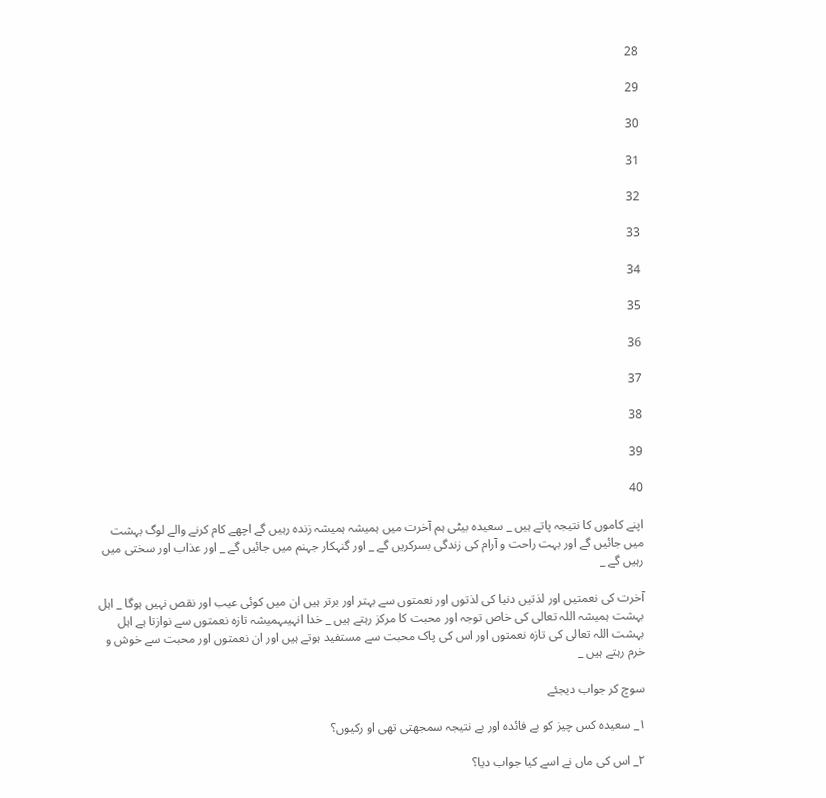28

29

30

31

32

33

34

35

36

37

38

39

40

اپنے کاموں کا نتیجہ پاتے ہیں _ سعیدہ بیٹی ہم آخرت میں ہمیشہ ہمیشہ زندہ رہیں گے اچھے کام کرنے والے لوگ بہشت میں جائیں گے اور بہت راحت و آرام کی زندگی بسرکریں گے _ اور گنہکار جہنم میں جائیں گے _ اور عذاب اور سختی میں رہیں گے _

آخرت کی نعمتیں اور لذتیں دنیا کی لذتوں اور نعمتوں سے بہتر اور برتر ہیں ان میں کوئی عیب اور نقص نہیں ہوگا _ اہل بہشت ہمیشہ اللہ تعالی کی خاص توجہ اور محبت کا مرکز رہتے ہیں _ خدا انہیںہمیشہ تازہ نعمتوں سے نوازتا ہے اہل بہشت اللہ تعالی کی تازہ نعمتوں اور اس کی پاک محبت سے مستفید ہوتے ہیں اور ان نعمتوں اور محبت سے خوش و خرم رہتے ہیں _

سوچ کر جواب دیجئے

۱_ سعیدہ کس چیز کو بے فائدہ اور بے نتیجہ سمجھتی تھی او رکیوں؟

۲_ اس کی ماں نے اسے کیا جواب دیا؟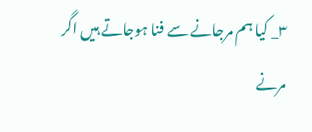۳_ کیا ہم مرجانے سے فنا ہوجاتے ہیں اگر مرنے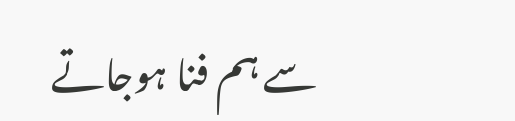سے ہم فنا ہوجاتے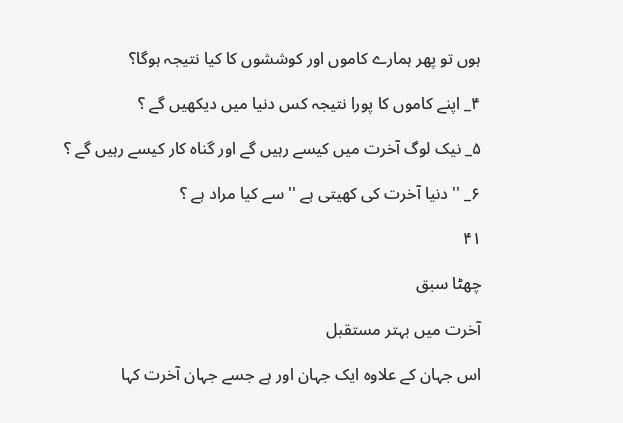ہوں تو پھر ہمارے کاموں اور کوششوں کا کیا نتیجہ ہوگا؟

۴_ اپنے کاموں کا پورا نتیجہ کس دنیا میں دیکھیں گے ؟

۵_ نیک لوگ آخرت میں کیسے رہیں گے اور گناہ کار کیسے رہیں گے ؟

۶_ '' دنیا آخرت کی کھیتی ہے '' سے کیا مراد ہے ؟

۴۱

چھٹا سبق

آخرت میں بہتر مستقبل

اس جہان کے علاوہ ایک جہان اور ہے جسے جہان آخرت کہا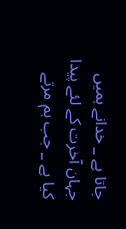جاتا ہے _ خدانے ہمیں جہان آخرت کے لئے پیدا کیا ہے _ جب ہم مرتے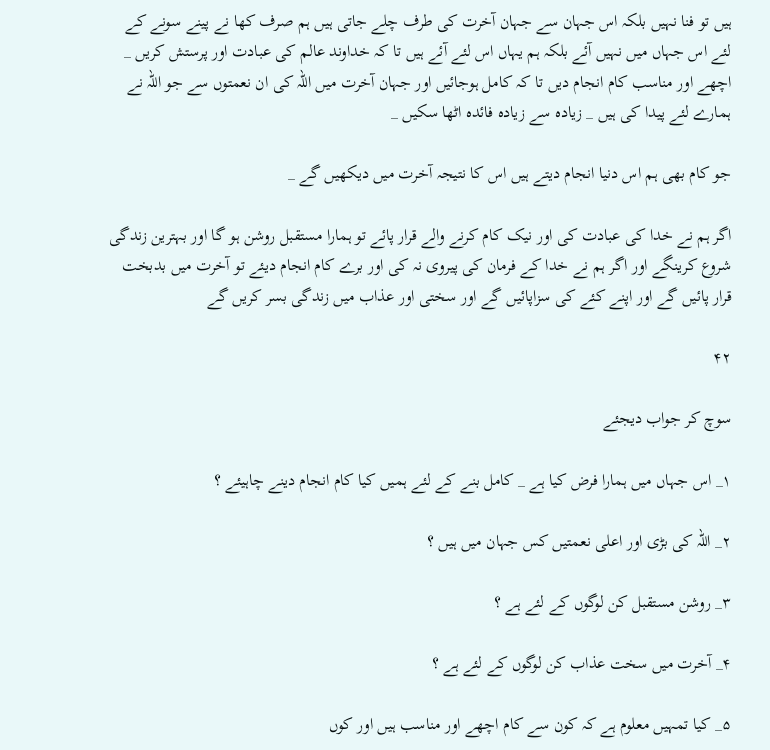ہیں تو فنا نہیں بلکہ اس جہان سے جہان آخرت کی طرف چلے جاتی ہیں ہم صرف کھا نے پینے سونے کے لئے اس جہاں میں نہیں آئے بلکہ ہم یہاں اس لئے آئے ہیں تا کہ خداوند عالم کی عبادت اور پرستش کریں _ اچھے اور مناسب کام انجام دیں تا کہ کامل ہوجائیں اور جہان آخرت میں اللہ کی ان نعمتوں سے جو اللہ نے ہمارے لئے پیدا کی ہیں _ زیادہ سے زیادہ فائدہ اٹھا سکیں _

جو کام بھی ہم اس دنیا انجام دیتے ہیں اس کا نتیجہ آخرت میں دیکھیں گے _

اگر ہم نے خدا کی عبادت کی اور نیک کام کرنے والے قرار پائے تو ہمارا مستقبل روشن ہو گا اور بہترین زندگی شروع کرینگے اور اگر ہم نے خدا کے فرمان کی پیروی نہ کی اور برے کام انجام دیئے تو آخرت میں بدبخت قرار پائیں گے اور اپنے کئے کی سزاپائیں گے اور سختی اور عذاب میں زندگی بسر کریں گے

۴۲

سوچ کر جواب دیجئے

۱_ اس جہاں میں ہمارا فرض کیا ہے _ کامل بنے کے لئے ہمیں کیا کام انجام دینے چاہیئے ؟

۲_ اللہ کی بڑی اور اعلی نعمتیں کس جہان میں ہیں ؟

۳_ روشن مستقبل کن لوگوں کے لئے ہے ؟

۴_ آخرت میں سخت عذاب کن لوگوں کے لئے ہے ؟

۵_ کیا تمہیں معلوم ہے کہ کون سے کام اچھے اور مناسب ہیں اور کوں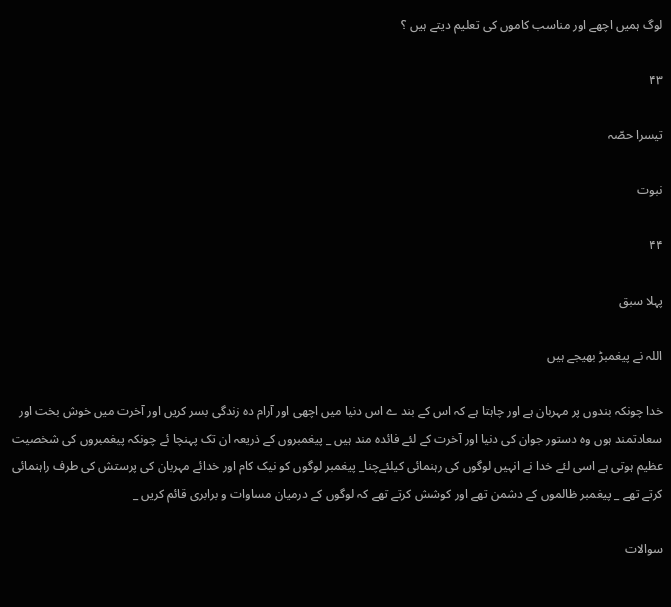لوگ ہمیں اچھے اور مناسب کاموں کی تعلیم دیتے ہیں ؟

۴۳

تیسرا حصّہ

نبوت

۴۴

پہلا سبق

اللہ نے پیغمبڑ بھیجے ہیں

خدا چونکہ بندوں پر مہربان ہے اور چاہتا ہے کہ اس کے بند ے اس دنیا میں اچھی اور آرام دہ زندگی بسر کریں اور آخرت میں خوش بخت اور سعادتمند ہوں وہ دستور جوان کی دنیا اور آخرت کے لئے فائدہ مند ہیں _ پیغمبروں کے ذریعہ ان تک پہنچا ئے چونکہ پیغمبروں کی شخصیت عظیم ہوتی ہے اسی لئے خدا نے انہیں لوگوں کی رہنمائی کیلئےچنا_ پیغمبر لوگوں کو نیک کام اور خدائے مہربان کی پرستش کی طرف راہنمائی کرتے تھے _ پیغمبر ظالموں کے دشمن تھے اور کوشش کرتے تھے کہ لوگوں کے درمیان مساوات و برابری قائم کریں _

سوالات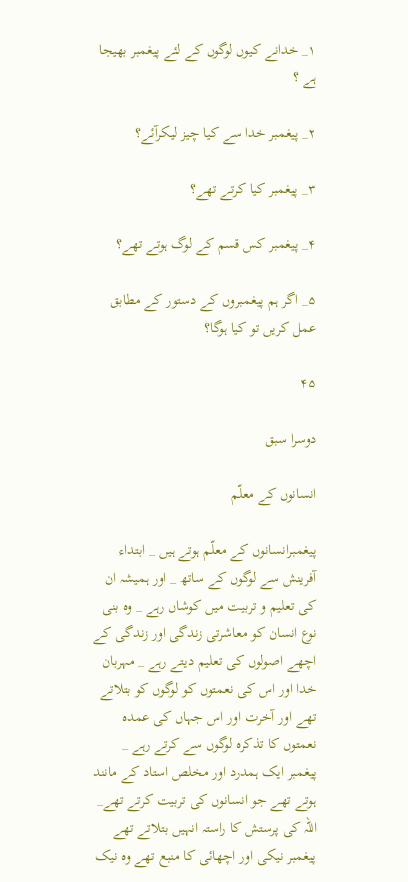۱_ خدانے کیوں لوگوں کے لئے پیغمبر بھیجا ہے ؟

۲_ پیغمبر خدا سے کیا چیز لیکرآئے؟

۳_ پیغمبر کیا کرتے تھے؟

۴_ پیغمبر کس قسم کے لوگ ہوتے تھے؟

۵_ اگر ہم پیغمبروں کے دستور کے مطابق عمل کریں تو کیا ہوگا؟

۴۵

دوسرا سبق

انسانوں کے معلّم

پیغمبرانسانوں کے معلّم ہوتے ہیں _ ابتداء آفرینش سے لوگوں کے ساتھ _ اور ہمیشہ ان کی تعلیم و تربیت میں کوشاں رہے _ وہ بنی نوع انسان کو معاشرتی زندگی اور زندگی کے اچھے اصولوں کی تعلیم دیتے رہے _ مہربان خدا اور اس کی نعمتوں کو لوگوں کو بتلاتے تھے اور آخرت اور اس جہاں کی عمدہ نعمتوں کا تذکرہ لوگوں سے کرتے رہے _ پیغمبر ایک ہمدرد اور مخلص استاد کے مانند ہوتے تھے جو انسانوں کی تربیت کرتے تھے_ اللہ کی پرستش کا راستہ انہیں بتلاتے تھے پیغمبر نیکی اور اچھائی کا منبع تھے وہ نیک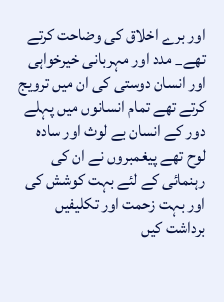اور برے اخلاق کی وضاحت کرتے تھے_ مدد اور مہربانی خیرخواہی اور انسان دوستی کی ان میں ترویج کرتے تھے تمام انسانوں میں پہلے دور کے انسان بے لوث اور سادہ لوح تھے پیغمبروں نے ان کی رہنمائی کے لئے بہت کوشش کی اور بہت زحمت اور تکلیفیں برداشت کیں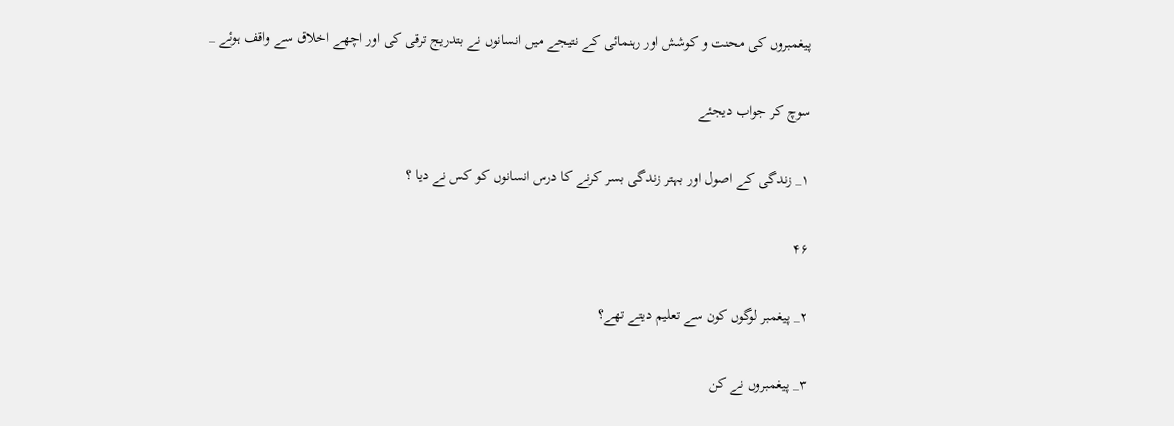پیغمبروں کی محنت و کوشش اور رہنمائی کے نتیجے میں انسانوں نے بتدریج ترقی کی اور اچھے اخلاق سے واقف ہوئے _

سوچ کر جواب دیجئے

۱_ زندگی کے اصول اور بہتر زندگی بسر کرنے کا درس انسانوں کو کس نے دیا ؟

۴۶

۲_ پیغمبر لوگوں کون سے تعلیم دیتے تھے؟

۳_ پیغمبروں نے کن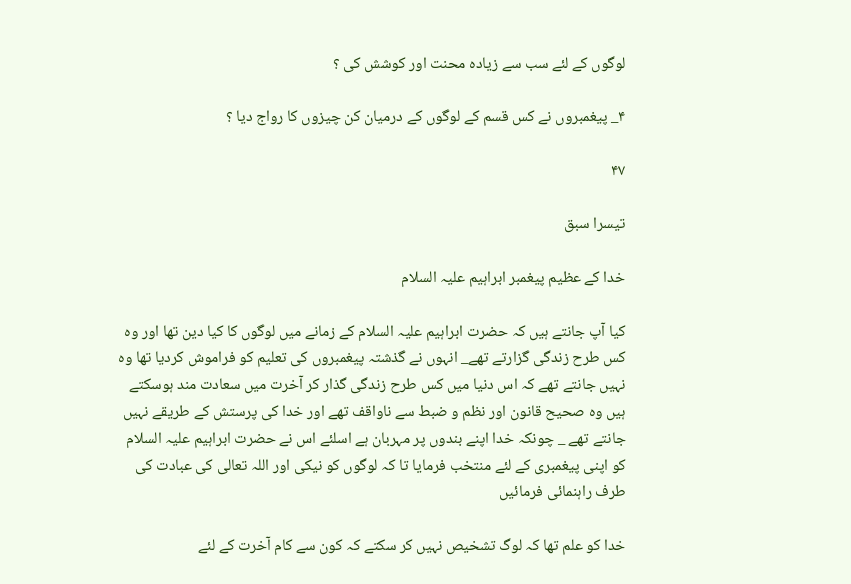لوگوں کے لئے سب سے زیادہ محنت اور کوشش کی ؟

۴_ پیغمبروں نے کس قسم کے لوگوں کے درمیان کن چیزوں کا رواج دیا ؟

۴۷

تیسرا سبق

خدا کے عظیم پیغمبر ابراہیم علیہ السلام

کیا آپ جانتے ہیں کہ حضرت ابراہیم علیہ السلام کے زمانے میں لوگوں کا کیا دین تھا اور وہ کس طرح زندگی گزارتے تھے_ انہوں نے گذشتہ پیغمبروں کی تعلیم کو فراموش کردیا تھا وہ نہیں جانتے تھے کہ اس دنیا میں کس طرح زندگی گذار کر آخرت میں سعادت مند ہوسکتے ہیں وہ صحیح قانون اور نظم و ضبط سے ناواقف تھے اور خدا کی پرستش کے طریقے نہیں جانتے تھے _ چونکہ خدا اپنے بندوں پر مہربان ہے اسلئے اس نے حضرت ابراہیم علیہ السلام کو اپنی پیغمبری کے لئے منتخب فرمایا تا کہ لوگوں کو نیکی اور اللہ تعالی کی عبادت کی طرف راہنمائی فرمائیں

خدا کو علم تھا کہ لوگ تشخیص نہیں کر سکتے کہ کون سے کام آخرت کے لئے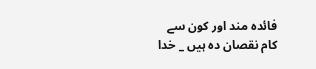فائدہ مند اور کون سے کام نقصان دہ ہیں _ خدا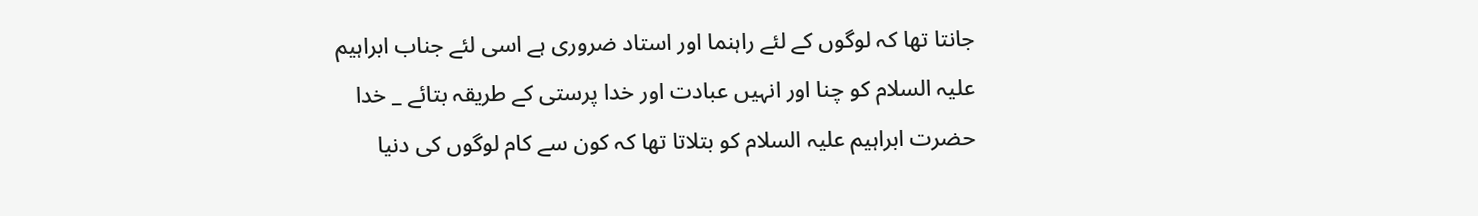جانتا تھا کہ لوگوں کے لئے راہنما اور استاد ضروری ہے اسی لئے جناب ابراہیم علیہ السلام کو چنا اور انہیں عبادت اور خدا پرستی کے طریقہ بتائے _ خدا حضرت ابراہیم علیہ السلام کو بتلاتا تھا کہ کون سے کام لوگوں کی دنیا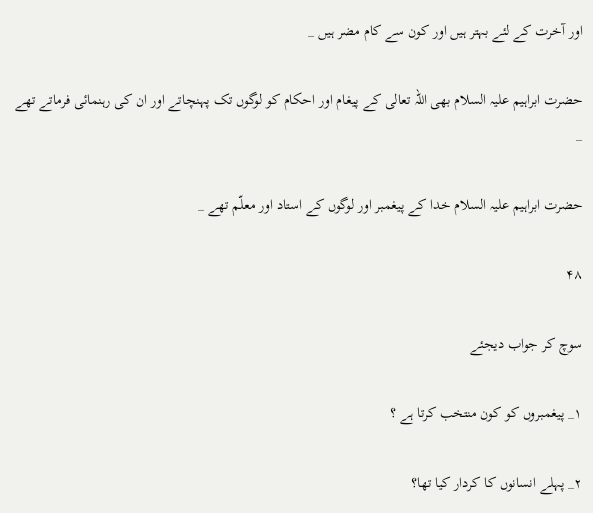اور آخرت کے لئے بہتر ہیں اور کون سے کام مضر ہیں _

حضرت ابراہیم علیہ السلام بھی اللہ تعالی کے پیغام اور احکام کو لوگوں تک پہنچاتے اور ان کی رہنمائی فرماتے تھے _

حضرت ابراہیم علیہ السلام خدا کے پیغمبر اور لوگوں کے استاد اور معلّم تھے _

۴۸

سوچ کر جواب دیجئے

۱_ پیغمبروں کو کون منتخب کرتا ہے ؟

۲_ پہلے انسانوں کا کردار کیا تھا؟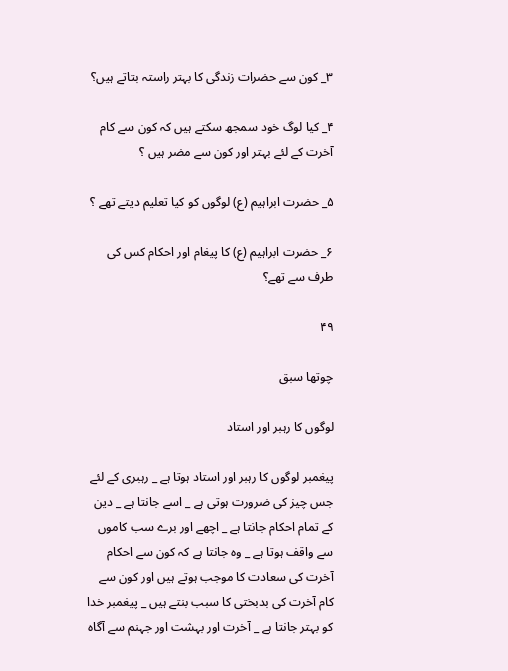۳_ کون سے حضرات زندگی کا بہتر راستہ بتاتے ہیں؟

۴_ کیا لوگ خود سمجھ سکتے ہیں کہ کون سے کام آخرت کے لئے بہتر اور کون سے مضر ہیں ؟

۵_ حضرت ابراہیم (ع) لوگوں کو کیا تعلیم دیتے تھے ؟

۶_ حضرت ابراہیم (ع) کا پیغام اور احکام کس کی طرف سے تھے؟

۴۹

چوتھا سبق

لوگوں کا رہبر اور استاد

پیغمبر لوگوں کا رہبر اور استاد ہوتا ہے _ رہبری کے لئے جس چیز کی ضرورت ہوتی ہے _ اسے جانتا ہے _ دین کے تمام احکام جانتا ہے _ اچھے اور برے سب کاموں سے واقف ہوتا ہے _ وہ جانتا ہے کہ کون سے احکام آخرت کی سعادت کا موجب ہوتے ہیں اور کون سے کام آخرت کی بدبختی کا سبب بنتے ہیں _ پیغمبر خدا کو بہتر جانتا ہے _ آخرت اور بہشت اور جہنم سے آگاہ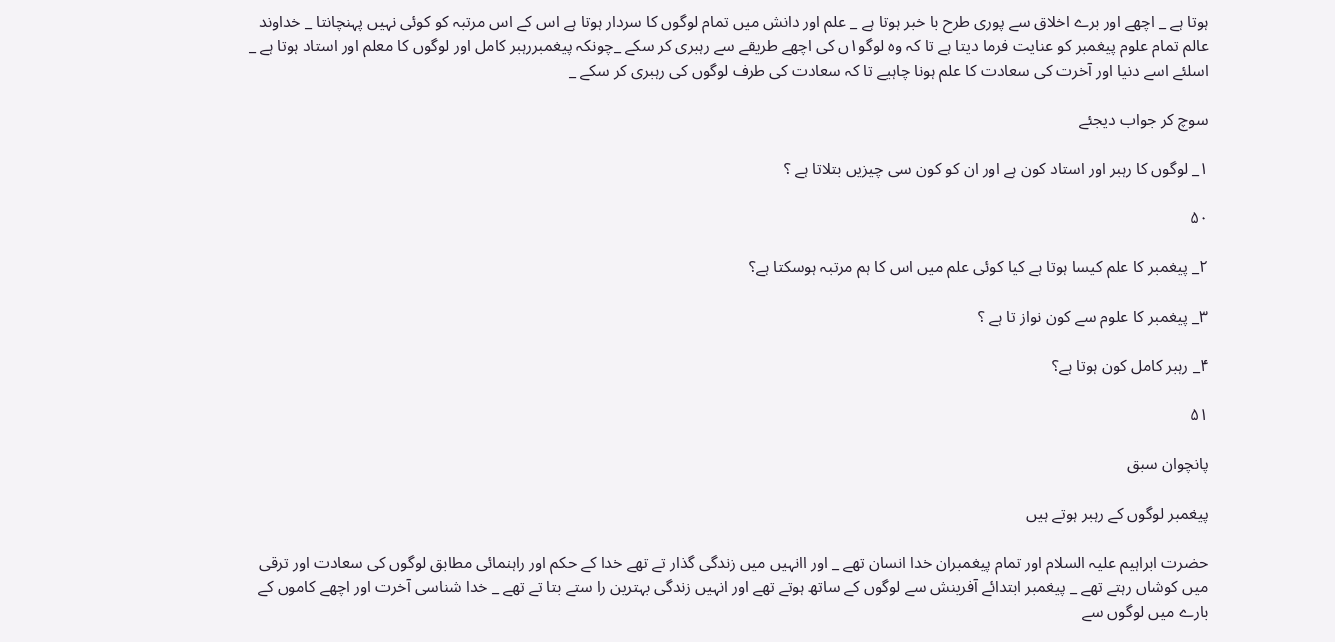ہوتا ہے _ اچھے اور برے اخلاق سے پوری طرح با خبر ہوتا ہے _ علم اور دانش میں تمام لوگوں کا سردار ہوتا ہے اس کے اس مرتبہ کو کوئی نہیں پہنچانتا _ خداوند عالم تمام علوم پیغمبر کو عنایت فرما دیتا ہے تا کہ وہ لوگو۱ں کی اچھے طریقے سے رہبری کر سکے _چونکہ پیغمبررہبر کامل اور لوگوں کا معلم اور استاد ہوتا ہے _ اسلئے اسے دنیا اور آخرت کی سعادت کا علم ہونا چاہیے تا کہ سعادت کی طرف لوگوں کی رہبری کر سکے _

سوچ کر جواب دیجئے

۱_ لوگوں کا رہبر اور استاد کون ہے اور ان کو کون سی چیزیں بتلاتا ہے ؟

۵۰

۲_ پیغمبر کا علم کیسا ہوتا ہے کیا کوئی علم میں اس کا ہم مرتبہ ہوسکتا ہے؟

۳_ پیغمبر کا علوم سے کون نواز تا ہے ؟

۴_ رہبر کامل کون ہوتا ہے؟

۵۱

پانچوان سبق

پیغمبر لوگوں کے رہبر ہوتے ہیں

حضرت ابراہیم علیہ السلام اور تمام پیغمبران خدا انسان تھے _ اور اانہیں میں زندگی گذار تے تھے خدا کے حکم اور راہنمائی مطابق لوگوں کی سعادت اور ترقی میں کوشاں رہتے تھے _ پیغمبر ابتدائے آفرینش سے لوگوں کے ساتھ ہوتے تھے اور انہیں زندگی بہترین را ستے بتا تے تھے _ خدا شناسی آخرت اور اچھے کاموں کے بارے میں لوگوں سے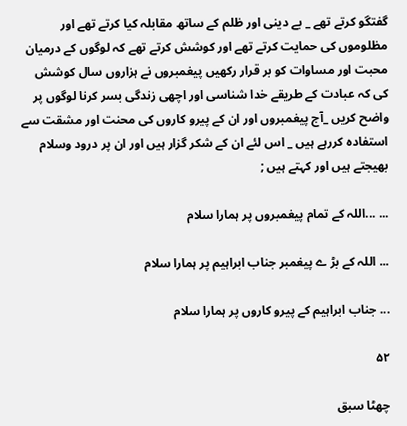گفتگو کرتے تھے _ بے دینی اور ظلم کے ساتھ مقابلہ کیا کرتے تھے اور مظلوموں کی حمایت کرتے تھے اور کوشش کرتے تھے کہ لوگوں کے درمیان محبت اور مساوات کو بر قرار رکھیں پیغمبروں نے ہزاروں سال کوشش کی کہ عبادت کے طریقے خدا شناسی اور اچھی زندگی بسر کرنا لوگوں پر واضح کریں _آج پیغمبروں اور ان کے پیرو کاروں کی محنت اور مشقت سے استفادہ کررہے ہیں _ اس لئے ان کے شکر گزار ہیں اور ان پر درود وسلام بھیجتے ہیں اور کہتے ہیں ;

... ...اللہ کے تمام پیغمبروں پر ہمارا سلام

... اللہ کے بڑ ے پیغمبر جناب ابراہیم پر ہمارا سلام

... جناب ابراہیم کے پیرو کاروں پر ہمارا سلام

۵۲

چھٹا سبق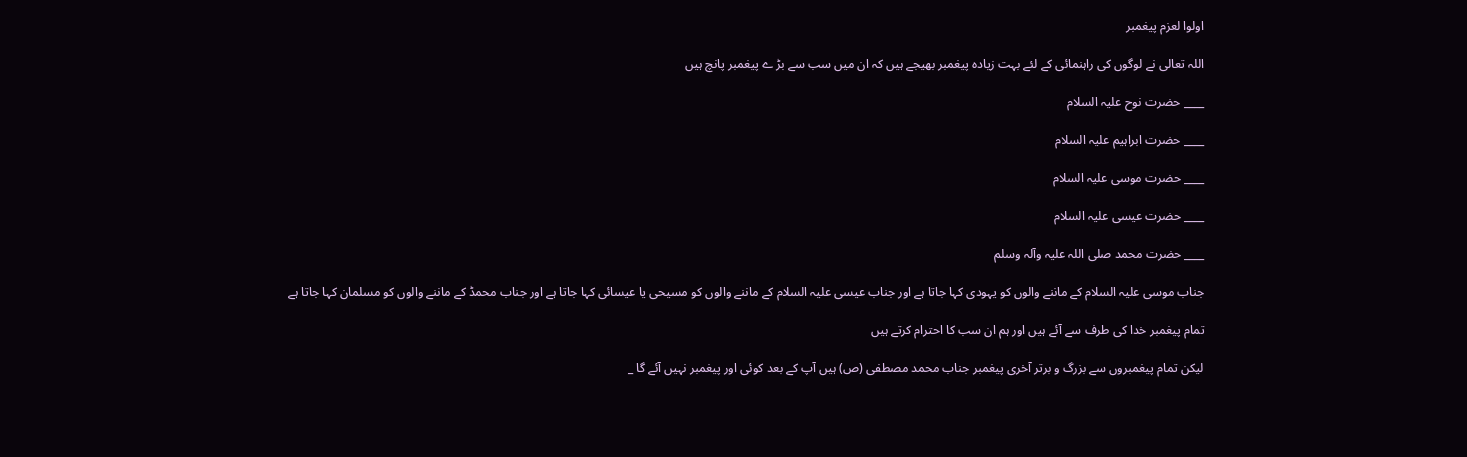اولوا لعزم پیغمبر

اللہ تعالی نے لوگوں کی راہنمائی کے لئے بہت زیادہ پیغمبر بھیجے ہیں کہ ان میں سب سے بڑ ے پیغمبر پانچ ہیں

____ حضرت نوح علیہ السلام

____ حضرت ابراہیم علیہ السلام

____ حضرت موسی علیہ السلام

____ حضرت عیسی علیہ السلام

____ حضرت محمد صلی اللہ علیہ وآلہ وسلم

جناب موسی علیہ السلام کے ماننے والوں کو یہودی کہا جاتا ہے اور جناب عیسی علیہ السلام کے ماننے والوں کو مسیحی یا عیسائی کہا جاتا ہے اور جناب محمڈ کے ماننے والوں کو مسلمان کہا جاتا ہے

تمام پیغمبر خدا کی طرف سے آئے ہیں اور ہم ان سب کا احترام کرتے ہیں

لیکن تمام پیغمبروں سے بزرگ و برتر آخری پیغمبر جناب محمد مصطفی (ص) ہیں آپ کے بعد کوئی اور پیغمبر نہیں آئے گا _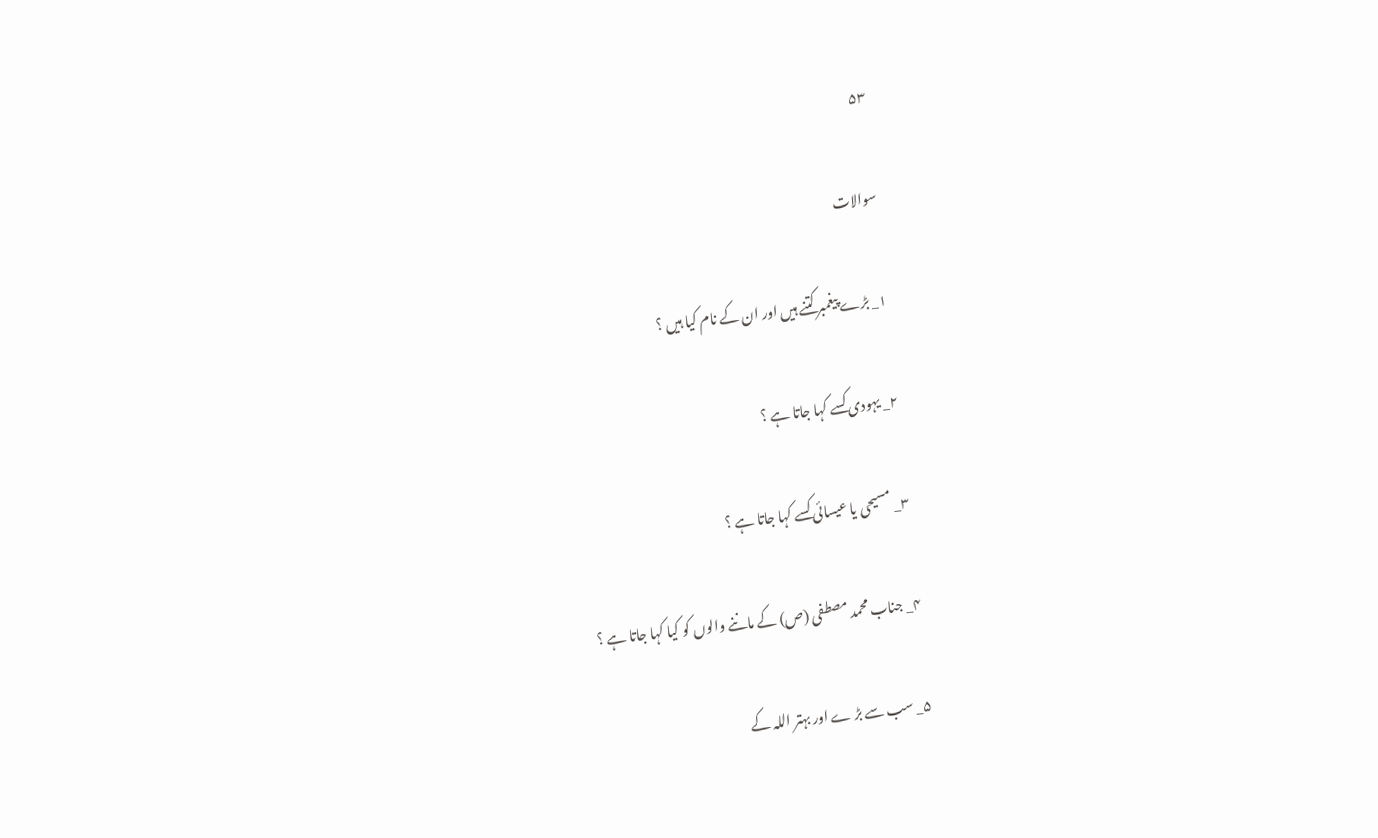۵۳

سوالات

۱_ بڑے پیغمبرکتنے ہیں اور ان کے نام کیا ہیں ؟

۲_ یہودی کسے کہا جاتا ہے ؟

۳_ مسیحی یا عیسائی کسے کہا جاتا ہے ؟

۴_ جناب محمد مصطفی (ص) کے ماننے والوں کو کیا کہا جاتا ہے ؟

۵_ سب سے بڑ ے اور بہتر اللہ کے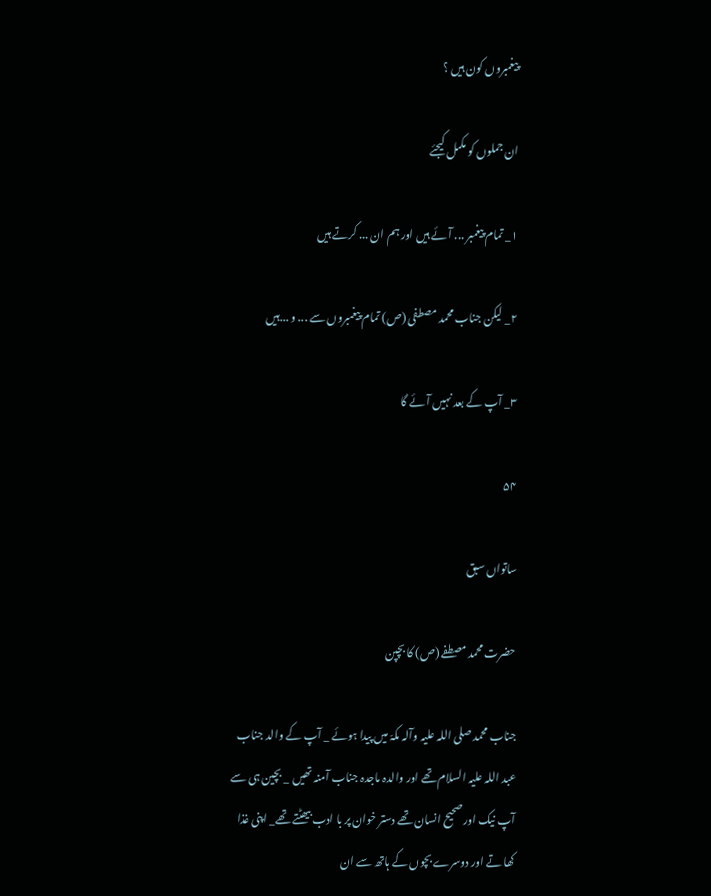پیغمبروں کون ہیں ؟

ان جملوں کو مکمل کیجئے

۱_ تمام پیغمبر ... آئے ہیں اور ہم ان ... کرتے ہیں

۲_ لیکن جناب محمد مصطفی (ص) تمام پیغمبروں سے ... و ...ہیں

۳_ آپ کے بعد نہیں آئے گا

۵۴

ساتواں سبق

حضرت محمد مصطفے (ص) کا بچپن

جناب محمد صلی اللہ علیہ وآلہ مکہّ میں پیدا ہوئے _ آپ کے والد جناب عبد اللہ علیہ السلام تھے اور والدہ ماجدہ جناب آمنہ تھیں _ بچین ہی سے آپ نیک اور صحیح انسان تھے دستر خوان پر با ادب بیھٹتے تھے_ اپنی غذا کھا تے اور دوسرے بچوں کے ہاتھ سے ان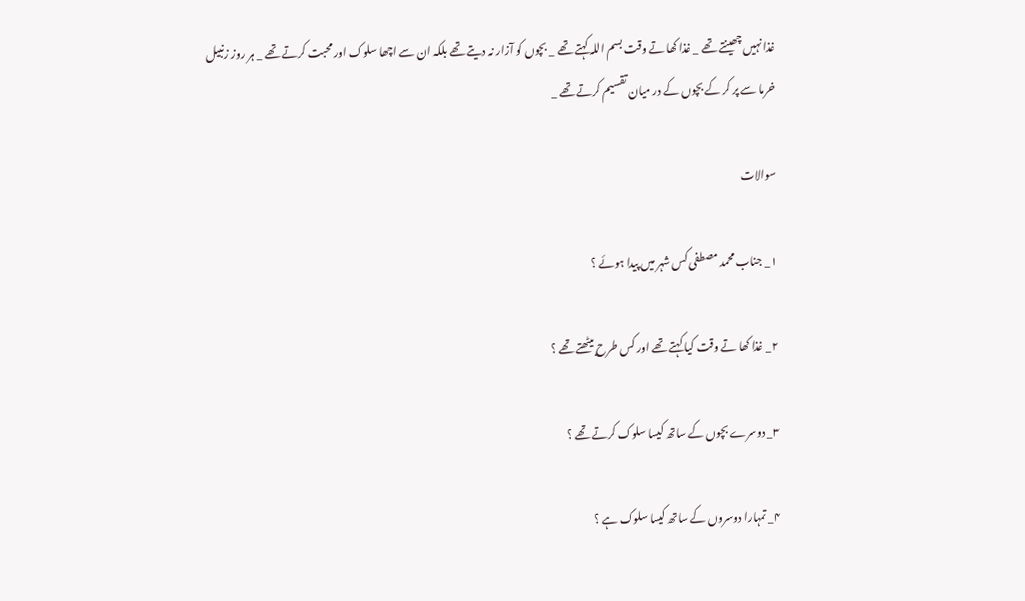غذا نہیں چھینتے تھے _ غذا کھا تے وقت بسم اللہ کہتے تھے _ بچوں کو آزار نہ دیتے تھے بلکہ ان سے اچھا سلوک اور محبت کرتے تھے _ ہر روز زنبیل خرما سے پر کر کے بچوں کے در میان تقسیم کرتے تھے _

سوالات

۱_ جناب محمد مصطفی کس شہر میں پیدا ہوئے ؟

۲_ غذا کھا تے وقت کیا کہتے تھے اور کس طرح بیٹھتے تھے ؟

۳_ دوسرے بچوں کے ساتھ کیسا سلوک کرتے تھے ؟

۴_ تمہارا دوسروں کے ساتھ کیسا سلوک ہے ؟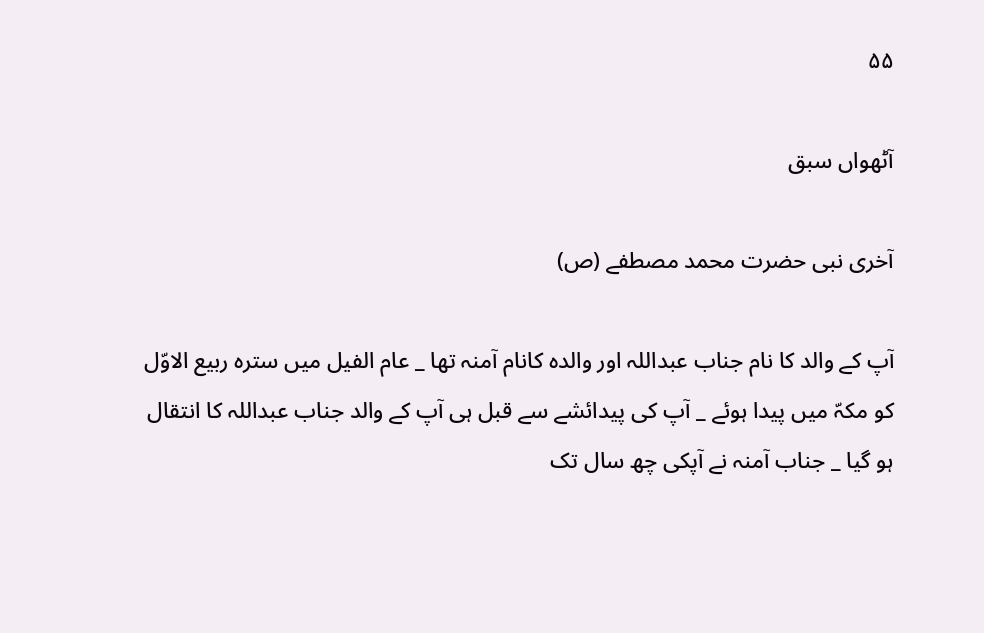۵۵

آٹھواں سبق

آخری نبی حضرت محمد مصطفے (ص)

آپ کے والد کا نام جناب عبداللہ اور والدہ کانام آمنہ تھا _ عام الفیل میں سترہ ربیع الاوّل کو مکہّ میں پیدا ہوئے _ آپ کی پیدائشے سے قبل ہی آپ کے والد جناب عبداللہ کا انتقال ہو گیا _ جناب آمنہ نے آپکی چھ سال تک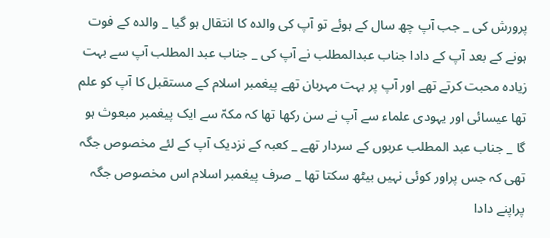پرورش کی _ جب آپ چھ سال کے ہوئے تو آپ کی والدہ کا انتقال ہو گیا _ والدہ کے فوت ہونے کے بعد آپ کے دادا جناب عبدالمطلب نے آپ کی _ جناب عبد المطلب آپ سے بہت زیادہ محبت کرتے تھے اور آپ پر بہت مہربان تھے پیغمبر اسلام کے مستقبل کا آپ کو علم تھا عیسائی اور یہودی علماء سے آپ نے سن رکھا تھا کہ مکہّ سے ایک پیغمبر مبعوث ہو گا _ جناب عبد المطلب عربوں کے سردار تھے _ کعبہ کے نزدیک آپ کے لئے مخصوص جگہ تھی کہ جس پراور کوئی نہیں بیٹھ سکتا تھا _ صرف پیغمبر اسلام اس مخصوص جگہ پراپنے دادا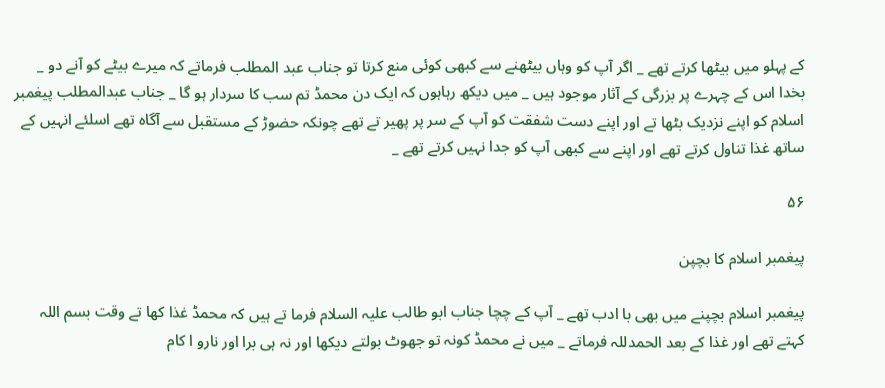کے پہلو میں بیٹھا کرتے تھے _ اگر آپ کو وہاں بیٹھنے سے کبھی کوئی منع کرتا تو جناب عبد المطلب فرماتے کہ میرے بیٹے کو آنے دو _ بخدا اس کے چہرے پر بزرگی کے آثار موجود ہیں _ میں دیکھ رہاہوں کہ ایک دن محمڈ تم سب کا سردار ہو گا _ جناب عبدالمطلب پیغمبر اسلام کو اپنے نزدیک بٹھا تے اور اپنے دست شفقت کو آپ کے سر پر پھیر تے تھے چونکہ حضوڑ کے مستقبل سے آگاہ تھے اسلئے انہیں کے ساتھ غذا تناول کرتے تھے اور اپنے سے کبھی آپ کو جدا نہیں کرتے تھے _

۵۶

پیغمبر اسلام کا بچپن

پیغمبر اسلام بچپنے میں بھی با ادب تھے _ آپ کے چچا جناب ابو طالب علیہ السلام فرما تے ہیں کہ محمڈ غذا کھا تے وقت بسم اللہ کہتے تھے اور غذا کے بعد الحمدللہ فرماتے _ میں نے محمڈ کونہ تو جھوٹ بولتے دیکھا اور نہ ہی برا اور نارو ا کام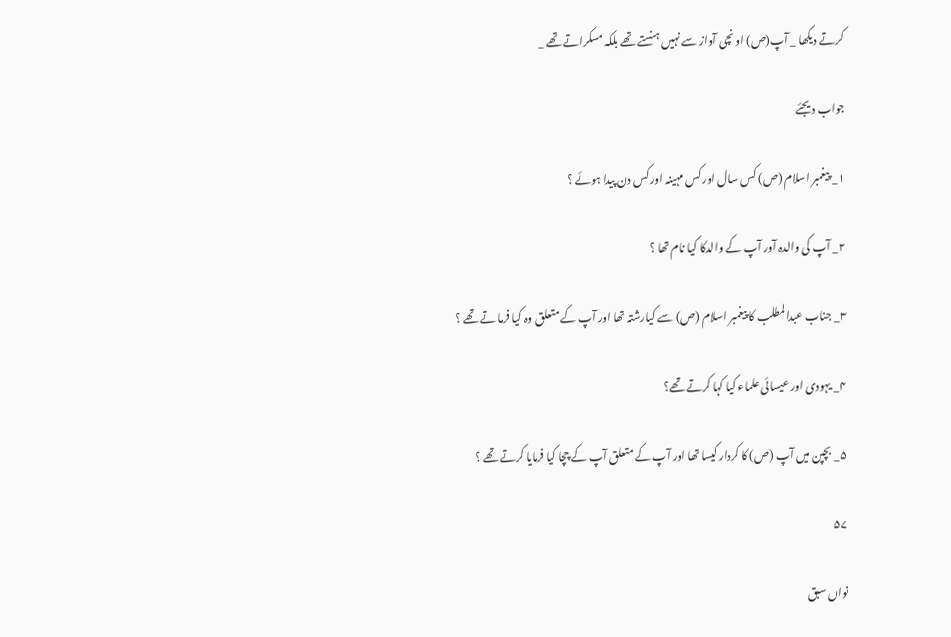کرتے دیکھا _ آپ(ص) او نچی آواز سے نہیں ہنستے تھے بلکہ مسکراتے تھے _

جواب دیجئے

۱_ پیغمبر اسلام (ص) کس سال اور کس مہینہ اور کس دن پیدا ہوئے ؟

۲_ آپ کی والدہ آور آپ کے والدکا کیا نام تھا ؟

۳_ جناب عبدالمطلب کا پیغمبر اسلام (ص) سے کیارشتہ تھا اور آپ کے متعلق وہ کیا فرما تے تھے ؟

۴_ یہودی اور عیسائی علماء کیا کہا کرتے تھے؟

۵_ بچپن میں آپ (ص) کا کردار کیسا تھا اور آپ کے متعلق آپ کے چچا کیا فرمایا کرتے تھے ؟

۵۷

نواں سبق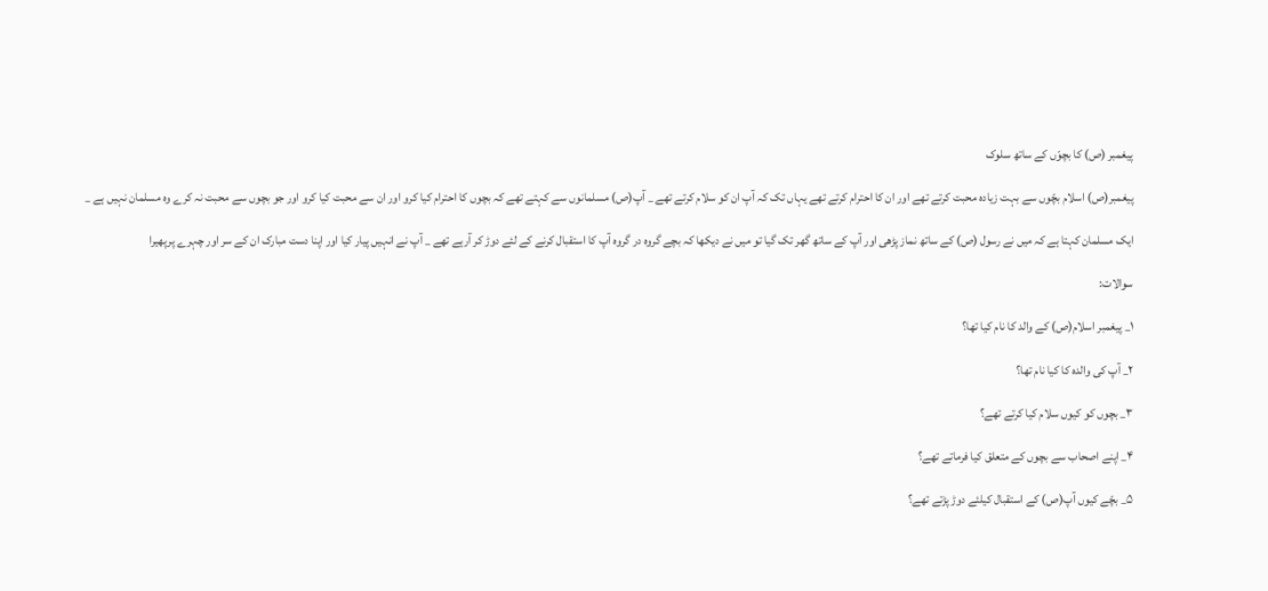پیغمبر (ص) کا بچوّں کے ساتھ سلوک

پیغمبر(ص) اسلام بچّوں سے بہت زیادہ محبت کرتے تھے اور ان کا احترام کرتے تھے یہاں تک کہ آپ ان کو سلام کرتے تھے _ آپ(ص) مسلمانوں سے کہتے تھے کہ بچوں کا احترام کیا کرو اور ان سے محبت کیا کرو اور جو بچوں سے محبت نہ کرے وہ مسلمان نہیں ہے _

ایک مسلمان کہتا ہے کہ میں نے رسول (ص) کے ساتھ نماز پڑھی اور آپ کے ساتھ گھر تک گیا تو میں نے دیکھا کہ بچے گروہ در گروہ آپ کا استقبال کرنے کے لئے دوڑ کر آرہے تھے _ آپ نے انہیں پیار کیا اور اپنا دست مبارک ان کے سر اور چہرے پرپھیرا

سوالات:

۱_ پیغمبر اسلام(ص) کے والد کا نام کیا تھا؟

۲_ آپ کی والدہ کا کیا نام تھا؟

۳_ بچوں کو کیوں سلام کیا کرتے تھے؟

۴_ اپنے اصحاب سے بچوں کے متعلق کیا فرماتے تھے؟

۵_ بچّے کیوں آپ(ص) کے استقبال کیلئے دوڑ پڑتے تھے؟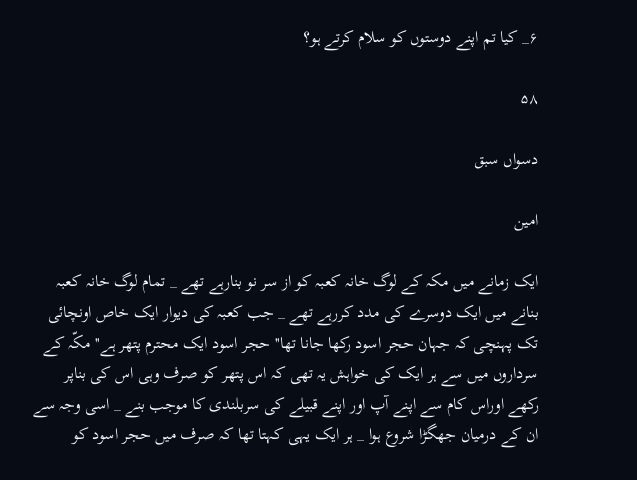۶_ کیا تم اپنے دوستوں کو سلام کرتے ہو؟

۵۸

دسواں سبق

امین

ایک زمانے میں مکہ کے لوگ خانہ کعبہ کو از سر نو بنارہے تھے _ تمام لوگ خانہ کعبہ بنانے میں ایک دوسرے کی مدد کررہے تھے _ جب کعبہ کی دیوار ایک خاص اونچائی تک پہنچی کہ جہان حجر اسود رکھا جانا تھا'' حجر اسود ایک محترم پتھر ہے'' مكّہ کے سرداروں میں سے ہر ایک کی خواہش یہ تھی کہ اس پتھر کو صرف وہی اس کی بناپر رکھے اوراس کام سے اپنے آپ اور اپنے قبیلے کی سربلندی کا موجب بنے _ اسی وجہ سے ان کے درمیان جھگڑا شروع ہوا _ ہر ایک یہی کہتا تھا کہ صرف میں حجر اسود کو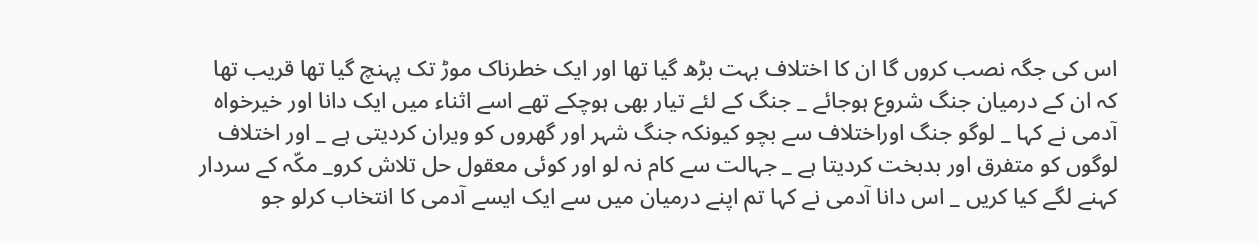اس کی جگہ نصب کروں گا ان کا اختلاف بہت بڑھ گیا تھا اور ایک خطرناک موڑ تک پہنچ گیا تھا قریب تھا کہ ان کے درمیان جنگ شروع ہوجائے _ جنگ کے لئے تیار بھی ہوچکے تھے اسے اثناء میں ایک دانا اور خیرخواہ آدمی نے کہا _ لوگو جنگ اوراختلاف سے بچو کیونکہ جنگ شہر اور گھروں کو ویران کردیتی ہے _ اور اختلاف لوگوں کو متفرق اور بدبخت کردیتا ہے _ جہالت سے کام نہ لو اور کوئی معقول حل تلاش کرو_ مكّہ کے سردار کہنے لگے کیا کریں _ اس دانا آدمی نے کہا تم اپنے درمیان میں سے ایک ایسے آدمی کا انتخاب کرلو جو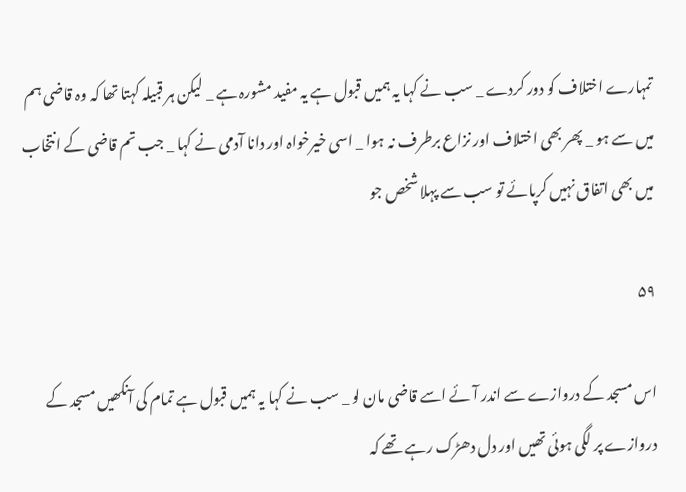تمہارے اختلاف کو دور کردے _ سب نے کہا یہ ہمیں قبول ہے یہ مفید مشورہ ہے _ لیکن ہر قبیلہ کہتا تھا کہ وہ قاضی ہم میں سے ہو _ پھر بھی اختلاف اور نزاع برطرف نہ ہوا _ اسی خیرخواہ اور دانا آدمی نے کہا _ جب تم قاضی کے انتخاب میں بھی اتفاق نہیں کرپائے تو سب سے پہلا شخص جو

۵۹

اس مسجد کے دروازے سے اندر آئے اسے قاضی مان لو _ سب نے کہا یہ ہمیں قبول ہے تمام کی آنکھیں مسجد کے دروازے پر لگی ہوئی تھیں اور دل دھڑک رہے تھے کہ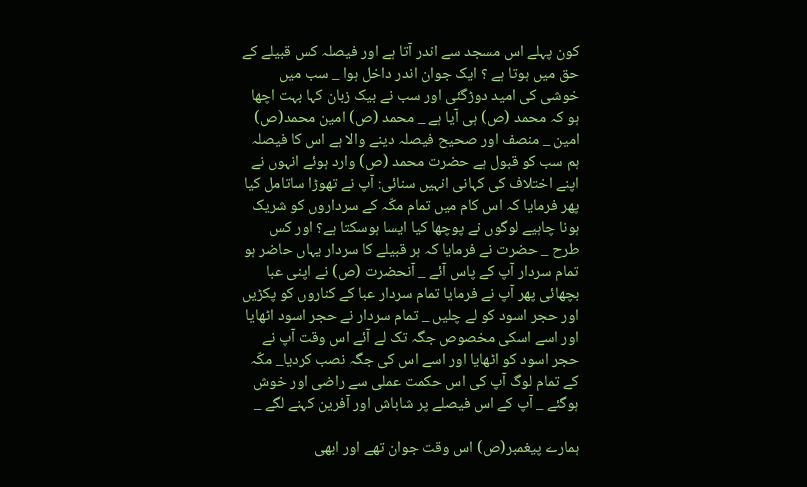کون پہلے اس مسجد سے اندر آتا ہے اور فیصلہ کس قبیلے کے حق میں ہوتا ہے ؟ ایک جوان اندر داخل ہوا _ سب میں خوشی کی امید دوڑگئی اور سب نے بیک زبان کہا بہت اچھا ہو کہ محمد (ص) ہی آیا ہے _ محمد (ص) امین محمد(ص) امین _ منصف اور صحیح فیصلہ دینے والا ہے اس کا فیصلہ ہم سب کو قبول ہے حضرت محمد (ص) وارد ہوئے انہوں نے اپنے اختلاف کی کہانی انہیں سنائی: آپ نے تھوڑا ساتامل کیا پھر فرمایا کہ اس کام میں تمام مكّہ کے سرداروں کو شریک ہونا چاہیے لوگوں نے پوچھا کیا ایسا ہوسکتا ہے؟ اور کس طرح _ حضرت نے فرمایا کہ ہر قبیلے کا سردار یہاں حاضر ہو تمام سردار آپ کے پاس آئے _ آنحضرت (ص) نے اپنی عبا بچھائی پھر آپ نے فرمایا تمام سردار عبا کے کناروں کو پکڑیں اور حجر اسود کو لے چلیں _ تمام سردار نے حجر اسود اٹھایا اور اسے اسکی مخصوص جگہ تک لے آئے اس وقت آپ نے حجر اسود کو اٹھایا اور اسے اس کی جگہ نصب کردیا_ مكّہ کے تمام لوگ آپ کی اس حکمت عملی سے راضی اور خوش ہوگئے _ آپ کے اس فیصلے پر شاباش اور آفرین کہنے لگے _

ہمارے پیغمبر(ص) اس وقت جوان تھے اور ابھی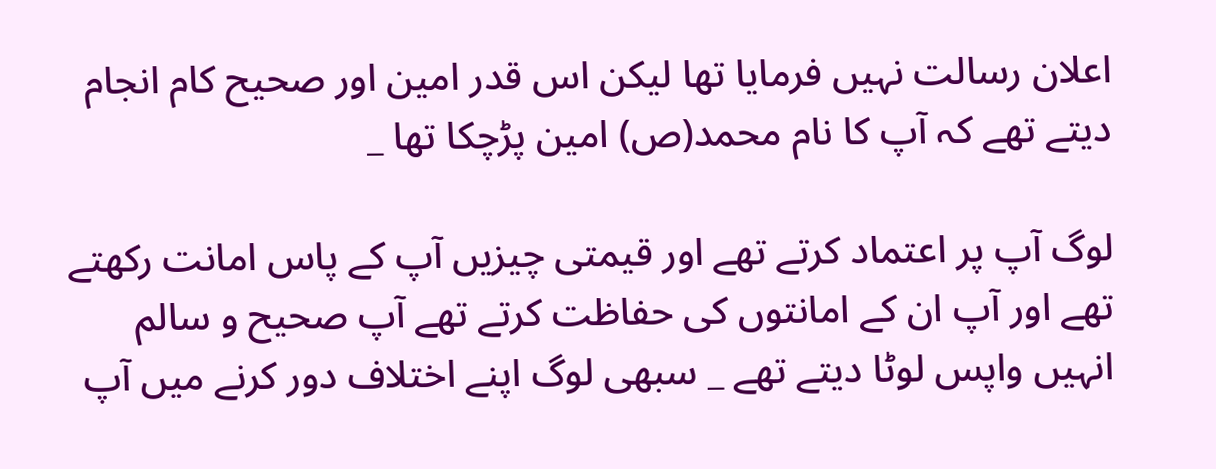اعلان رسالت نہیں فرمایا تھا لیکن اس قدر امین اور صحیح کام انجام دیتے تھے کہ آپ کا نام محمد(ص) امین پڑچکا تھا _

لوگ آپ پر اعتماد کرتے تھے اور قیمتی چیزیں آپ کے پاس امانت رکھتے تھے اور آپ ان کے امانتوں کی حفاظت کرتے تھے آپ صحیح و سالم انہیں واپس لوٹا دیتے تھے _ سبھی لوگ اپنے اختلاف دور کرنے میں آپ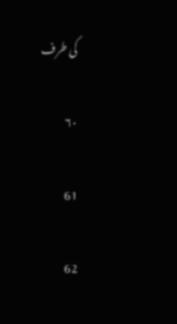کی طرف

۶۰

61

62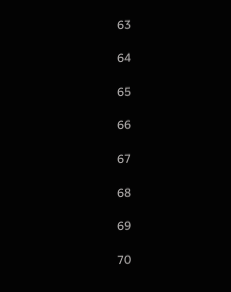63

64

65

66

67

68

69

70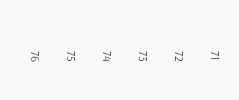71

72

73

74

75

76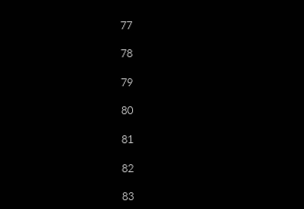77

78

79

80

81

82

83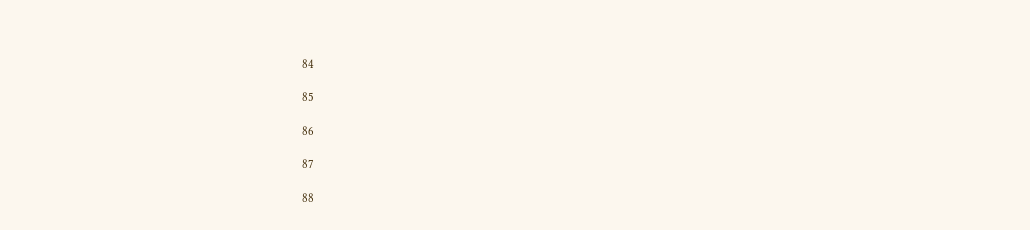84

85

86

87

88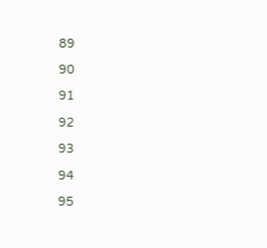89

90

91

92

93

94

95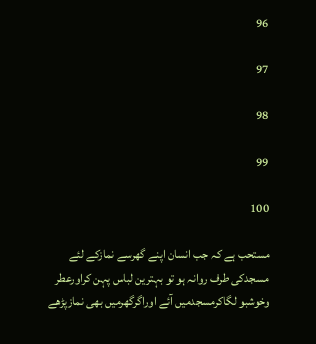96

97

98

99

100

مستحب ہے کہ جب انسان اپنے گھرسے نمازکے لئے مسجدکی طرف روانہ ہو تو بہترین لباس پہن کراورعطر وخوشبو لگاکرمسجدمیں آئے اوراگرگھرمیں بھی نمازپڑھے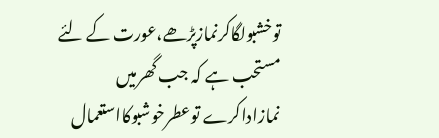توخشبولگاکرنمازپڑھے،عورت کے لئے مستحب ہے کہ جب گھرمیں نمازاداکرے توعطرخوشبوکااستعمال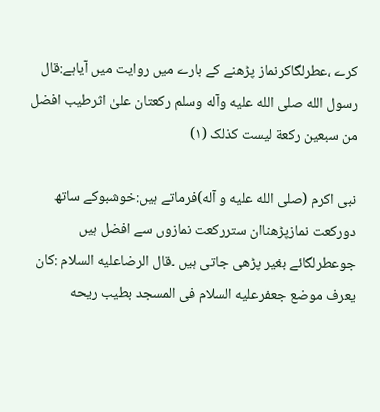کرے ،عطرلگاکرنماز پڑھنے کے بارے میں روایت میں آیاہے:قال رسول الله صلی الله علیه وآله وسلم رکعتان علیٰ اثرطیب افضل من سبعین رکعة لیست کذلک (۱)

نبی اکرم (صلی الله علیه و آله)فرماتے ہیں:خوشبوکے ساتھ دورکعت نمازپڑھناان ستررکعت نمازوں سے افضل ہیں جوعطرلگائے بغیر پڑھی جاتی ہیں ۔قال الرضاعلیه السلام :کان یعرف موضع جعفرعلیه السلام فی المسجد بطیب ریحه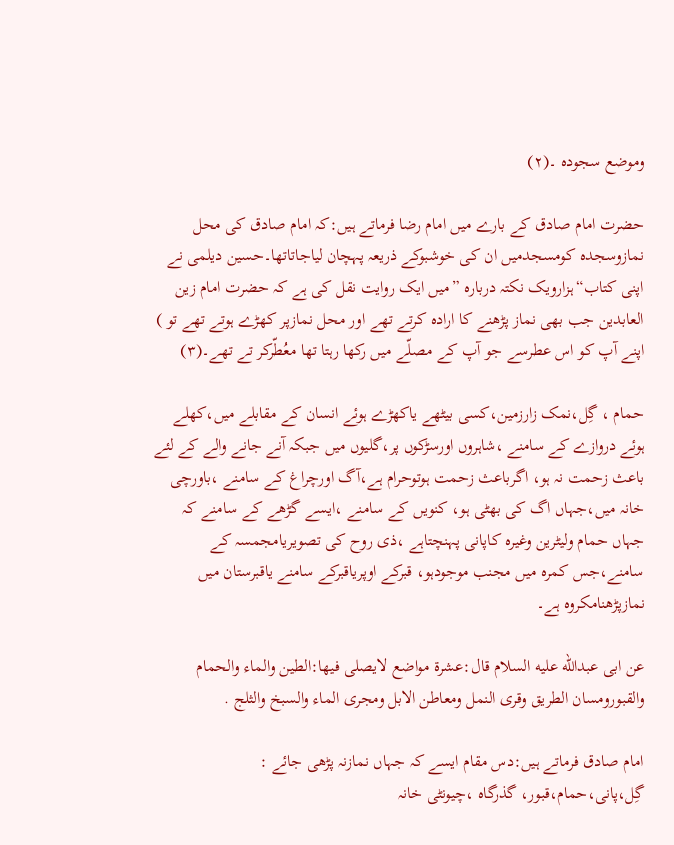وموضع سجوده ۔(۲)

حضرت امام صادق کے بارے میں امام رضا فرماتے ہیں:کہ امام صادق کی محل نمازوسجدہ کومسجدمیں ان کی خوشبوکے ذریعہ پہچان لیاجاتاتھا۔حسین دیلمی نے اپنی کتاب“ہزارویک نکتہ دربارہ ”میں ایک روایت نقل کی ہے کہ حضرت امام زین العابدین جب بھی نماز پڑھنے کا ارادہ کرتے تھے اور محل نمازپر کھڑے ہوتے تھے تو ) اپنے آپ کو اس عطرسے جو آپ کے مصلّے میں رکھا رہتا تھا معُطّرکر تے تھے۔(۳)

حمام ، گِل،نمک زارزمین،کسی بیٹھے یاکھڑے ہوئے انسان کے مقابلے میں،کھلے ہوئے دروازے کے سامنے ،شاہروں اورسڑکوں پر،گلیوں میں جبکہ آنے جانے والے کے لئے باعث زحمت نہ ہو، اگرباعث زحمت ہوتوحرام ہے،آگ اورچراغ کے سامنے ،باورچی خانہ میں،جہاں اگ کی بھٹی ہو، کنویں کے سامنے ،ایسے گڑھے کے سامنے کہ جہاں حمام ولیٹرین وغیرہ کاپانی پہنچتاہے ،ذی روح کی تصویریامجمسہ کے سامنے،جس کمرہ میں مجنب موجودہو، قبرکے اوپریاقبرکے سامنے یاقبرستان میں نمازپڑھنامکروہ ہے۔

عن ابی عبدالله علیه السلام قال:عشرة مواضع لایصلی فیها:الطین والماء والحمام والقبورومسان الطریق وقری النمل ومعاطن الابل ومجری الماء والسبخ والثلج .

امام صادق فرماتے ہیں:دس مقام ایسے کہ جہاں نمازنہ پڑھی جائے : گِل،پانی،حمام،قبور، گذرگاہ ،چیونٹی خانہ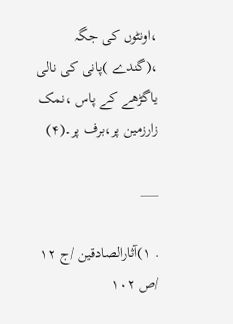،اونٹوں کی جگہ ،(گندے )پانی کی نالی یاگڑھے کے پاس ،نمک زارزمین پر،برف پر۔(۴)

___

. ١)آثارالصادقین /ج ١٢ /ص ١٠٢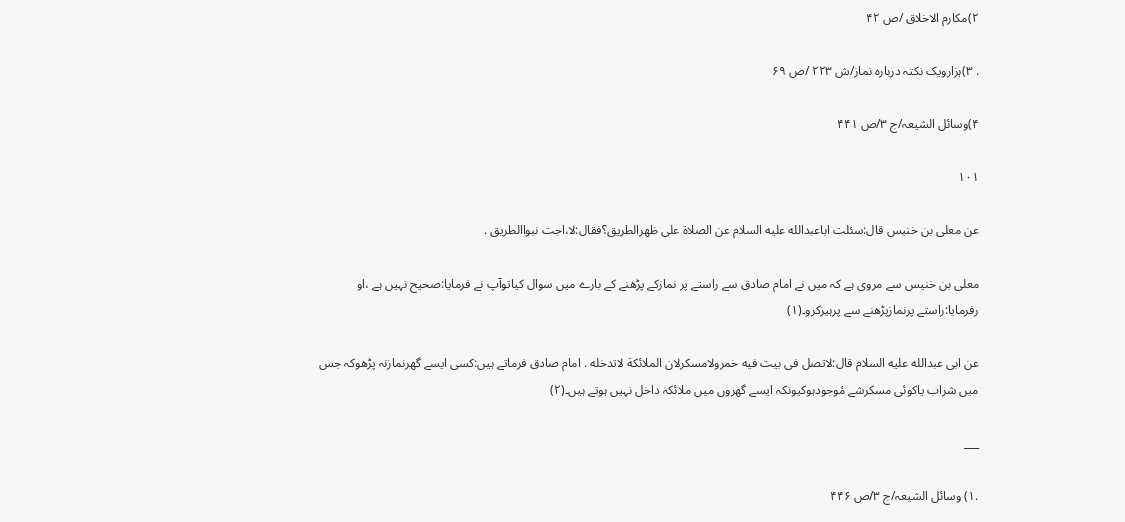٢)مکارم الاخلاق /ص ۴٢

. ٣)ہزارویک نکتہ دربارہ نماز/ش ٢٢٣ /ص ۶٩

۴)وسائل الشیعہ/ج ٣/ص ۴۴١

۱۰۱

عن معلی بن خنیس قال:سئلت اباعبدالله علیه السلام عن الصلاة علی ظهرالطریق؟فقال:لا،اجت نبواالطریق .

معلی بن خنیس سے مروی ہے کہ میں نے امام صادق سے راستے پر نمازکے پڑھنے کے بارے میں سوال کیاتوآپ نے فرمایا:صحیح نہیں ہے ،او رفرمایا:راستے پرنمازپڑھنے سے پرہیزکرو۔(۱)

عن ابی عبدالله علیه السلام قال:لاتصل فی بیت فیه خمرولامسکرلان الملائکة لاتدخله . امام صادق فرماتے ہیں:کسی ایسے گھرنمازنہ پڑھوکہ جس میں شراب یاکوئی مسکرشے مٔوجودہوکیونکہ ایسے گھروں میں ملائکہ داخل نہیں ہوتے ہیں۔(۲)

___

.۱) وسائل الشیعہ/ج ٣/ص ۴۴۶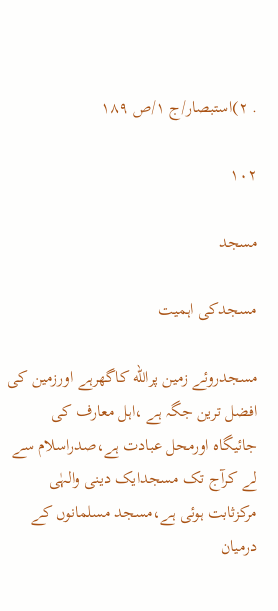. ۲)استبصار/ج ١/ص ١٨٩

۱۰۲

مسجد

مسجدکی اہمیت

مسجدروئے زمین پرالله کاگھرہے اورزمین کی افضل ترین جگہ ہے ،اہل معارف کی جائیگاہ اورمحل عبادت ہے،صدراسلام سے لے کرآج تک مسجدایک دینی والہٰی مرکزثابت ہوئی ہے،مسجد مسلمانوں کے درمیان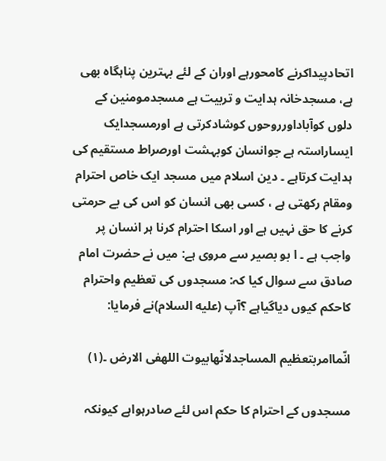اتحادپیداکرنے کامحورہے اوران کے لئے بہترین پناہگاہ بھی ہے، مسجدخانہ ہدایت و تربیت ہے مسجدمومنین کے دلوں کوآباداورروحوں کوشادکرتی ہے اورمسجدایک ایساراستہ ہے جوانسان کوبہشت اورصراط مستقیم کی ہدایت کرتاہے ۔ دین اسلام میں مسجد ایک خاص احترام ومقام رکھتی ہے ، کسی بھی انسان کو اس کی بے حرمتی کرنے کا حق نہیں ہے اور اسکا احترام کرنا ہر انسان پر واجب ہے ۔ ا بو بصیر سے مروی ہے: میں نے حضرت امام صادق سے سوال کیا کہ: مسجدوں کی تعظیم واحترام کاحکم کیوں دیاگیاہے ؟آپ (علیه السلام)نے فرمایا:

انّماامربتعظیم المساجدلانّهابیوت اللهفی الارض ۔(۱)

مسجدوں کے احترام کا حکم اس لئے صادرہواہے کیونکہ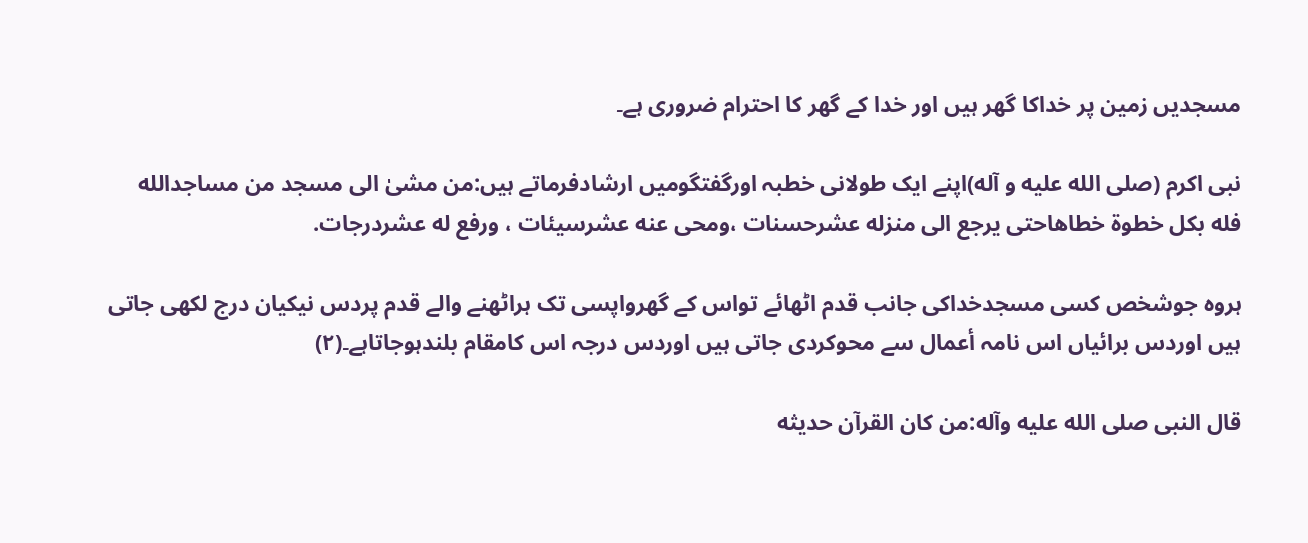مسجدیں زمین پر خداکا گھر ہیں اور خدا کے گھر کا احترام ضروری ہے۔

نبی اکرم (صلی الله علیه و آله)اپنے ایک طولانی خطبہ اورگفتگومیں ارشادفرماتے ہیں:من مشیٰ الی مسجد من مساجدالله فله بکل خطوة خطاهاحتی یرجع الی منزله عشرحسنات ،ومحی عنه عشرسیئات ، ورفع له عشردرجات.

ہروہ جوشخص کسی مسجدخداکی جانب قدم اٹھائے تواس کے گھرواپسی تک ہراٹھنے والے قدم پردس نیکیان درج لکھی جاتی ہیں اوردس برائیاں اس نامہ أعمال سے محوکردی جاتی ہیں اوردس درجہ اس کامقام بلندہوجاتاہے۔(۲)

قال النبی صلی الله علیه وآله:من کان القرآن حدیثه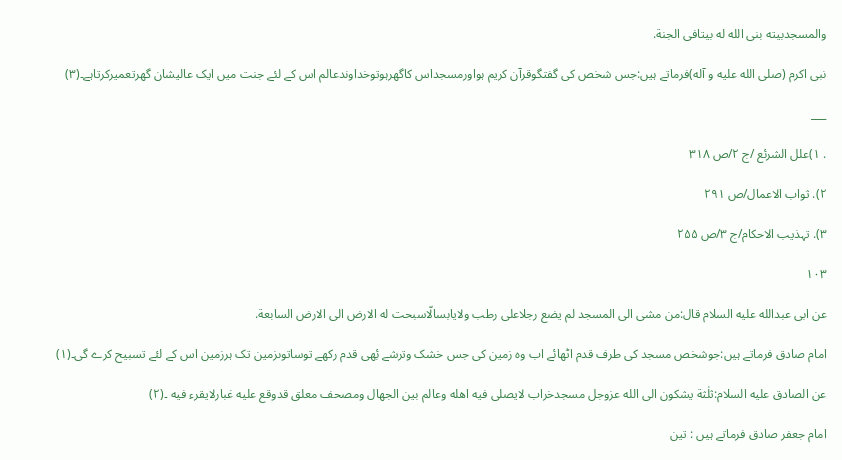والمسجدبیته بنی الله له بیتافی الجنة.

نبی اکرم (صلی الله علیه و آله)فرماتے ہیں:جس شخص کی گفتگوقرآن کریم ہواورمسجداس کاگھرہوتوخداوندعالم اس کے لئے جنت میں ایک عالیشان گھرتعمیرکرتاہے۔(۳)

___

. ١)علل الشرئع /ج ٢/ص ٣١٨

۲). ثواب الاعمال/ص ٢٩١

۳). تہذیب الاحکام/ج ٣/ص ٢۵۵

۱۰۳

عن ابی عبدالله علیه السلام قال:من مشی الی المسجد لم یضع رجلاعلی رطب ولایابسالّاسبحت له الارض الی الارض السابعة.

امام صادق فرماتے ہیں:جوشخص مسجد کی طرف قدم اٹھائے اب وہ زمین کی جس خشک وترشے بٔھی قدم رکھے توساتوںزمین تک ہرزمین اس کے لئے تسبیح کرے گی۔(۱)

عن الصادق علیه السلام:ثلٰثة یشکون الی الله عزوجل مسجدخراب لایصلی فیه اهله وعالم بین الجهال ومصحف معلق قدوقع علیه غبارلایقرء فیه ۔(۲)

امام جعفر صادق فرماتے ہیں : تین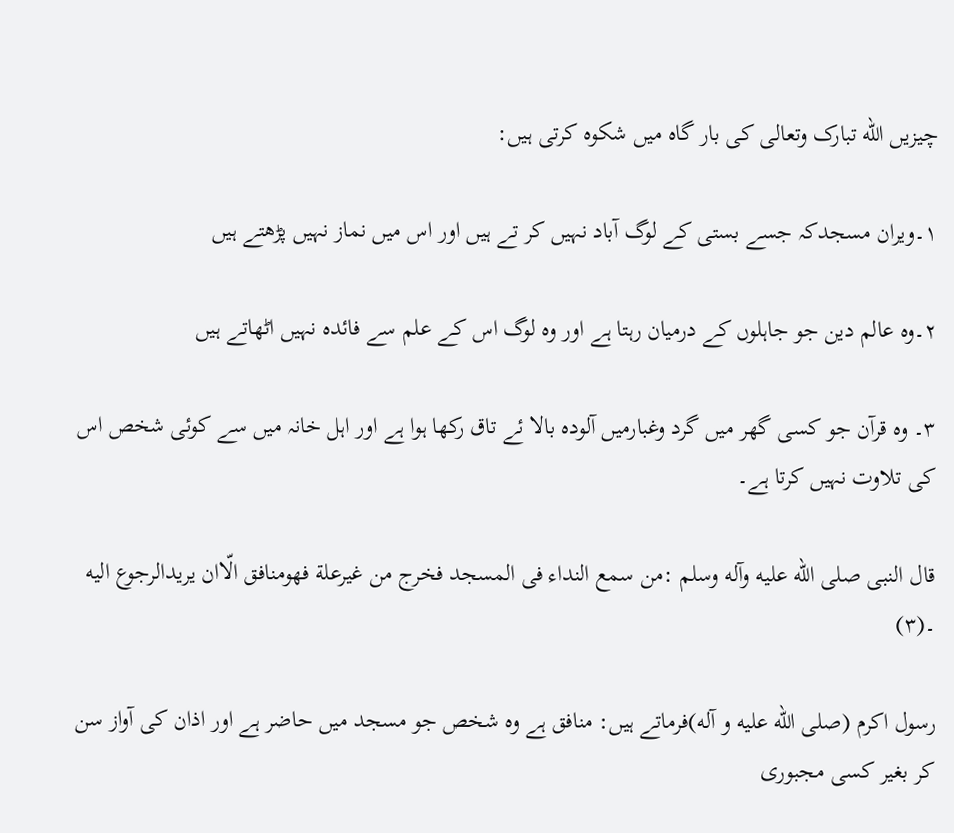چیزیں الله تبارک وتعالی کی بار گاہ میں شکوہ کرتی ہیں:

١۔ویران مسجدکہ جسے بستی کے لوگ آباد نہیں کر تے ہیں اور اس میں نماز نہیں پڑھتے ہیں

٢۔وہ عالم دین جو جاہلوں کے درمیان رہتا ہے اور وہ لوگ اس کے علم سے فائدہ نہیں اٹھاتے ہیں

٣۔ وہ قرآن جو کسی گھر میں گرد وغبارمیں آلودہ بالا ئے تاق رکھا ہوا ہے اور اہل خانہ میں سے کوئی شخص اس کی تلاوت نہیں کرتا ہے۔

قال النبی صلی الله علیه وآله وسلم :من سمع النداء فی المسجد فخرج من غیرعلة فهومنافق الّاان یریدالرجوع الیه ۔(۳)

رسول اکرم (صلی الله علیه و آله)فرماتے ہیں: منافق ہے وہ شخص جو مسجد میں حاضر ہے اور اذان کی آواز سن کر بغیر کسی مجبوری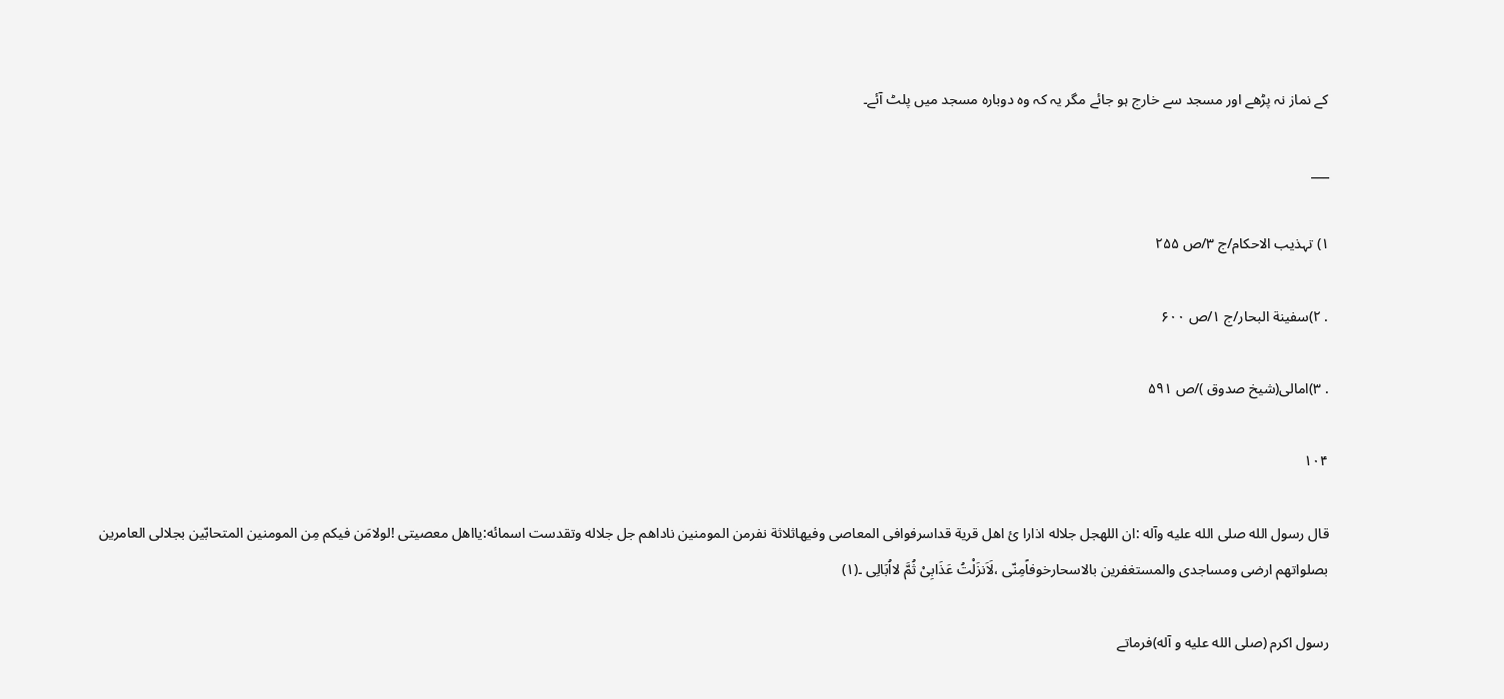کے نماز نہ پڑھے اور مسجد سے خارج ہو جائے مگر یہ کہ وہ دوبارہ مسجد میں پلٹ آئے۔

___

۱) تہذیب الاحکام/ج ٣/ص ٢۵۵

. ۲)سفینة البحار/ج ١/ص ۶٠٠

. ۳)امالی(شیخ صدوق )/ص ۵٩١

۱۰۴

قال رسول الله صلی الله علیه وآله :ان اللهجل جلاله اذارا یٔ اهل قریة قداسرفوافی المعاصی وفیهاثلاثة نفرمن المومنین ناداهم جل جلاله وتقدست اسمائه:یااهل معصیتی !لولامَن فیکم مِن المومنین المتحابّین بجلالی العامرین بصلواتهم ارضی ومساجدی والمستغفرین بالاسحارخوفاًمِنّی ،لَاَنزَلْتُ عَذَابِیْ ثُمَّ لااُبَالِی ۔(۱)

رسول اکرم (صلی الله علیه و آله)فرماتے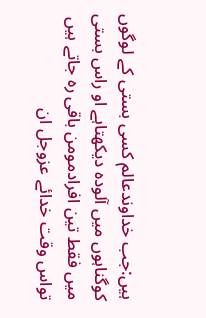ہیں:جب خداوندعالم کسی بستی کے لوگوں کوگناہوں میں آلودہ دیکھتاہے او راس بستی میں فقط تین افرادمومن باقی رہ جاتے ہیں تواس وقت خدائے عزوجل ان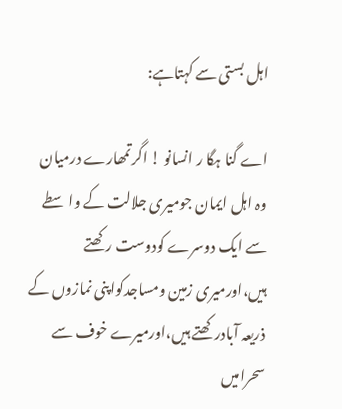اہل بستی سے کہتاہے:

اے گنا ہگا ر انسانو ! اگرتمھارے درمیان وہ اہل ایمان جومیری جلالت کے واسطے سے ایک دوسرے کودوست رکھتے ہیں،اورمیری زمین ومساجدکواپنی نمازوں کے ذریعہ آبادرکھتے ہیں،اورمیرے خوف سے سحرامیں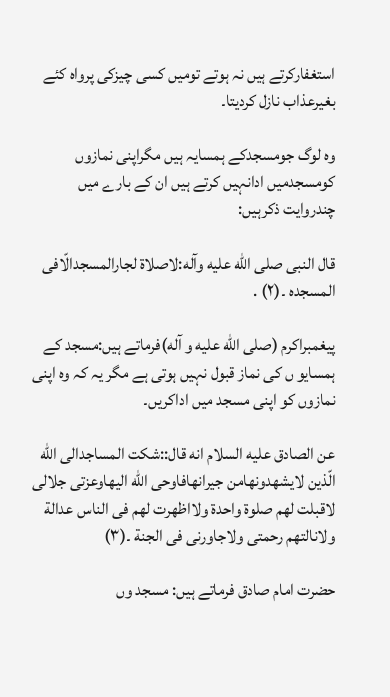استغفارکرتے ہیں نہ ہوتے تومیں کسی چیزکی پرواہ کئے بغیرعذاب نازل کردیتا۔

وہ لوگ جومسجدکے ہمسایہ ہیں مگراپنی نمازوں کومسجدمیں ادانہیں کرتے ہیں ان کے بارے میں چندروایت ذکرہیں:

قال النبی صلی الله علیه وآله:لاصلاة لجارالمسجدالّافی المسجده ۔(۲) .

پیغمبراکرم (صلی الله علیه و آله)فرماتے ہیں:مسجد کے ہمسایو ں کی نماز قبول نہیں ہوتی ہے مگر یہ کہ وہ اپنی نمازوں کو اپنی مسجد میں اداکریں۔

عن الصادق علیه السلام انه قال::شکت المساجدالی الله الّذین لایشهدونهامن جیرانهافاوحی الله الیهاوعزتی جلالی لاقبلت لهم صلوة واحدة ولااظهرت لهم فی الناس عدالة ولانالتهم رحمتی ولاجاورنی فی الجنة ۔(۳)

حضرت امام صادق فرماتے ہیں: مسجد وں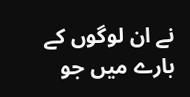نے ان لوگوں کے بارے میں جو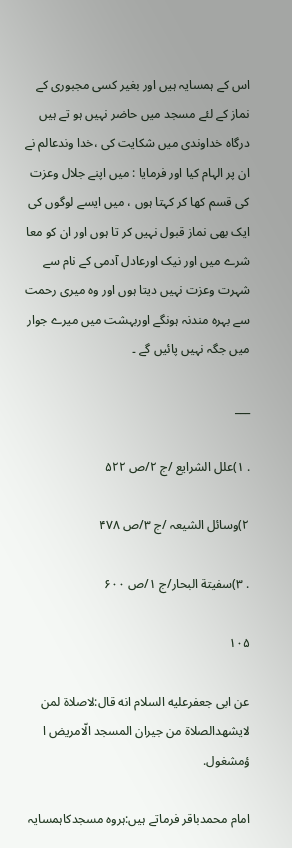اس کے ہمسایہ ہیں اور بغیر کسی مجبوری کے نماز کے لئے مسجد میں حاضر نہیں ہو تے ہیں درگاہ خداوندی میں شکایت کی ،خدا وندعالم نے ان پر الہام کیا اور فرمایا : میں اپنے جلال وعزت کی قسم کھا کر کہتا ہوں ، میں ایسے لوگوں کی ایک بھی نماز قبول نہیں کر تا ہوں اور ان کو معا شرے میں اور نیک اورعادل آدمی کے نام سے شہرت وعزت نہیں دیتا ہوں اور وہ میری رحمت سے بہرہ مندنہ ہونگے اوربہشت میں میرے جوار میں جگہ نہیں پائیں گے ۔

___

. ۱)علل الشرایع /ج ٢/ص ۵٢٢

۲)وسائل الشیعہ /ج ٣/ص ۴٧٨

. ۳)سفیتة البحار/ج ١/ص ۶٠٠

۱۰۵

عن ابی جعفرعلیه السلام انه قال:لاصلاة لمن لایشهدالصلاة من جیران المسجد الّامریض ا ؤمشغول.

امام محمدباقر فرماتے ہیں:ہروہ مسجدکاہمسایہ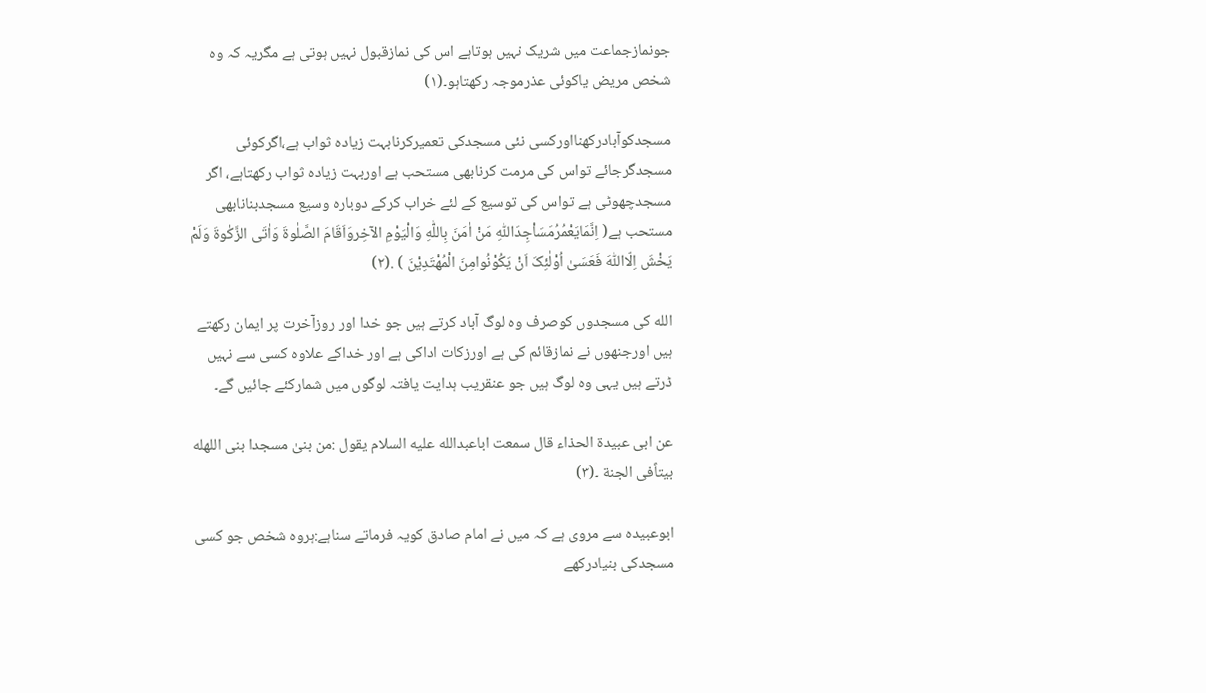جونمازجماعت میں شریک نہیں ہوتاہے اس کی نمازقبول نہیں ہوتی ہے مگریہ کہ وہ شخص مریض یاکوئی عذرموجہ رکھتاہو۔(۱)

مسجدکوآبادرکھنااورکسی نئی مسجدکی تعمیرکرنابہت زیادہ ثواب ہے،اگرکوئی مسجدگرجائے تواس کی مرمت کرنابھی مستحب ہے اوربہت زیادہ ثواب رکھتاہے، اگر مسجدچھوٹی ہے تواس کی توسیع کے لئے خراب کرکے دوبارہ وسیع مسجدبنانابھی مستحب ہے( اِنَّمَایَعْمُرُمَسَاْجِدَاللّٰهِ مَنْ اٰمَنَ بِاللّٰهِ وَالْیَوْمِ الآخِروَاَقَامَ الصَّلٰوةَ وَاٰتَی الزَّکٰوةَ وَلَمْ یَخْشَ اِلّااللّٰهَ فَعَسَیٰ اُوْلٰئِکَ اَنْ یَکُوْنُوامِنَ الْمُهْتَدِیْنَ ) .(۲)

الله کی مسجدوں کوصرف وہ لوگ آباد کرتے ہیں جو خدا اور روزآخرت پر ایمان رکھتے ہیں اورجنھوں نے نمازقائم کی ہے اورزکات اداکی ہے اور خداکے علاوہ کسی سے نہیں ڈرتے ہیں یہی وہ لوگ ہیں جو عنقریب ہدایت یافتہ لوگوں میں شمارکئے جائیں گے۔

عن ابی عبیدة الحذاء قال سمعت اباعبدالله علیه السلام یقول :من بنیٰ مسجدا بنی اللهله بیتاًفی الجنة ۔(۳)

ابوعبیدہ سے مروی ہے کہ میں نے امام صادق کویہ فرماتے سناہے:ہروہ شخص جو کسی مسجدکی بنیادرکھے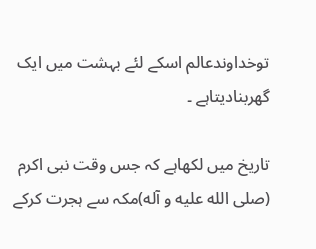توخداوندعالم اسکے لئے بہشت میں ایک گھربنادیتاہے ۔

تاریخ میں لکھاہے کہ جس وقت نبی اکرم (صلی الله علیه و آله)مکہ سے ہجرت کرکے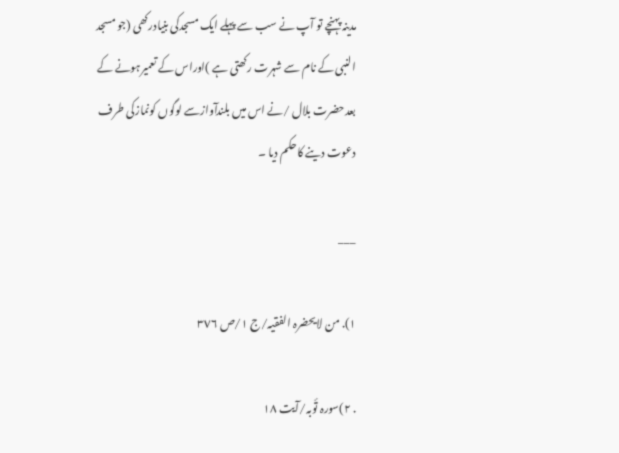مدینہ پہنچے تو آپ نے سب سے پہلے ایک مسجدکی بنیادرکھی (جو مسجد النبی کے نام سے شہرت رکھتی ہے )اوراس کے تعمیرہونے کے بعدحضرت بلال /نے اس میں بلندآوازسے لوگوں کونمازکی طرف دعوت دینے کاحکم دیا ۔

___

۱). من لایحضرہ الفقیہ/ج ١/ص ٣٧۶

. ٢)سورہ تٔوبہ/آیت ١٨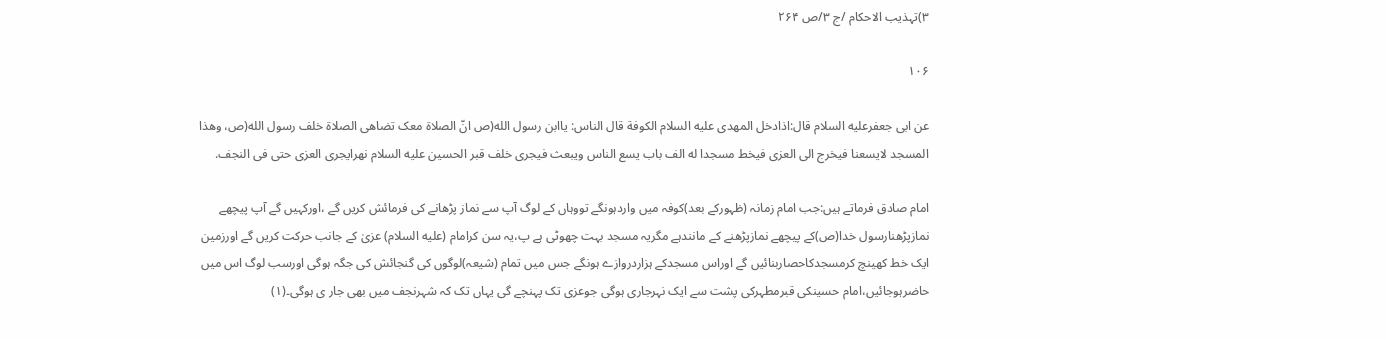۳)تہذیب الاحکام /ج ٣/ص ٢۶۴

۱۰۶

عن ابی جعفرعلیه السلام قال:اذادخل المهدی علیه السلام الکوفة قال الناس: یاابن رسول الله(ص انّ الصلاة معک تضاهی الصلاة خلف رسول الله(ص، وهذا المسجد لایسعنا فیخرج الی العزی فیخط مسجدا له الف باب یسع الناس ویبعث فیجری خلف قبر الحسین علیه السلام نهرایجری العزی حتی فی النجف.

امام صادق فرماتے ہیں:جب امام زمانہ (ظہورکے بعد)کوفہ میں واردہونگے تووہاں کے لوگ آپ سے نماز پڑھانے کی فرمائش کریں گے ،اورکہیں گے آپ پیچھے نمازپڑھنارسول خدا(ص)کے پیچھے نمازپڑھنے کے مانندہے مگریہ مسجد بہت چھوٹی ہے پ،یہ سن کرامام (علیه السلام) عزیٰ کے جانب حرکت کریں گے اورزمین ایک خط کھینچ کرمسجدکاحصاربنائیں گے اوراس مسجدکے ہزاردروازے ہونگے جس میں تمام (شیعہ)لوگوں کی گنجائش کی جگہ ہوگی اورسب لوگ اس میں حاضرہوجائیں،امام حسینکی قبرمطہرکی پشت سے ایک نہرجاری ہوگی جوعزی تک پہنچے گی یہاں تک کہ شہرنجف میں بھی جار ی ہوگی۔(۱)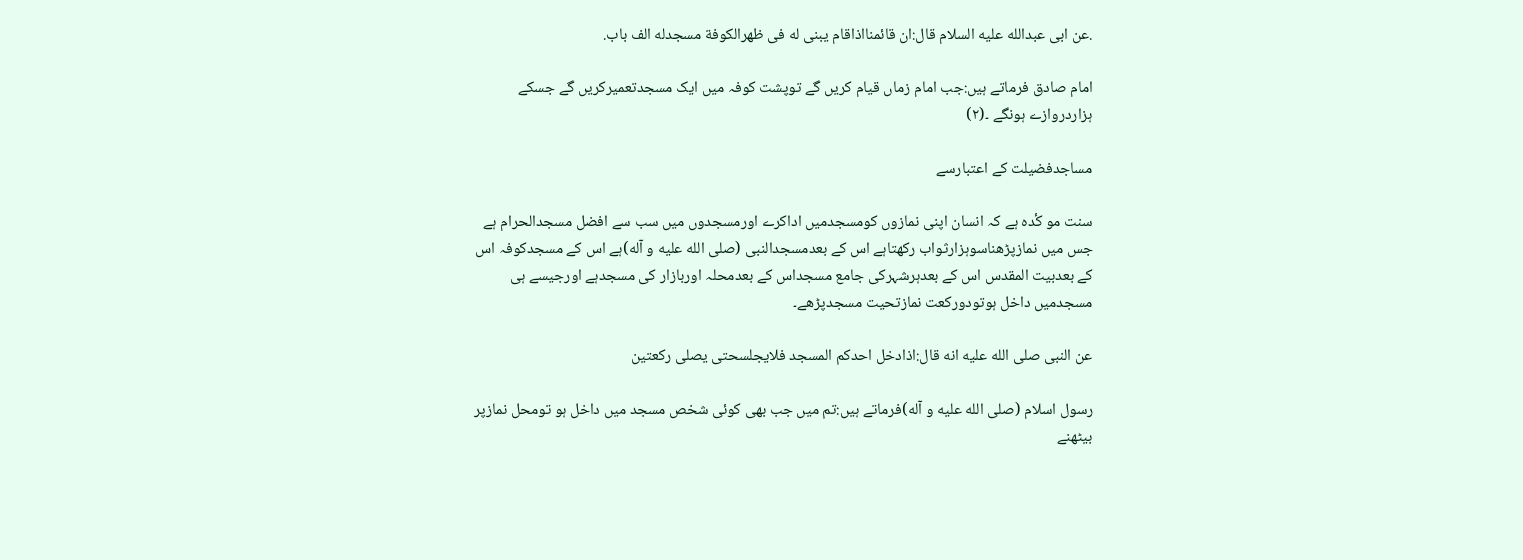.عن ابی عبدالله علیه السلام قال:ان قائمنااذاقام یبنی له فی ظهرالکوفة مسجدله الف باب.

امام صادق فرماتے ہیں:جب امام زماں قیام کریں گے توپشت کوفہ میں ایک مسجدتعمیرکریں گے جسکے ہزاردروازے ہونگے ۔(۲)

مساجدفضیلت کے اعتبارسے

سنت مو کٔدہ ہے کہ انسان اپنی نمازوں کومسجدمیں اداکرے اورمسجدوں میں سب سے افضل مسجدالحرام ہے جس میں نمازپڑھناسوہزارثواب رکھتاہے اس کے بعدمسجدالنبی (صلی الله علیه و آله)ہے اس کے مسجدکوفہ اس کے بعدبیت المقدس اس کے بعدہرشہرکی جامع مسجداس کے بعدمحلہ اوربازار کی مسجدہے اورجیسے ہی مسجدمیں داخل ہوتودورکعت نمازتحیت مسجدپڑھے۔

عن النبی صلی الله علیه انه قال:اذادخل احدکم المسجد فلایجلسحتی یصلی رکعتین

رسول اسلام (صلی الله علیه و آله)فرماتے ہیں:تم میں جب بھی کوئی شخص مسجد میں داخل ہو تومحل نمازپر بیٹھنے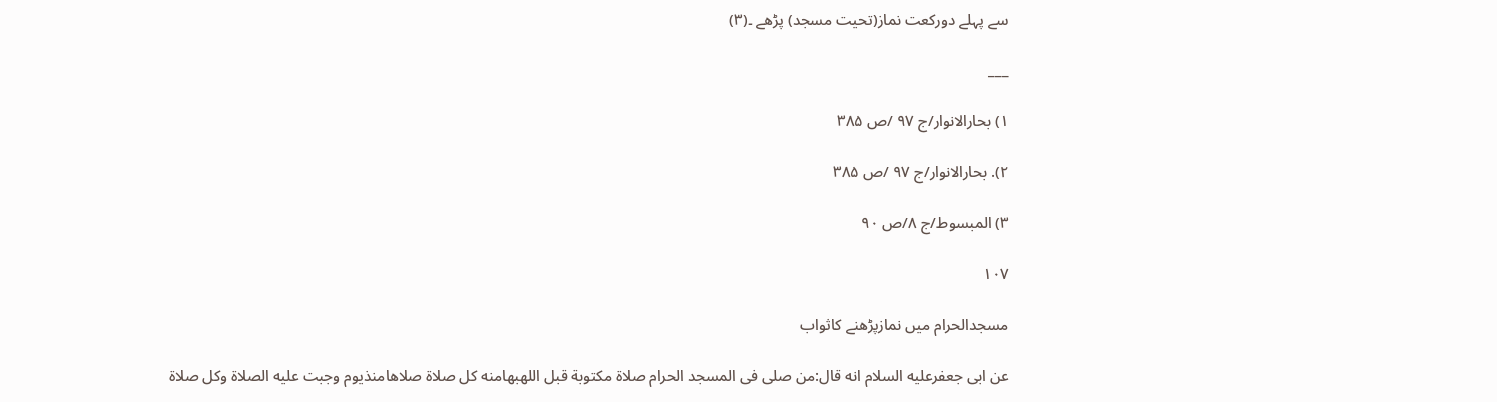سے پہلے دورکعت نماز(تحیت مسجد) پڑھے ۔(۳)

___

۱) بحارالانوار/ج ٩٧ /ص ٣٨۵

۲). بحارالانوار/ج ٩٧ /ص ٣٨۵

۳) المبسوط/ج ٨/ص ٩٠

۱۰۷

مسجدالحرام میں نمازپڑھنے کاثواب

عن ابی جعفرعلیه السلام انه قال:من صلی فی المسجد الحرام صلاة مکتوبة قبل اللهبهامنه کل صلاة صلاهامنذیوم وجبت علیه الصلاة وکل صلاة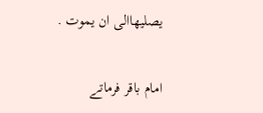یصلیهاالی ان یموت .

امام باقر فرماتے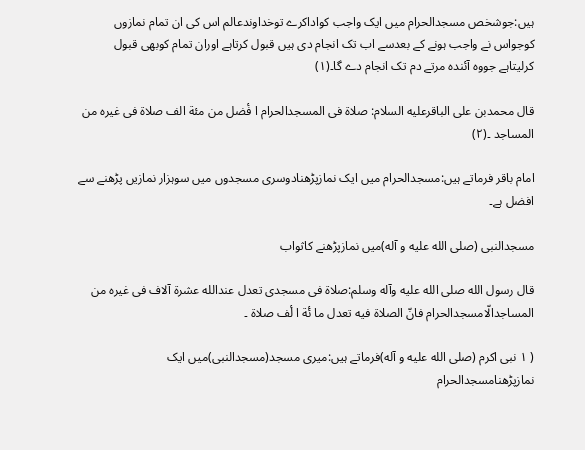ہیں:جوشخص مسجدالحرام میں ایک واجب کواداکرے توخداوندعالم اس کی ان تمام نمازوں کوجواس نے واجب ہونے کے بعدسے اب تک انجام دی ہیں قبول کرتاہے اوران تمام کوبھی قبول کرلیتاہے جووہ آئندہ مرتے دم تک انجام دے گا۔(۱)

قال محمدبن علی الباقرعلیه السلام: صلاة فی المسجدالحرام ا فٔضل من مئة الف صلاة فی غیره من المساجد ۔(۲)

امام باقر فرماتے ہیں:مسجدالحرام میں ایک نمازپڑھنادوسری مسجدوں میں سوہزار نمازیں پڑھنے سے افضل ہے۔

مسجدالنبی (صلی الله علیه و آله)میں نمازپڑھنے کاثواب

قال رسول الله صلی الله علیه وآله وسلم:صلاة فی مسجدی تعدل عندالله عشرة آلاف فی غیره من المساجدالّامسجدالحرام فانّ الصلاة فیه تعدل ما ئٔة ا لٔف صلاة ۔

( ١ نبی اکرم (صلی الله علیه و آله)فرماتے ہیں:میری مسجد(مسجدالنبی)میں ایک نمازپڑھنامسجدالحرام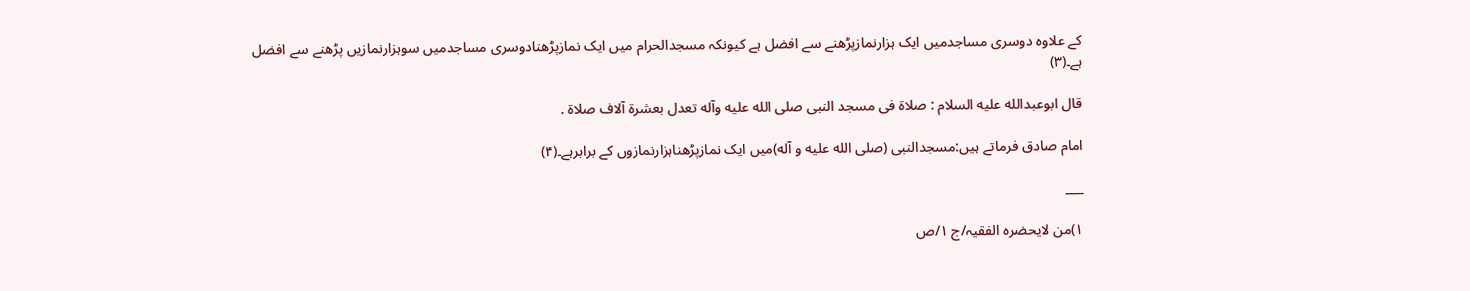کے علاوہ دوسری مساجدمیں ایک ہزارنمازپڑھنے سے افضل ہے کیونکہ مسجدالحرام میں ایک نمازپڑھنادوسری مساجدمیں سوہزارنمازیں پڑھنے سے افضل ہے۔(۳)

قال ابوعبدالله علیه السلام : صلاة فی مسجد النبی صلی الله علیه وآله تعدل بعشرة آلاف صلاة .

امام صادق فرماتے ہیں:مسجدالنبی (صلی الله علیه و آله)میں ایک نمازپڑھناہزارنمازوں کے برابرہے۔(۴)

___

۱)من لایحضرہ الفقیہ/ج ١/ص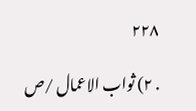٢٢٨

. ۲) ثواب الاعمال /ص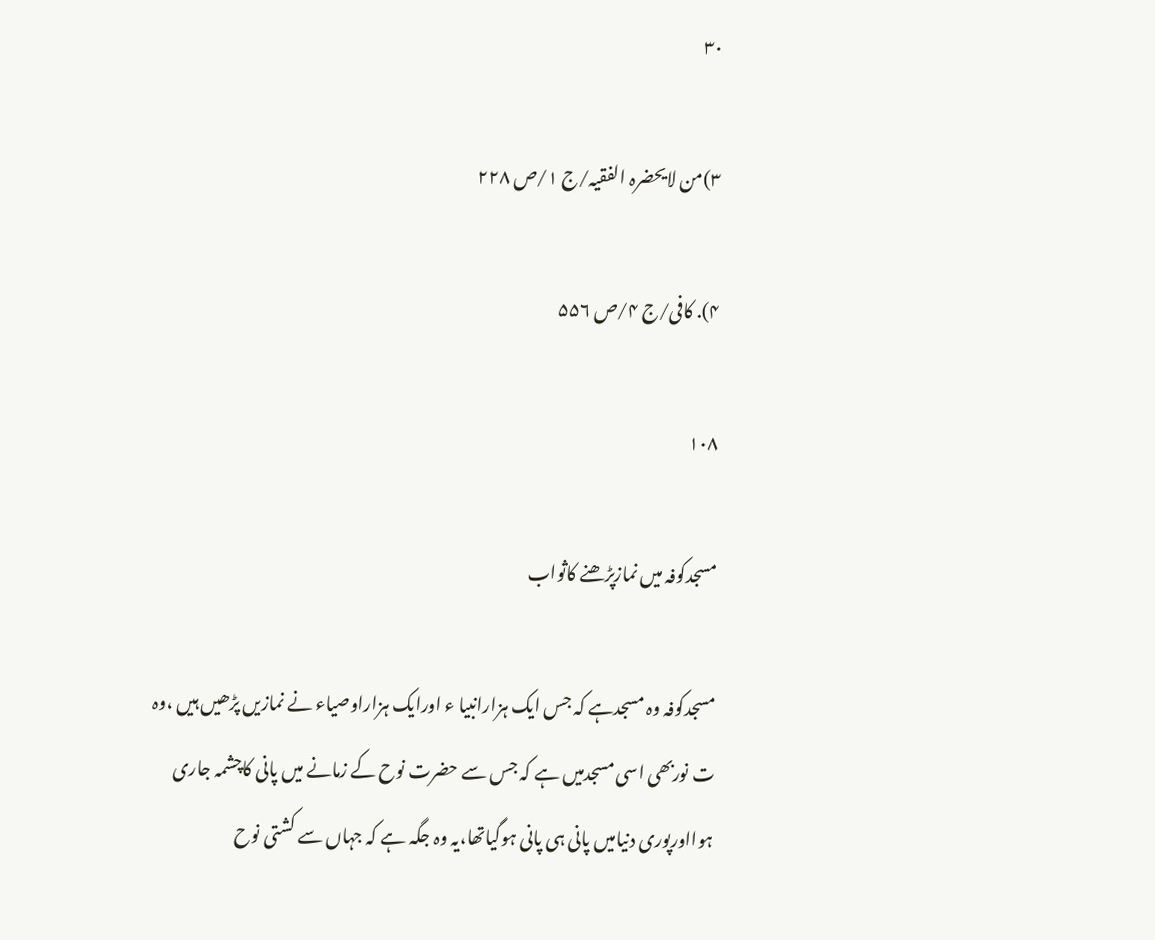٣٠

۳)من لایحضرہ الفقیہ/ج ١/ص ٢٢٨

۴). کافی/ج ۴/ص ۵۵۶

۱۰۸

مسجدکوفہ میں نمازپڑھنے کاثواب

مسجدکوفہ وہ مسجدہے کہ جس ایک ہزارانبیا ء اورایک ہزاراوصیاء نے نمازیں پڑھیں ہیں ،وہ ت نوربھی اسی مسجدمیں ہے کہ جس سے حضرت نوح کے زمانے میں پانی کاچشمہ جاری ہوااورپوری دنیامیں پانی ہی پانی ہوگیاتھا،یہ وہ جگہ ہے کہ جہاں سے کشتی نوح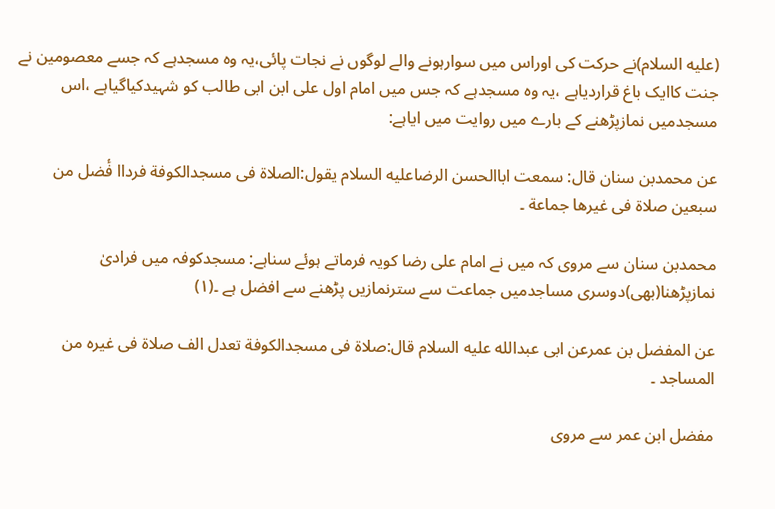(علیه السلام)نے حرکت کی اوراس میں سوارہونے والے لوگوں نے نجات پائی،یہ وہ مسجدہے کہ جسے معصومین نے جنت کاایک باغ قراردیاہے ،یہ وہ مسجدہے کہ جس میں امام اول علی ابن ابی طالب کو شہیدکیاگیاہے ،اس مسجدمیں نمازپڑھنے کے بارے میں روایت میں ایاہے:

عن محمدبن سنان قال: سمعت اباالحسن الرضاعلیه السلام یقول:الصلاة فی مسجدالکوفة فرداا فٔضل من سبعین صلاة فی غیرها جماعة ۔

محمدبن سنان سے مروی کہ میں نے امام علی رضا کویہ فرماتے ہوئے سناہے: مسجدکوفہ میں فرادیٰ نمازپڑھنا(بھی)دوسری مساجدمیں جماعت سے سترنمازیں پڑھنے سے افضل ہے ۔(۱)

عن المفضل بن عمرعن ابی عبدالله علیه السلام قال:صلاة فی مسجدالکوفة تعدل الف صلاة فی غیره من المساجد ۔

مفضل ابن عمر سے مروی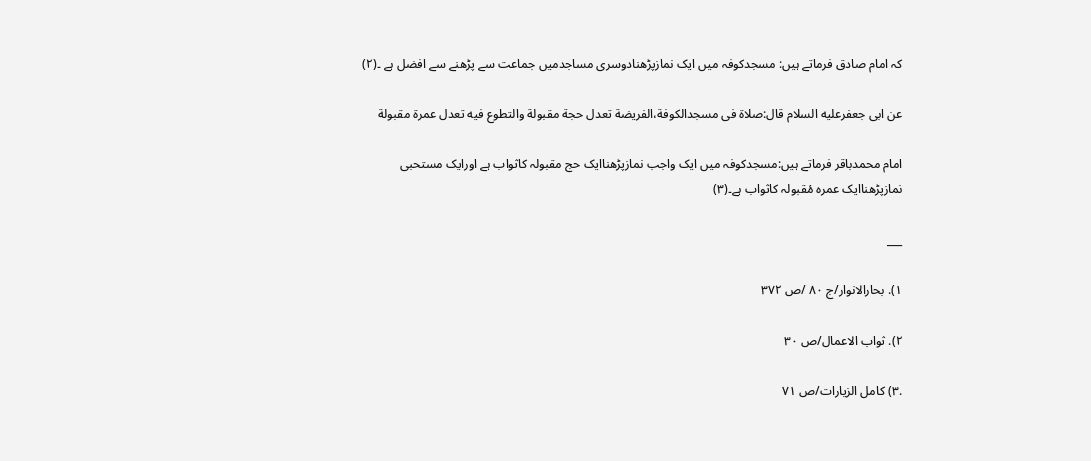کہ امام صادق فرماتے ہیں: مسجدکوفہ میں ایک نمازپڑھنادوسری مساجدمیں جماعت سے پڑھنے سے افضل ہے ۔(۲)

عن ابی جعفرعلیه السلام قال:صلاة فی مسجدالکوفة،الفریضة تعدل حجة مقبولة والتطوع فیه تعدل عمرة مقبولة

امام محمدباقر فرماتے ہیں:مسجدکوفہ میں ایک واجب نمازپڑھناایک حج مقبولہ کاثواب ہے اورایک مستحبی نمازپڑھناایک عمرہ مٔقبولہ کاثواب ہے۔(۳)

___

۱). بحارالانوار/ج ٨٠ /ص ٣٧٢

۲). ثواب الاعمال/ص ٣٠

.۳) کامل الزیارات/ص ٧١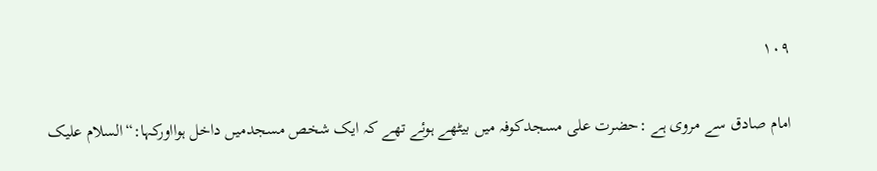۱۰۹

امام صادق سے مروی ہے :حضرت علی مسجدکوفہ میں بیٹھے ہوئے تھے کہ ایک شخص مسجدمیں داخل ہوااورکہا:“السلام علیک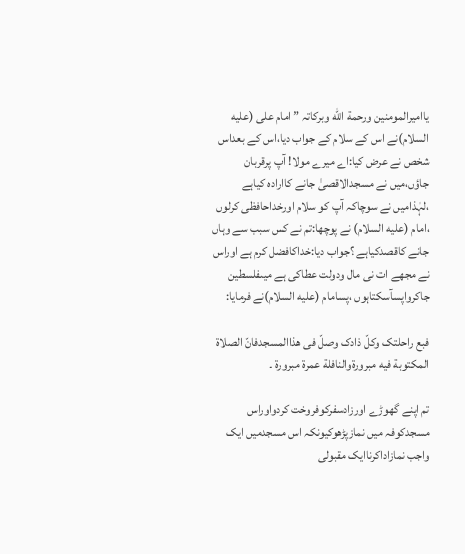یاامیرالمومنین ورحمة الله وبرکاتہ ”امام علی (علیه السلام)نے اس کے سلام کے جواب دیا،اس کے بعداس شخص نے عرض کیا:اے میرے مولا! آپ پرقربان جاؤں،میں نے مسجدالاقصیٰ جانے کاارادہ کیاہے ،لہٰذامیں نے سوچاکہ آپ کو سلام اورخداحافظی کرلوں ،امام (علیه السلام) نے پوچھا:تم نے کس سبب سے وہاں جانے کاقصدکیاہے ؟جواب دیا:خداکافضل کرم ہے اوراس نے مجھے ات نی مال ودولت عطاکی ہے میںفلسطین جاکرواپسآسکتاہوں ،پسامام (علیه السلام)نے فرمایا:

فبع راحلتک وکلّ ذادک وصلّ فی هذاالمسجدفانّ الصلاة المکتوبة فیه مبرورةوالنافلة عمرة مبرورة ۔

تم اپنے گھوڑے اورزادسفرکوفروخت کردواوراس مسجدکوفہ میں نمازپڑھوکیونکہ اس مسجدمیں ایک واجب نمازاداکرناایک مقبولی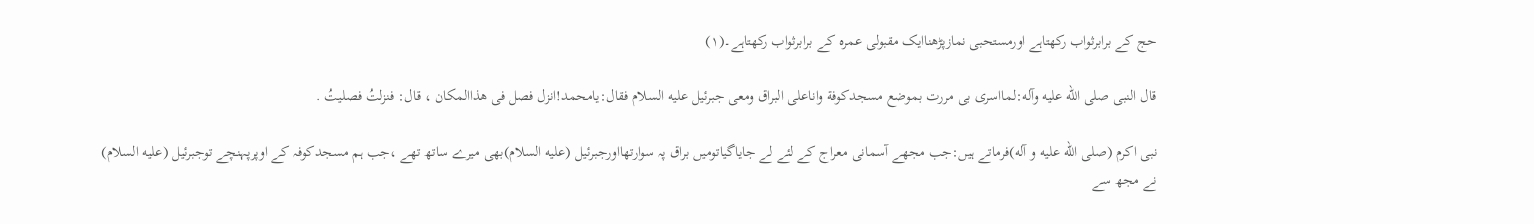حج کے برابرثواب رکھتاہے اورمستحبی نمازپڑھناایک مقبولی عمرہ کے برابرثواب رکھتاہے۔(۱)

قال النبی صلی الله علیه وآله:لمااسری بی مررت بموضع مسجدکوفة واناعلی البراق ومعی جبرئیل علیه السلام فقال:یامحمد!انزل فصل فی هذاالمکان ، قال: فنزلتُ فصلیتُ .

نبی اکرم (صلی الله علیه و آله)فرماتے ہیں:جب مجھے آسمانی معراج کے لئے لے جایاگیاتومیں براق پہ سوارتھااورجبرئیل (علیه السلام)بھی میرے ساتھ تھے ،جب ہم مسجدکوفہ کے اوپرپہنچے توجبرئیل (علیه السلام) نے مجھ سے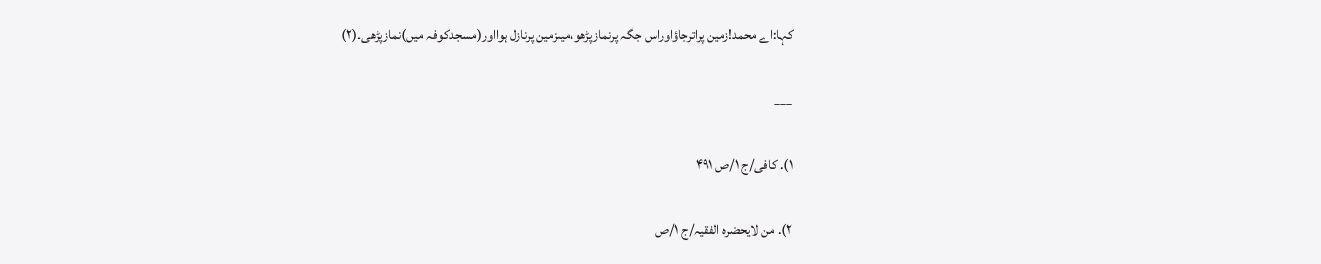کہا:اے محمد!زمین پراترجاؤاوراس جگہ پرنمازپڑھو،میںزمین پرنازل ہوااور(مسجدکوفہ میں)نمازپڑھی۔(۲)

___

۱). کافی/ج ١/ص ۴٩١

۲). من لایحضرہ الفقیہ/ج ١/ص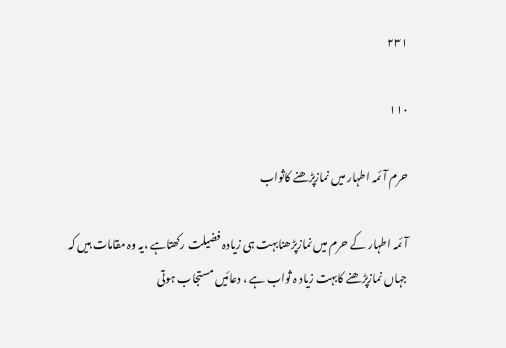٢٣١

۱۱۰

حرم آئمہ اطہار میں نمازپڑھنے کاثواب

آئمہ اطہار کے حرم میں نمازپڑھنابہت ہی زیادہ فضیلت رکھتاہے ،یہ وہ مقامات ہیں کہ جہاں نمازپڑھنے کابہت زیاد ہ ثواب ہے ، دعائیں مستجاب ہوتی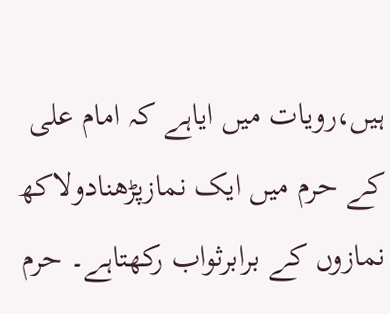ہیں،رویات میں ایاہے کہ امام علی کے حرم میں ایک نمازپڑھنادولاکھ نمازوں کے برابرثواب رکھتاہے۔ حرم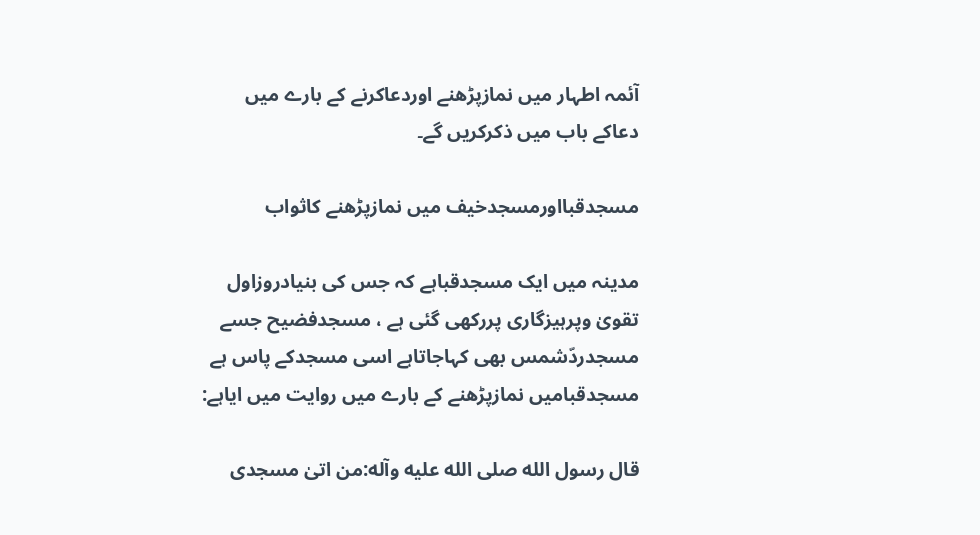آئمہ اطہار میں نمازپڑھنے اوردعاکرنے کے بارے میں دعاکے باب میں ذکرکریں گے۔

مسجدقبااورمسجدخیف میں نمازپڑھنے کاثواب

مدینہ میں ایک مسجدقباہے کہ جس کی بنیادروزاول تقویٰ وپرہیزگاری پررکھی گئی ہے ، مسجدفضیح جسے مسجدردّشمس بھی کہاجاتاہے اسی مسجدکے پاس ہے مسجدقبامیں نمازپڑھنے کے بارے میں روایت میں ایاہے:

قال رسول الله صلی الله علیه وآله:من اتیٰ مسجدی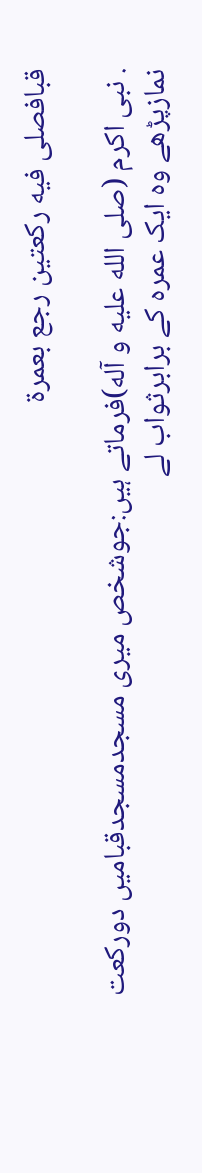قبافصلی فیه رکعتین رجع بعمرة

. نبی اکرم (صلی الله علیه و آله)فرماتے ہیں:جوشخص میری مسجدمسجدقبامیں دورکعت نمازپڑھے وہ ایک عمرہ کے برابرثواب لے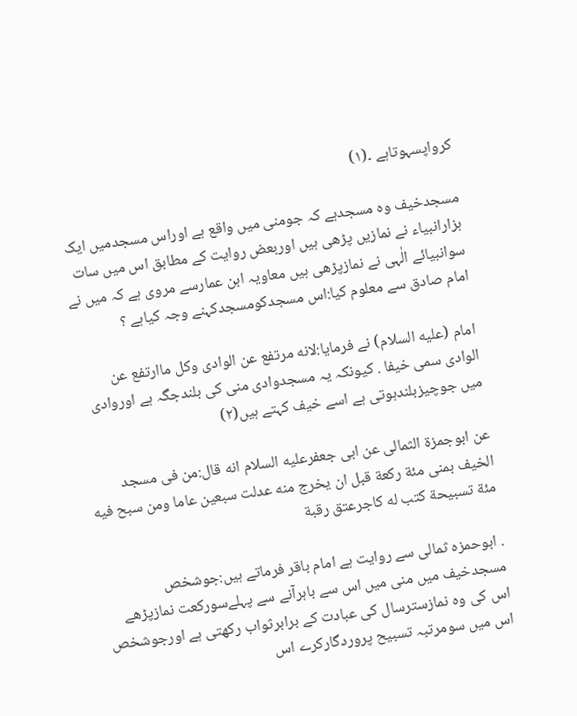کرواپسہوتاہے ۔(۱)

مسجدخیف وہ مسجدہے کہ جومنی میں واقع ہے اوراس مسجدمیں ایک ہزارانبیاء نے نمازیں پڑھی ہیں اوربعض روایت کے مطابق اس میں سات سوانبیائے الٰہی نے نمازپڑھی ہیں معاویہ ابن عمارسے مروی ہے کہ میں نے امام صادق سے معلوم کیا:اس مسجدکومسجدکہنے وجہ کیاہے ؟

امام (علیه السلام) نے فرمایا:لانه مرتفع عن الوادی وکل ماارتفع عن الوادی سمی خیفا . کیونکہ یہ مسجدوادی منی کی بلندجگہ ہے اوروادی میں جوچیزبلندہوتی ہے اسے خیف کہتے ہیں(۲)

عن ابوجمزة الثمالی عن ابی جعفرعلیه السلام انه قال:من فی مسجد الخیف بمنی مئة رکعة قبل ان یخرج منه عدلت سبعین عاما ومن سبح فیه مئة تسبیحة کتب له کاجرعتق رقبة

. ابوحمزہ ثمالی سے روایت ہے امام باقر فرماتے ہیں:جوشخص مسجدخیف میں منی میں اس سے باہرآنے سے پہلےسورکعت نمازپڑھے اس کی وہ نمازسترسال کی عبادت کے برابرثواب رکھتی ہے اورجوشخص اس میں سومرتبہ تسبیح پروردگارکرے اس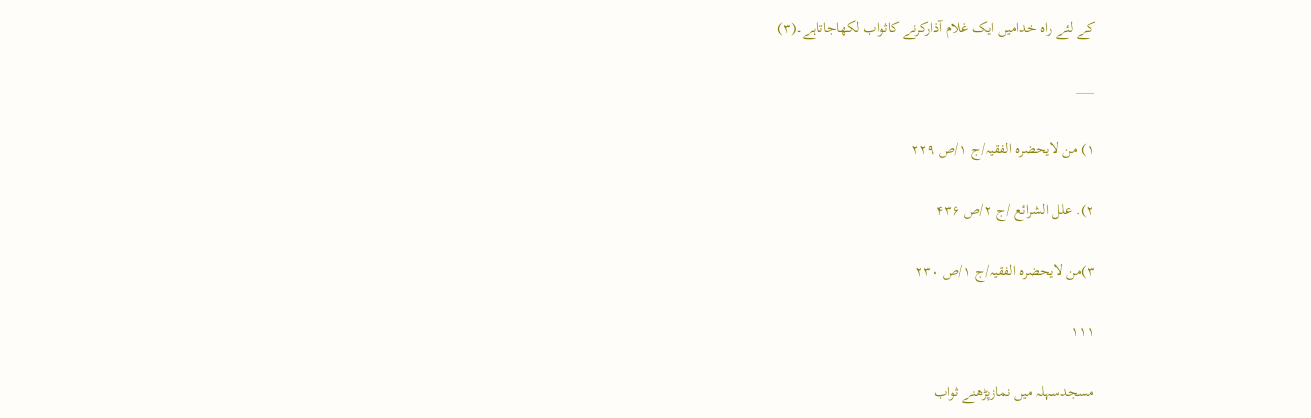کے لئے راہ خدامیں ایک غلام آذارکرنے کاثواب لکھاجاتاہے۔(۳)

___

۱) من لایحضرہ الفقیہ/ج ١/ص ٢٢٩

۲). علل الشرائع /ج ٢/ص ۴٣۶

۳)من لایحضرہ الفقیہ/ج ١/ص ٢٣٠

۱۱۱

مسجدسہلہ میں نمازپڑھنے ثواب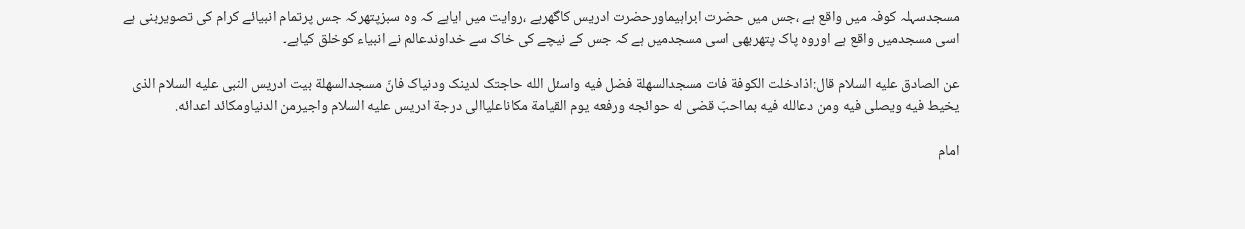مسجدسہلہ کوفہ میں واقع ہے ،جس میں حضرت ابراہیماورحضرت ادریس کاگھرہے ،روایت میں ایاہے کہ وہ سبزپتھرکہ جس پرتمام انبیائے کرام کی تصویربنی ہے اسی مسجدمیں واقع ہے اوروہ پاک پتھربھی اسی مسجدمیں ہے کہ جس کے نیچے کی خاک سے خداوندعالم نے انبیاء کوخلق کیاہے۔

عن الصادق علیه السلام قال:اذادخلت الکوفة فات مسجدالسهلة فضل فیه واسئل الله حاجتک لدینک ودنیاک فانّ مسجدالسهلة بیت ادریس النبی علیه السلام الذی یخیط فیه ویصلی فیه ومن دعالله فیه بمااحبّ قضی له حوائجه ورفعه یوم القیامة مکاناعلیاالی درجة ادریس علیه السلام واجیرمن الدنیاومکائد اعدائه.

امام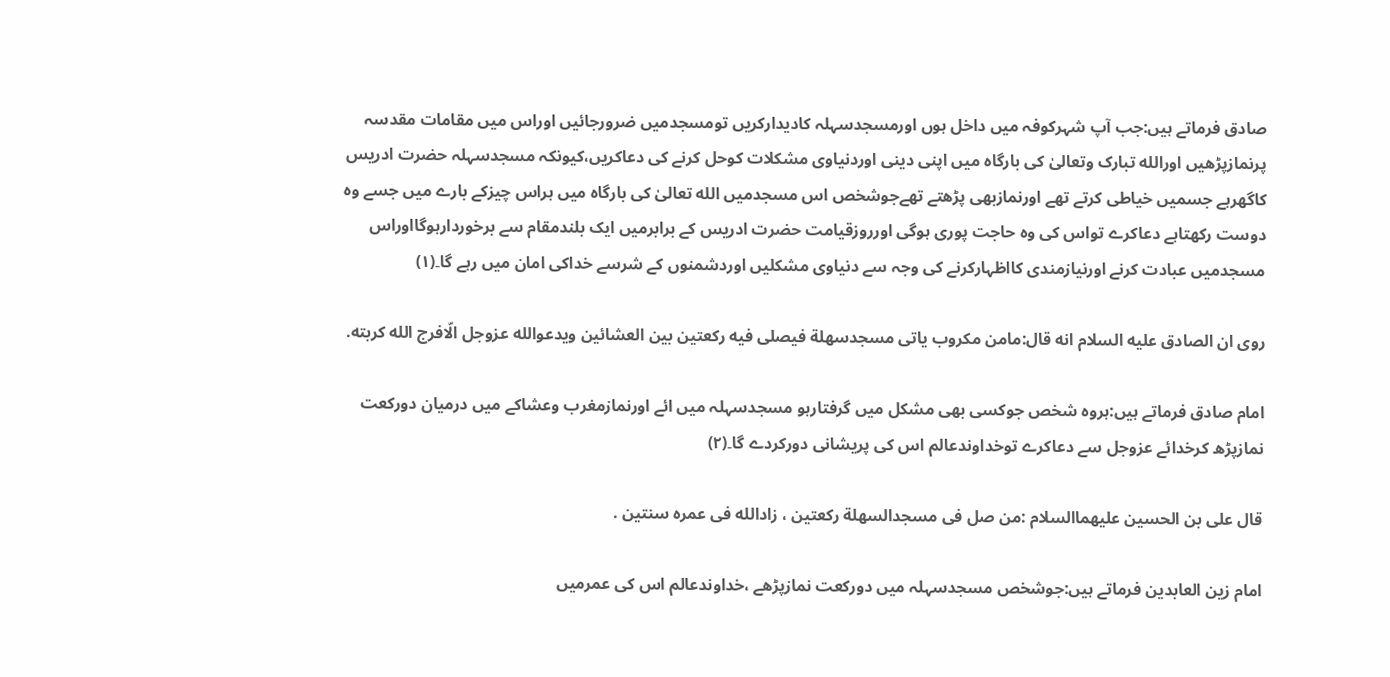صادق فرماتے ہیں:جب آپ شہرکوفہ میں داخل ہوں اورمسجدسہلہ کادیدارکریں تومسجدمیں ضرورجائیں اوراس میں مقامات مقدسہ پرنمازپڑھیں اورالله تبارک وتعالیٰ کی بارگاہ میں اپنی دینی اوردنیاوی مشکلات کوحل کرنے کی دعاکریں،کیونکہ مسجدسہلہ حضرت ادریس کاگھرہے جسمیں خیاطی کرتے تھے اورنمازبھی پڑھتے تھےجوشخص اس مسجدمیں الله تعالیٰ کی بارگاہ میں ہراس چیزکے بارے میں جسے وہ دوست رکھتاہے دعاکرے تواس کی وہ حاجت پوری ہوگی اورروزقیامت حضرت ادریس کے برابرمیں ایک بلندمقام سے برخوردارہوگااوراس مسجدمیں عبادت کرنے اورنیازمندی کااظہارکرنے کی وجہ سے دنیاوی مشکلیں اوردشمنوں کے شرسے خداکی امان میں رہے گا۔(۱)

روی ان الصادق علیه السلام انه قال:مامن مکروب یاتی مسجدسهلة فیصلی فیه رکعتین بین العشائین ویدعوالله عزوجل الّافرج الله کربته.

امام صادق فرماتے ہیں:ہروہ شخص جوکسی بھی مشکل میں گرفتارہو مسجدسہلہ میں ائے اورنمازمغرب وعشاکے میں درمیان دورکعت نمازپڑھ کرخدائے عزوجل سے دعاکرے توخداوندعالم اس کی پریشانی دورکردے گا۔(۲)

قال علی بن الحسین علیهماالسلام :من صل فی مسجدالسهلة رکعتین ، زادالله فی عمره سنتین .

امام زین العابدین فرماتے ہیں:جوشخص مسجدسہلہ میں دورکعت نمازپڑھے ،خداوندعالم اس کی عمرمیں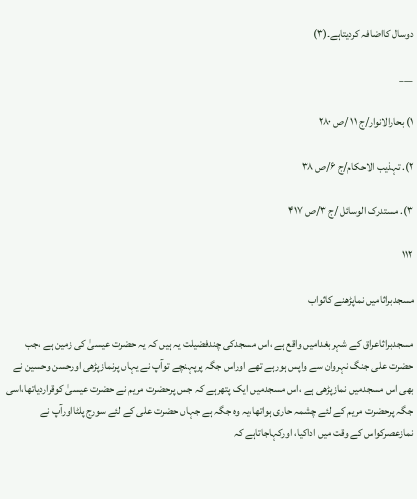دوسال کااضافہ کردیتاہے۔(۳)

___

۱) بحارالانوار/ج ١١ /ص ٢٨٠

۲). تہذیب الاحکام/ج ۶/ص ٣٨

۳). مستدرک الوسائل /ج ٣/ص ۴١٧

۱۱۲

مسجدبراثامیں نماپڑھنے کاثواب

مسجدبراثاعراق کے شہربغدامیں واقع ہے ،اس مسجدکی چندفضیلت یہ ہیں کہ یہ حضرت عیسیٰ کی زمین ہے ،جب حضرت علی جنگ نہروان سے واپس ہورہے تھے اوراس جگہ پرپہنچے توآپ نے یہاں پرنمازپڑھی اورحسن وحسین نے بھی اس مسجدمیں نمازپڑھی ہے ،اس مسجدمیں ایک پتھرہے کہ جس پرحضرت مریم نے حضرت عیسیٰ کوقراردیاتھا،اسی جگہ پرحضرت مریم کے لئے چشمہ حاری ہواتھا،یہ وہ جگہ ہے جہاں حضرت علی کے لئے سورج پلٹااورآپ نے نمازعصرکواس کے وقت میں اداکیا، اورکہاجاتاہے کہ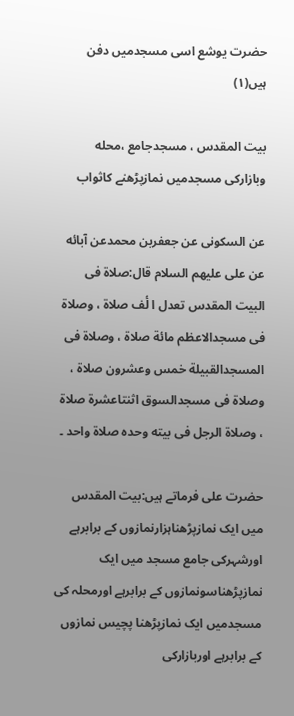حضرت یوشع اسی مسجدمیں دفن ہیں(۱)

بیت المقدس ، مسجدجامع ،محله وبازارکی مسجدمیں نمازپڑهنے کاثواب

عن السکونی عن جعفربن محمدعن آبائه عن علی علیهم السلام قال:صلاة فی البیت المقدس تعدل ا لٔف صلاة ، وصلاة فی مسجدالاعظم مائة صلاة ، وصلاة فی المسجدالقبیلة خمس وعشرون صلاة ، وصلاة فی مسجدالسوق اثنتاعشرة صلاة ، وصلاة الرجل فی بیته وحده صلاة واحد ۔

حضرت علی فرماتے ہیں:بیت المقدس میں ایک نمازپڑھناہزارنمازوں کے برابرہے اورشہرکی جامع مسجد میں ایک نمازپڑھناسونمازوں کے برابرہے اورمحلہ کی مسجدمیں ایک نمازپڑھنا پچیس نمازوں کے برابرہے اوربازارکی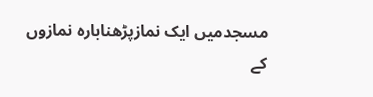مسجدمیں ایک نمازپڑھنابارہ نمازوں کے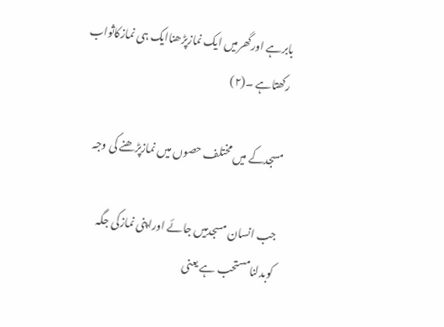بابرہے اورگھرمیں ایک نمازپڑھناایک ہی نمازکاثواب رکھتاہے ۔(۲)

مسجدکے میں مختلف حصوں میں نمازپڑھنے کی وجہ

جب انسان مسجدمیں جائے اوراپنی نمازکی جگہ کوبدلنامستحب ہے یعنی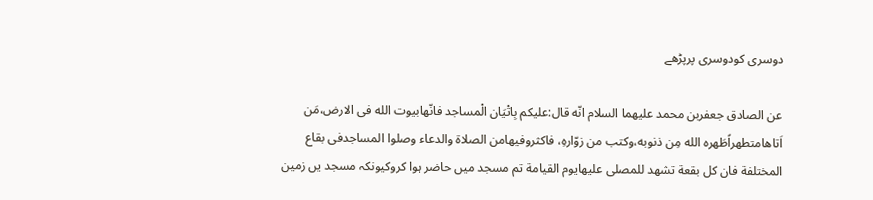دوسری کودوسری پرپڑھے

عن الصادق جعفربن محمد علیهما السلام انّه قال:علیکم بِاتْیَان الْمساجد فانّهابیوت الله فی الارض،مَن اَتاهامتطهراًطَهره الله مِن ذنوبه،وکتب من زوّارهِ، فاکثروفیهامن الصلاة والدعاء وصلوا المساجدفی بقاع المختلفة فان کل بقعة تشهد للمصلی علیهایوم القیامة تم مسجد میں حاضر ہوا کروکیونکہ مسجد یں زمین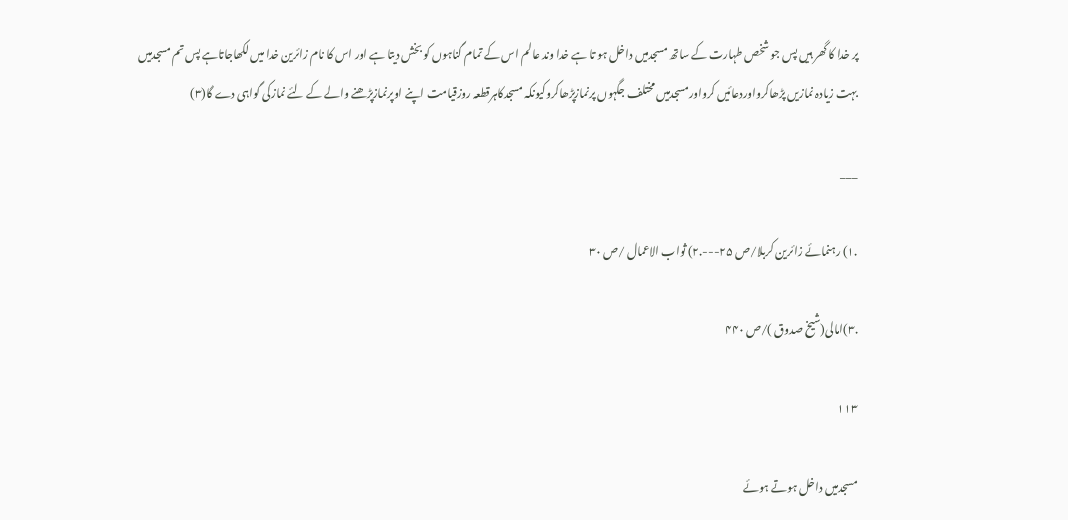پر خدا کا گھر ہیں پس جو شخص طہارت کے ساتھ مسجدمیں داخل ہو تا ہے خدا وند عالم اس کے تمام گناہوں کو بخش دیتا ہے اور اس کا نام زائرین خدا میں لکھاجاتاہے پس تم مسجدمیں بہت زیادہ نمازیں پڑھاکرواوردعائیں کرواورمسجدمیں مختلف جگہوں پرنمازپڑھاکروکیونکہ مسجدکاہرقطعہ روزقیامت اپنے اوپرنمازپڑھنے والے کے لئے نمازکی گواہی دے گا(۳)

___

.۱) رہنمائے زائرین کربلا/ص ٢۵---.۲) ثواب الاعمال /ص ٣٠

.۳)امالی(شیخ صدوق )/ص ۴۴٠

۱۱۳

مسجدمیں داخل ہوتے ہوئے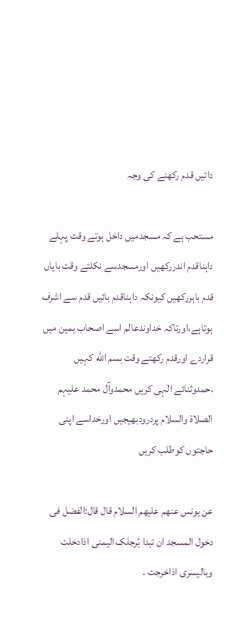دائیں قدم رکھنے کی وجہ

مستحب ہے کہ مسجدمیں داخل ہوتے وقت پہلے داہناقدم اندررکھیں اورمسجدسے نکلتے وقت بایاں قدم باہررکھیں کیونکہ داہناقدم بائیں قدم سے اشرف ہوتاہے،اورتاکہ خداوندعالم اسے اصحاب یمین میں قراردے اورقدم رکھتے وقت بسم الله کہیں ،حمدوثنائے الٰہی کریں محمدوآل محمد علیہم الصلاة والسلام پردرودبھیجیں اورخداسے اپنی حاجتوں کوطلب کریں

عن یونس عنهم علیهم السلام قال قال:الفضل فی دخول المسجد ان تبدا بٔرجلک الیمنی اذادخلت وبالیسری اذاخرجت .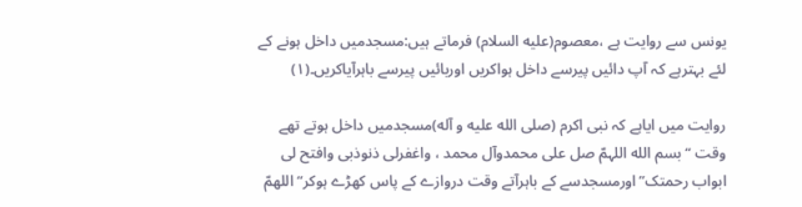یونس سے روایت ہے ،معصوم(علیه السلام) فرماتے ہیں:مسجدمیں داخل ہونے کے لئے بہترہے کہ آپ دائیں پیرسے داخل ہواکریں اوربائیں پیرسے باہرآیاکریں۔(۱)

روایت میں ایاہے کہ نبی اکرم (صلی الله علیه و آله)مسجدمیں داخل ہوتے تھے وقت “بسم الله اللہمّ صل علی محمدوآل محمد ، واغفرلی ذنوذبی وافتح لی ابواب رحمتک”اورمسجدسے کے باہرآتے وقت دروازے کے پاس کھڑے ہوکر“اللهمّ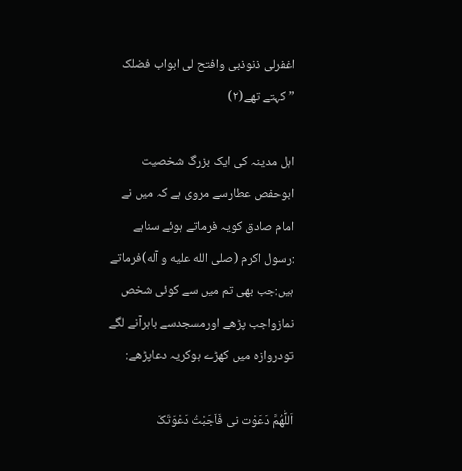اغفرلی ذنوذبی وافتح لی ابواب فضلک ”کہتے تھے(۲)

اہل مدینہ کی ایک بزرگ شخصیت ابوحفص عطارسے مروی ہے کہ میں نے امام صادق کویہ فرماتے ہوئے سناہے :رسول اکرم (صلی الله علیه و آله)فرماتے ہیں:جب بھی تم میں سے کوئی شخص نمازواجب پڑھے اورمسجدسے باہرآنے لگے تودروازہ میں کھڑے ہوکریہ دعاپڑھے:

اَللّٰهُمَّ دَعَوْت نی فَاَجَبْتُ دَعْوَتَکَ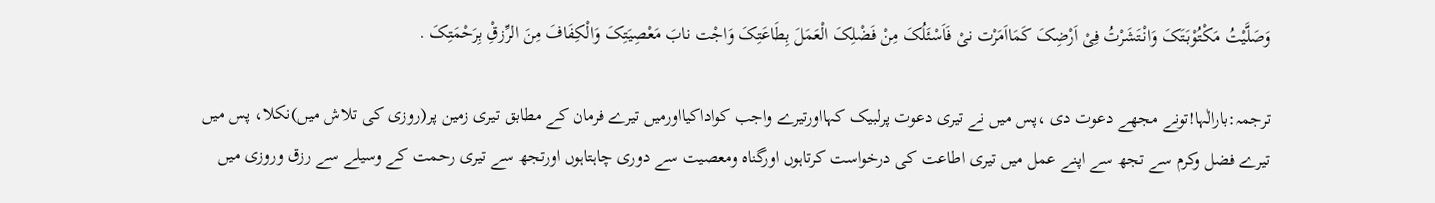وَصَلَّیْتُ مَکْتُوْبَتَکَ وَانْتَشَرْتُ فِیْ اَرْضِکَ کَمَااَمَرْت نیْ فَاَسْئَلُکَ مِنْ فَضْلِکَ الْعَمَلَ بِطَاعَتِکَ وَاجْت نابَ مَعْصِیَتِکَ وَالْکِفَافَ مِنَ الرِّزقِْ بِرَحْمَتِکَ .

ترجمہ:بارالٰہا!تونے مجھے دعوت دی ،پس میں نے تیری دعوت پرلبیک کہااورتیرے واجب کواداکیااورمیں تیرے فرمان کے مطابق تیری زمین پر(روزی کی تلاش میں)نکلا، پس میں تیرے فضل وکرم سے تجھ سے اپنے عمل میں تیری اطاعت کی درخواست کرتاہوں اورگناہ ومعصیت سے دوری چاہتاہوں اورتجھ سے تیری رحمت کے وسیلے سے رزق وروزی میں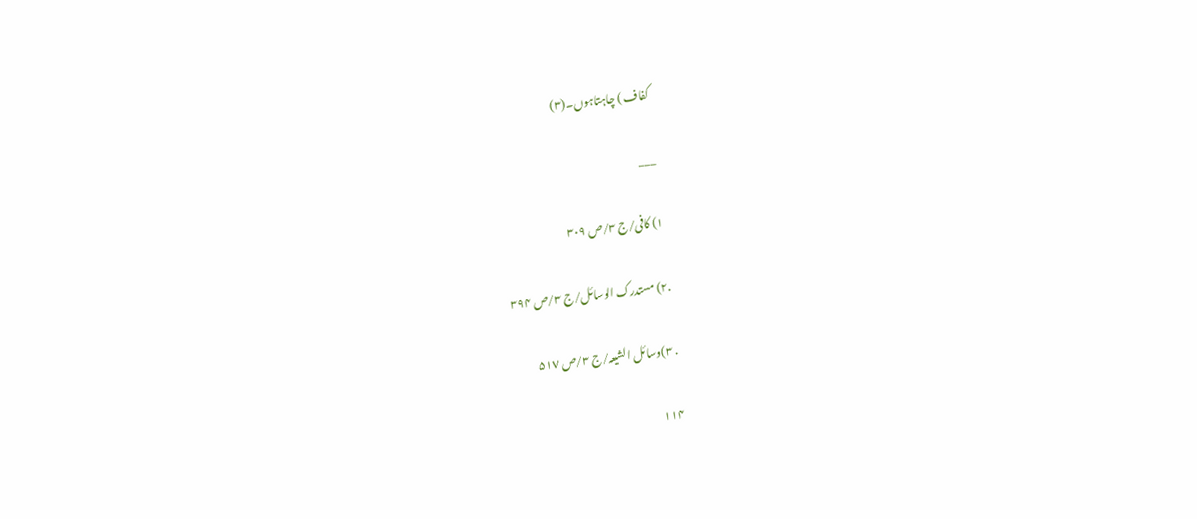کفاف ) چاہتاہوں۔(۳)

___

۱) کافی/ج ٣/ص ٣٠٩

.۲) مستدرک الوسائل/ج ٣/ص ٣٩۴

. ۳)وسائل الشیعہ/ج ٣/ص ۵١٧

۱۱۴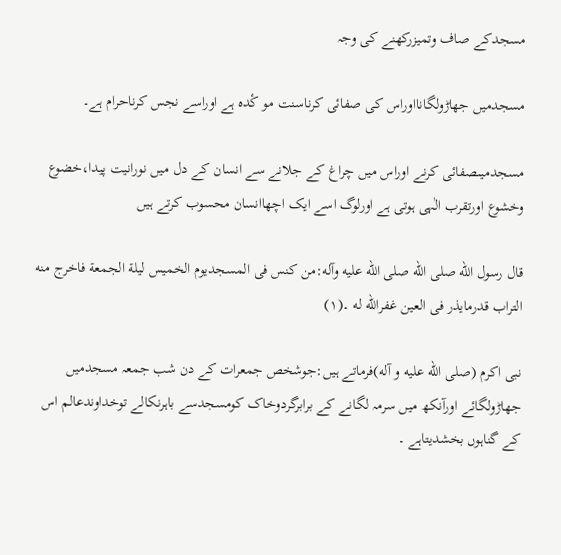مسجدکے صاف وتمیزرکھنے کی وجہ

مسجدمیں جھاڑولگانااوراس کی صفائی کرناسنت مو کٔدہ ہے اوراسے نجس کرناحرام ہے۔

مسجدمیںصفائی کرنے اوراس میں چراغ کے جلانے سے انسان کے دل میں نورانیت پیدا،خضوع وخشوع اورتقرب الٰہی ہوتی ہے اورلوگ اسے ایک اچھاانسان محسوب کرتے ہیں

قال رسول الله صلی الله صلی الله علیه وآله:من کنس فی المسجدیوم الخمیس لیلة الجمعة فاخرج منه التراب قدرمایذر فی العین غفرالله له ۔(۱)

نبی اکرم (صلی الله علیه و آله)فرماتے ہیں:جوشخص جمعرات کے دن شب جمعہ مسجدمیں جھاڑولگائے اورآنکھ میں سرمہ لگانے کے برابرگردوخاک کومسجدسے باہرنکالے توخداوندعالم اس کے گناہوں بخشدیتاہے ۔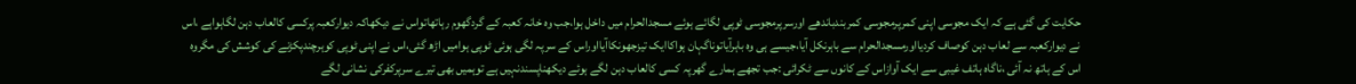حکایت کی گئی ہے کہ ایک مجوسی اپنی کمرپرمجوسی کمربندباندھے اورسرپرمجوسی ٹوپی لگائے ہوئے مسجدالحرام میں داخل ہوا،جب وہ خانہ کعبہ کے گردگھوم رہاتھاتواس نے دیکھاکہ دیوارکعبہ پرکسی کالعاب دہن لگاہواہے ،اس نے دیوارکعبہ سے لعاب دہن کوصاف کردیااورمسجدالحرام سے باہرنکل آیا،جیسے ہی وہ باہرآیاتوناگہان ہواکاایک تیزجھونکاآیااوراس کے سرپہ لگی ہوئی ٹوپی ہوامیں اڑھ گئی،اس نے اپنی ٹوپی کوہرچندپکڑنے کی کوشش کی مگروہ اس کے ہاتھ نہ آئی ،ناگاہ ہاتف غیبی سے ایک آوازاس کے کانوں سے ٹکرائی :جب تجھے ہمارے گھرپہ کسی کالعاب دہن لگے ہوئے دیکھناپسندنہیں ہے توہمیں بھی تیرے سرپرکفرکی نشانی لگے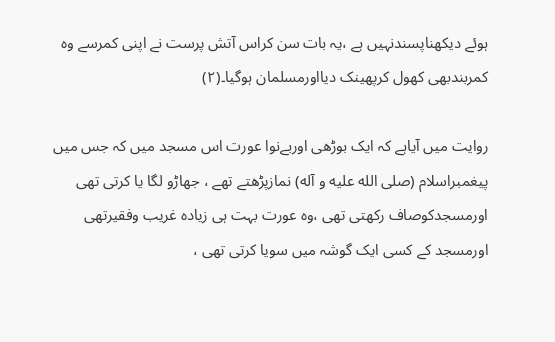ہوئے دیکھناپسندنہیں ہے ،یہ بات سن کراس آتش پرست نے اپنی کمرسے وہ کمربندبھی کھول کرپھینک دیااورمسلمان ہوگیا۔(۲)

روایت میں آیاہے کہ ایک بوڑھی اوربےنوا عورت اس مسجد میں کہ جس میں پیغمبراسلام (صلی الله علیه و آله) نمازپڑھتے تھے ، جھاڑو لگا یا کرتی تھی اورمسجدکوصاف رکھتی تھی ،وہ عورت بہت ہی زیادہ غریب وفقیرتھی اورمسجد کے کسی ایک گوشہ میں سویا کرتی تھی ،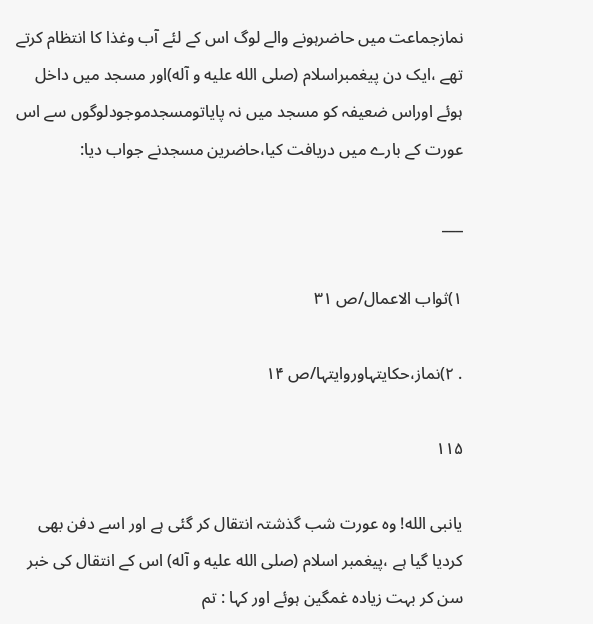نمازجماعت میں حاضرہونے والے لوگ اس کے لئے آب وغذا کا انتظام کرتے تھے ،ایک دن پیغمبراسلام (صلی الله علیه و آله)اور مسجد میں داخل ہوئے اوراس ضعیفہ کو مسجد میں نہ پایاتومسجدموجودلوگوں سے اس عورت کے بارے میں دریافت کیا،حاضرین مسجدنے جواب دیا:

___

١)ثواب الاعمال/ص ٣١

. ۲)نماز،حکایتہاوروایتہا/ص ١۴

۱۱۵

یانبی الله! وہ عورت شب گذشتہ انتقال کر گئی ہے اور اسے دفن بھی کردیا گیا ہے ،پیغمبر اسلام (صلی الله علیه و آله) اس کے انتقال کی خبر سن کر بہت زیادہ غمگین ہوئے اور کہا : تم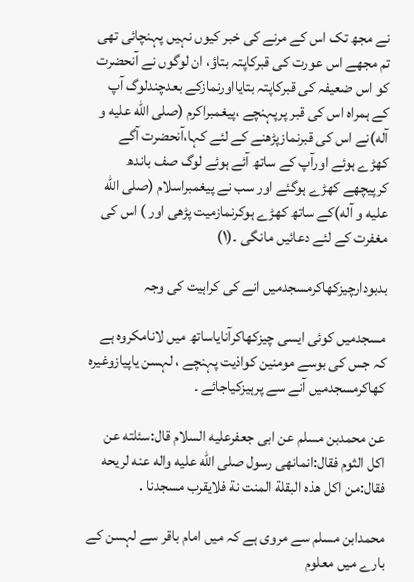نے مجھ تک اس کے مرنے کی خبر کیوں نہیں پہنچائی تھی تم مجھے اس عورت کی قبرکاپتہ بتاؤ، ان لوگوں نے آنحضرت کو اس ضعیفہ کی قبرکاپتہ بتایااورنمازکے بعدچندلوگ آپ کے ہمراہ اس کی قبر پرپہنچے ،پیغمبراکرم (صلی الله علیه و آله)نے اس کی قبرنمازپڑھنے کے لئے کہا،آنحضرت آگے کھڑے ہوئے اورآپ کے ساتھ آئے ہوئے لوگ صف باندھ کرپیچھے کھڑے ہوگئے اور سب نے پیغمبراسلام (صلی الله علیه و آله)کے ساتھ کھڑے ہوکرنمازمیت پڑھی اور ) اس کی مغفرت کے لئے دعائیں مانگی ۔(۱)

بدبودارچیزکھاکرمسجدمیں انے کی کراہیت کی وجہ

مسجدمیں کوئی ایسی چیزکھاکرآنایاساتھ میں لانامکروہ ہے کہ جس کی بوسے مومنین کواذیت پہنچے ، لہسن یاپیازوغیرہ کھاکرمسجدمیں آنے سے پرہیزکیاجائے ۔

عن محمدبن مسلم عن ابی جعفرعلیه السلام قال:سئلته عن اکل الثوم فقال:انمانهی رسول صلی الله علیه واله عنه لریحه فقال:من اکل هذه البقلة المنت نة فلایقرب مسجدنا .

محمدابن مسلم سے مروی ہے کہ میں امام باقر سے لہسن کے بارے میں معلوم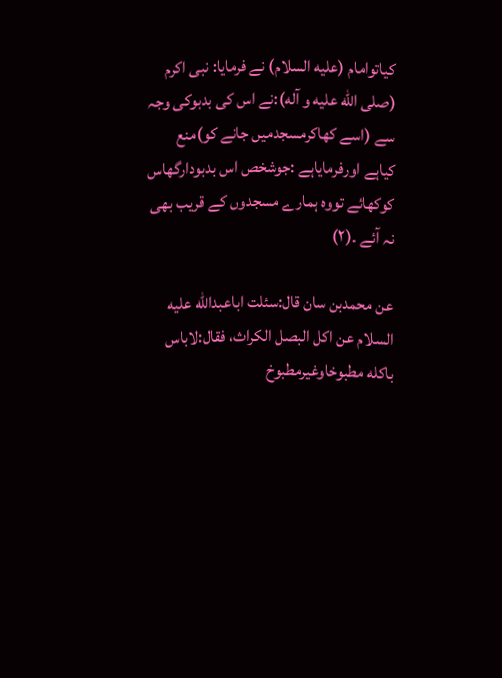کیاتوامام (علیه السلام) نے فرمایا: نبی اکرم (صلی الله علیه و آله):نے اس کی بدبوکی وجہ سے (اسے کھاکرمسجدمیں جانے کو)منع کیاہے اورفرمایاہے :جوشخص اس بدبودارگھاس کوکھائے تووہ ہمارے مسجدوں کے قریب بھی نہ آئے ۔(۲)

عن محمدبن سان قال:سئلت اباعبدالله علیه السلام عن اکل البصل الکراث، فقال:لاباس باکله مطبوخاوغیرمطبوخ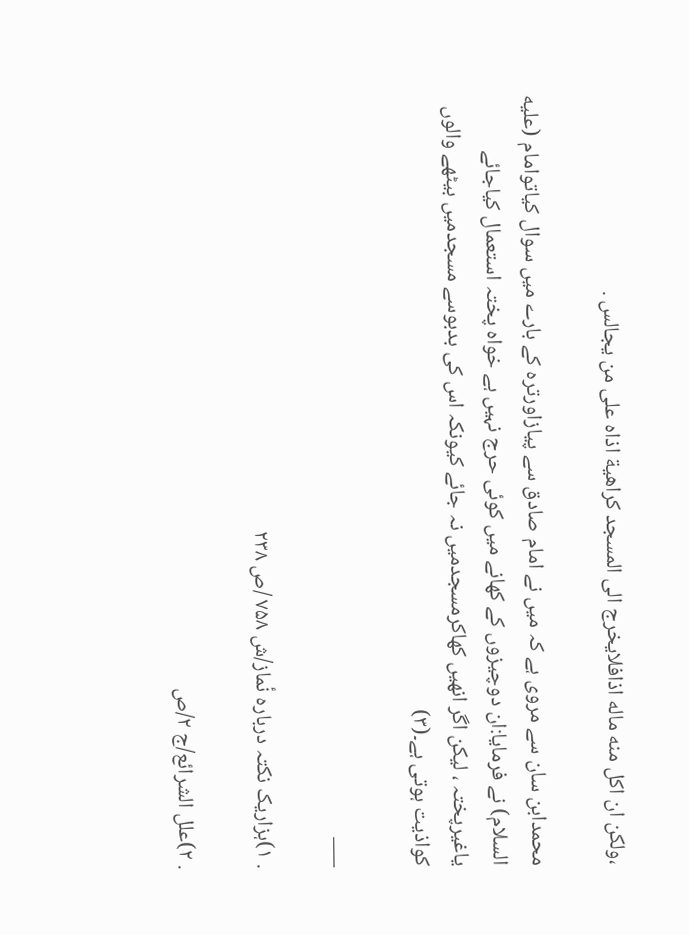،ولکن ان اکل منه ماله اذافلایخرج الی المسجد کراهیة اذاه علی من یجالس .

محمدابن سان سے مروی ہے کہ میں نے امام صادق سے پیازاورترہ کے بارے میں سوال کیاتوامام (علیه السلام) نے فرمایا:ان دوچیزوں کے کھانے میں کوئی حرج نہیں ہے خواہ پختہ استعمال کیاجائے یاغیرپختہ ، لیکن اگر انھیں کھاکرمسجدمیں نہ جائے کیونکہ اس کی بدبوسے مسجدمیں بیٹھے والوں کواذیت ہوتی ہے۔(۳)

___

. ١)ہزاریک نکتہ دربارہ نٔماز/ش ٧۵٨ /ص ٢٣٨

. ۲)علل الشرائع/ج ٢/ص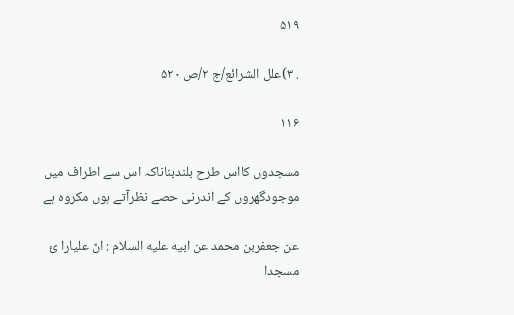۵١٩

. ۳)علل الشرائع/ج ٢/ص ۵٢٠

۱۱۶

مسجدوں کااس طرح بلندبناناکہ اس سے اطراف میں موجودگھروں کے اندرنی حصے نظرآتے ہوں مکروہ ہے

عن جعفربن محمد عن ابیه علیه السلام : انّ علیارا یٔ مسجدا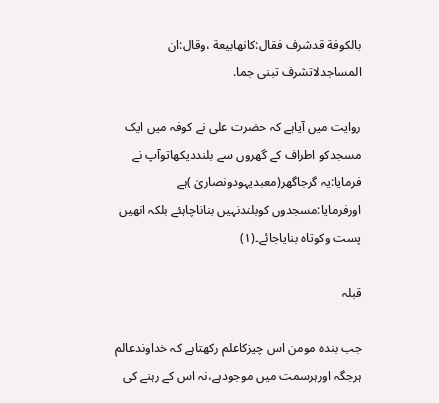بالکوفة قدشرف فقال:کانهابیعة ،وقال:ان المساجدلاتشرف تبنی جما.

روایت میں آیاہے کہ حضرت علی نے کوفہ میں ایک مسجدکو اطراف کے گھروں سے بلنددیکھاتوآپ نے فرمایا:یہ گرجاگھر(معبدیہودونصاریٰ )ہے اورفرمایا:مسجدوں کوبلندنہیں بناناچاہئے بلکہ انھیں پست وکوتاہ بنایاجائے۔(۱)

قبلہ

جب بندہ مومن اس چیزکاعلم رکھتاہے کہ خداوندعالم ہرجگہ اورہرسمت میں موجودہے،نہ اس کے رہنے کی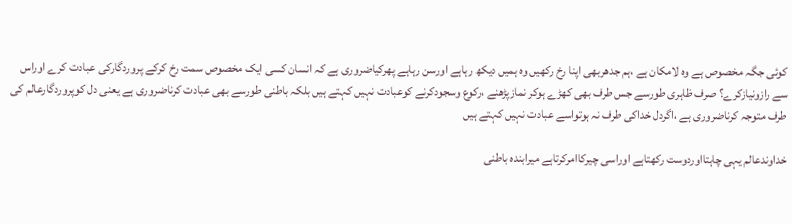کوئی جگہ مخصوص ہے وہ لامکان ہے ،ہم جدھربھی اپنا رخ رکھیں وہ ہمیں دیکھ رہاہے اورسن رہاہے پھرکیاضروری ہے کہ انسان کسی ایک مخصوص سمت رخ کرکے پروردگارکی عبادت کرے اوراس سے رازونیازکرے؟ صرف ظاہری طورسے جس طرف بھی کھڑے ہوکر نمازپڑھنے ،رکوع وسجودکرنے کوعبادت نہیں کہتے ہیں بلکہ باطنی طورسے بھی عبادت کرناضروری ہے یعنی دل کوپروردگارعالم کی طرف متوجہ کرناضروری ہے ،اگردل خداکی طرف نہ ہوتواسے عبادت نہیں کہتے ہیں

خداوندعالم یہی چاہتااوردوست رکھتاہے اوراسی چیرکاامرکرتاہے میرابندہ باطنی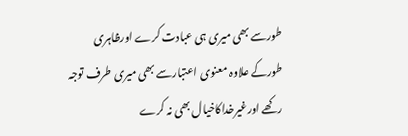طورسے بھی میری ہی عبادت کرے اورظاہری طورکے علاوہ معنوی اعتبارسے بھی میری طرف توجہ رکھے اورغیرخداکاخیال بھی نہ کرے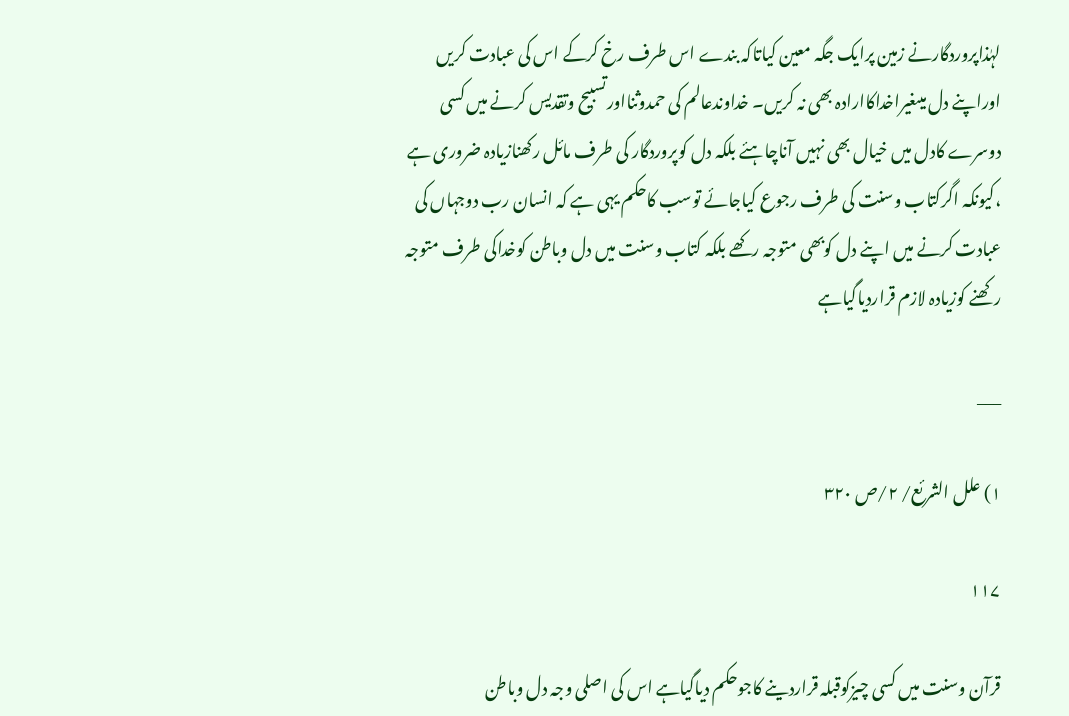لہٰذاپروردگارنے زمین پرایک جگہ معین کیاتاکہ بندے اس طرف رخ کرکے اس کی عبادت کریں اوراپنے دل میںغیراخداکاارادہ بھی نہ کریں۔ خداوندعالم کی حمدوثنااورتسبیح وتقدیس کرنے میں کسی دوسرے کادل میں خیال بھی نہیں آناچاہئے بلکہ دل کوپروردگار کی طرف مائل رکھنازیادہ ضروری ہے ،کیونکہ اگرکتاب وسنت کی طرف رجوع کیاجائے توسب کاحکم یہی ہے کہ انسان رب دوجہاں کی عبادت کرنے میں اپنے دل کوبھی متوجہ رکھے بلکہ کتاب وسنت میں دل وباطن کوخداکی طرف متوجہ رکھنے کوزیادہ لازم قراردیاگیاہے

___

۱) علل الشرئع/ ٢/ص ٣٢٠

۱۱۷

قرآن وسنت میں کسی چیزکوقبلہ قراردینے کاجوحکم دیاگیاہے اس کی اصلی وجہ دل وباطن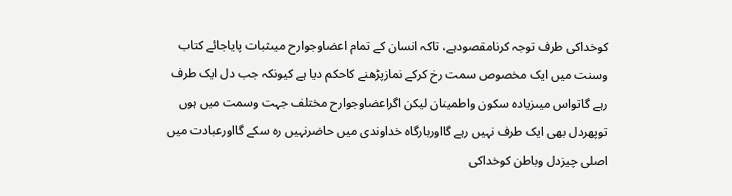کوخداکی طرف توجہ کرنامقصودہے، تاکہ انسان کے تمام اعضاوجوارح میںثبات پایاجائے کتاب وسنت میں ایک مخصوص سمت رخ کرکے نمازپڑھنے کاحکم دیا ہے کیونکہ جب دل ایک طرف رہے گاتواس میںزیادہ سکون واطمینان لیکن اگراعضاوجوارح مختلف جہت وسمت میں ہوں توپھردل بھی ایک طرف نہیں رہے گااوربارگاہ خداوندی میں حاضرنہیں رہ سکے گااورعبادت میں اصلی چیزدل وباطن کوخداکی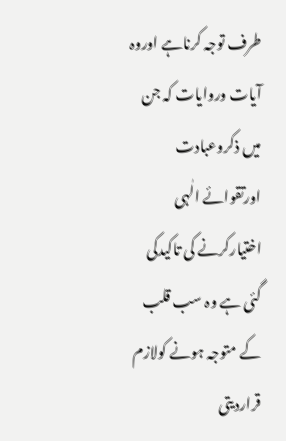طرف توجہ کرناہے اوروہ آیات وروایات کہ جن میں ذکروعبادت اورتقوائے الٰہی اختیارکرنے کی تاکیدکی گئی ہے وہ سب قلب کے متوجہ ہونے کولازم قراردیتی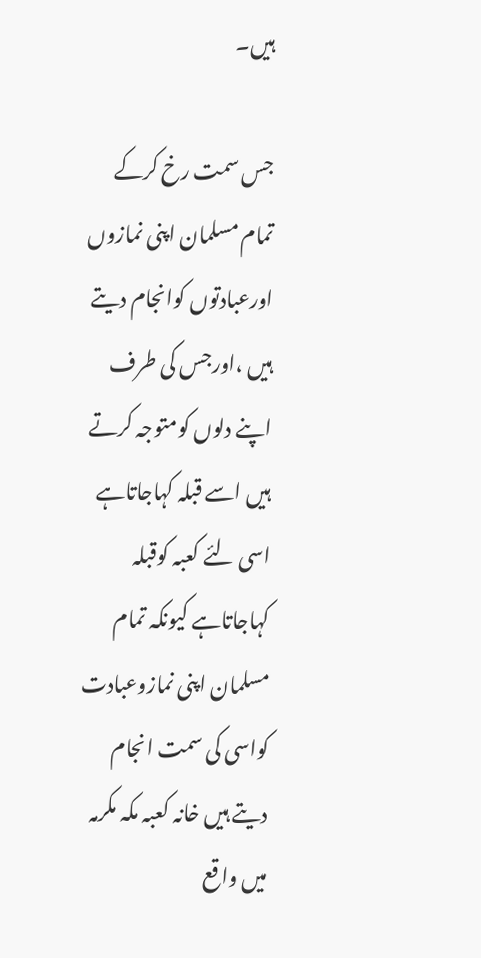ہیں۔

جس سمت رخ کرکے تمام مسلمان اپنی نمازوں اورعبادتوں کوانجام دیتے ہیں ،اورجس کی طرف اپنے دلوں کومتوجہ کرتے ہیں اسے قبلہ کہاجاتاہے اسی لئے کعبہ کوقبلہ کہاجاتاہے کیونکہ تمام مسلمان اپنی نمازوعبادت کواسی کی سمت انجام دیتے ہیں خانہ کعبہ مکہ مکرمہ میں واقع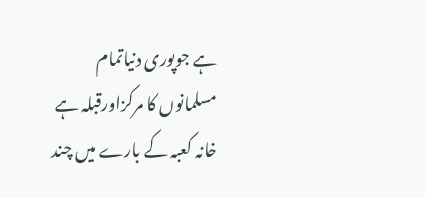ہے جوپوری دنیاتمام مسلمانوں کا مرکزاورقبلہ ہے خانہ کعبہ کے بارے میں چند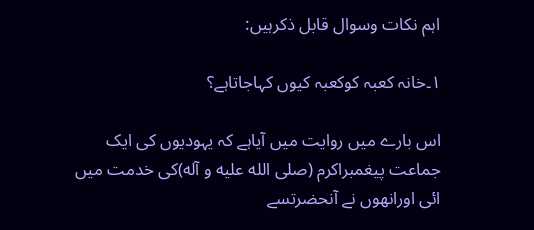اہم نکات وسوال قابل ذکرہیں:

١۔خانہ کعبہ کوکعبہ کیوں کہاجاتاہے؟

اس بارے میں روایت میں آیاہے کہ یہودیوں کی ایک جماعت پیغمبراکرم (صلی الله علیه و آله)کی خدمت میں ائی اورانھوں نے آنحضرتسے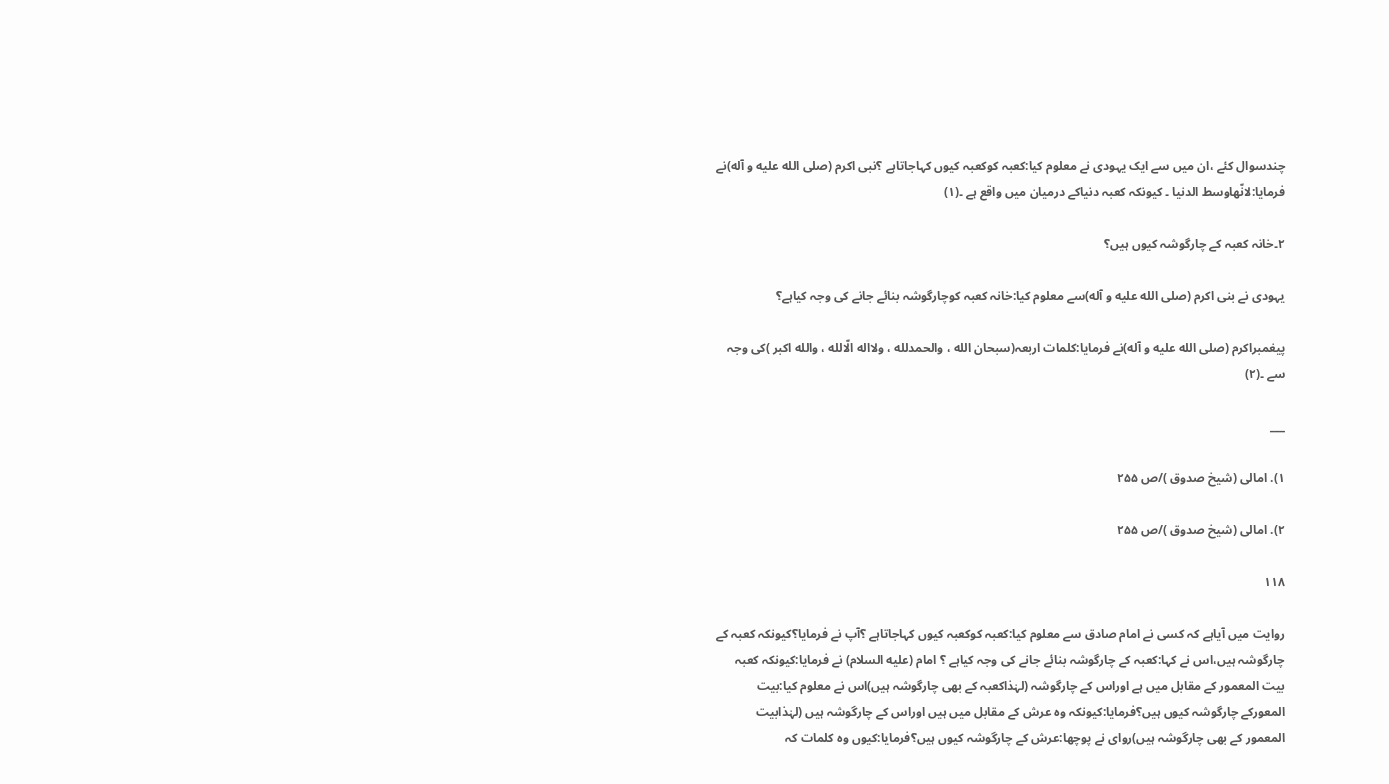چندسوال کئے ،ان میں سے ایک یہودی نے معلوم کیا:کعبہ کوکعبہ کیوں کہاجاتاہے ؟نبی اکرم (صلی الله علیه و آله)نے فرمایا:لانّهاوسط الدنیا ۔ کیونکہ کعبہ دنیاکے درمیان میں واقع ہے ۔(۱)

٢۔خانہ کعبہ کے چارگوشہ کیوں ہیں؟

یہودی نے بنی اکرم (صلی الله علیه و آله)سے معلوم کیا:خانہ کعبہ کوچارگوشہ بنائے جانے کی وجہ کیاہے؟

پیغمبراکرم (صلی الله علیه و آله)نے فرمایا:کلمات اربعہ(سبحان الله ، والحمدلله ، ولااله الّالله ، والله اکبر )کی وجہ سے ۔(۲)

___

۱). امالی (شیخ صدوق )/ص ٢۵۵

۲). امالی (شیخ صدوق )/ص ٢۵۵

۱۱۸

روایت میں آیاہے کہ کسی نے امام صادق سے معلوم کیا:کعبہ کوکعبہ کیوں کہاجاتاہے ؟آپ نے فرمایا؟کیونکہ کعبہ کے چارگوشہ ہیں،اس نے کہا:کعبہ کے چارگوشہ بنائے جانے کی وجہ کیاہے ؟ امام (علیه السلام) نے فرمایا:کیونکہ کعبہ بیت المعمور کے مقابل میں ہے اوراس کے چارگوشہ (لہٰذاکعبہ کے بھی چارگوشہ ہیں)اس نے معلوم کیا:بیت المعورکے چارگوشہ کیوں ہیں؟فرمایا:کیونکہ وہ عرش کے مقابل میں ہیں اوراس کے چارگوشہ ہیں (لہٰذابیت المعمور کے بھی چارگوشہ ہیں)روای نے پوچھا:عرش کے چارگوشہ کیوں ہیں؟فرمایا:کیوں وہ کلمات کہ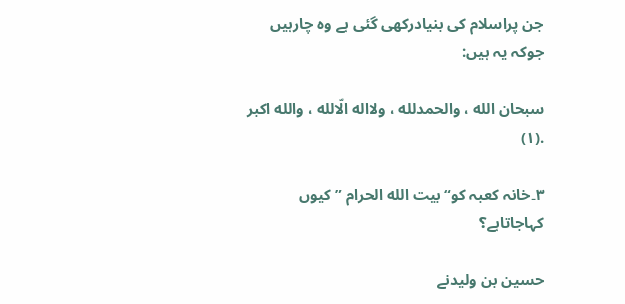جن پراسلام کی بنیادرکھی گئی ہے وہ چارہیں جوکہ یہ ہیں:

سبحان الله ، والحمدلله ، ولااله الّالله ، والله اکبر .(۱)

٣۔خانہ کعبہ کو“بیت الله الحرام ”کیوں کہاجاتاہے؟

حسین بن ولیدنے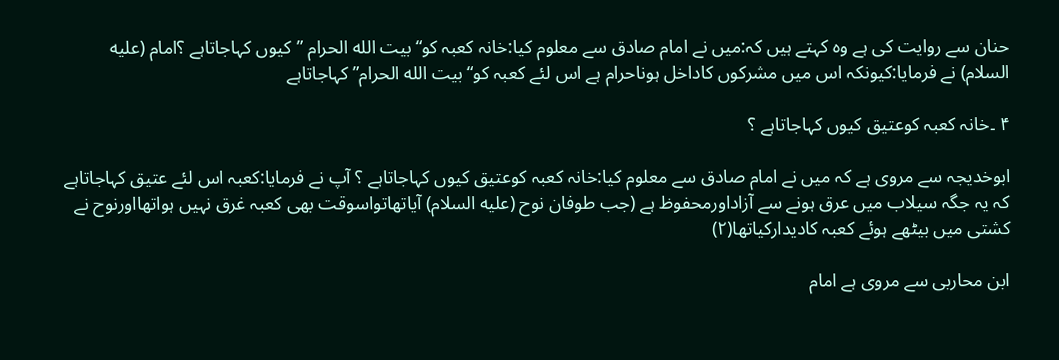حنان سے روایت کی ہے وہ کہتے ہیں کہ:میں نے امام صادق سے معلوم کیا:خانہ کعبہ کو“بیت الله الحرام ”کیوں کہاجاتاہے ؟امام (علیه السلام) نے فرمایا:کیونکہ اس میں مشرکوں کاداخل ہوناحرام ہے اس لئے کعبہ کو“بیت الله الحرام” کہاجاتاہے

۴ ۔خانہ کعبہ کوعتیق کیوں کہاجاتاہے ؟

ابوخدیجہ سے مروی ہے کہ میں نے امام صادق سے معلوم کیا:خانہ کعبہ کوعتیق کیوں کہاجاتاہے ؟ آپ نے فرمایا:کعبہ اس لئے عتیق کہاجاتاہے کہ یہ جگہ سیلاب میں عرق ہونے سے آزاداورمحفوظ ہے (جب طوفان نوح (علیه السلام) آیاتھاتواسوقت بھی کعبہ غرق نہیں ہواتھااورنوح نے کشتی میں بیٹھے ہوئے کعبہ کادیدارکیاتھا(۲)

ابن محاربی سے مروی ہے امام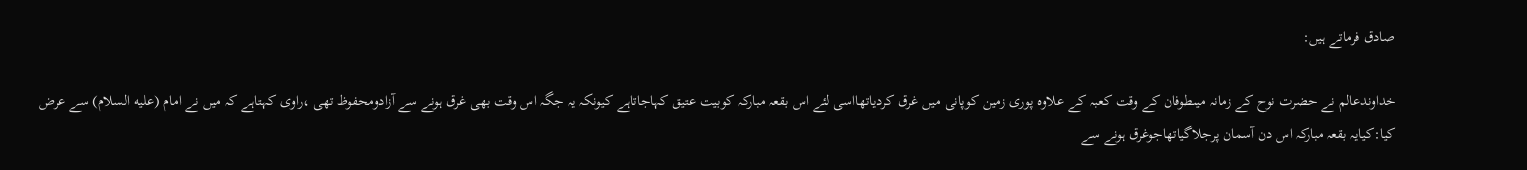صادق فرماتے ہیں:

خداوندعالم نے حضرت نوح کے زمانہ میںطوفان کے وقت کعبہ کے علاوہ پوری زمین کوپانی میں غرق کردیاتھااسی لئے اس بقعہ مبارکہ کوبیت عتیق کہاجاتاہے کیونکہ یہ جگہ اس وقت بھی غرق ہونے سے آزادومحفوظ تھی ،راوی کہتاہے کہ میں نے امام (علیه السلام) سے عرض کیا:کیایہ بقعہ مبارکہ اس دن آسمان پرجلاگیاتھاجوغرق ہونے سے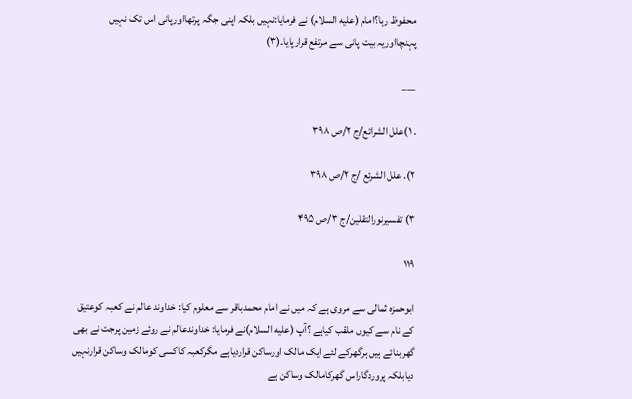محفوظ رہا؟امام (علیه السلام) نے فرمایا:نہیں بلکہ اپنی جگہ پرتھااورپانی اس تک نہیں پہنچااوریہ بیت پانی سے مرتفع قرارپایا۔(۳)

___

. ۱)علل الشرائع/ج ٢/ص ٣٩٨

۲). علل الشرئع /ج ٢/ص ٣٩٨

۳) تفسیرنورالتقلین/ج ٣/ص ۴٩۵

۱۱۹

ابوحمزہ ثمالی سے مروی ہے کہ میں نے امام محمدباقر سے معلوم کیا: خداوند عالم نے کعبہ کوعتیق کے نام سے کیوں ملقب کیاہے ؟آپ (علیه السلام)نے فرمایا: خداوندعالم نے روئے زمین پرجت نے بھی گھربنائے ہیں ہرگھرکے لئے ایک مالک اورساکن قراردیاہے مگرکعبہ کاکسی کومالک وساکن قرارنہیں دیابلکہ پروردگاراس گھرکامالک وساکن ہے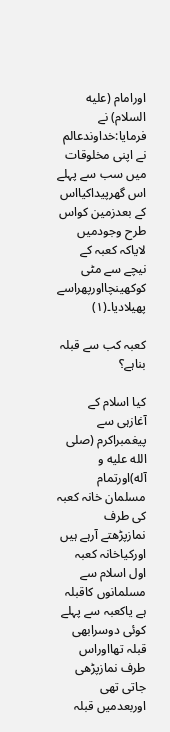اورامام (علیه السلام) نے فرمایا:خداوندعالم نے اپنی مخلوقات میں سب سے پہلے اس گھرپیداکیااس کے بعدزمین کواس طرح وجودمیں لایاکہ کعبہ کے نیچے سے مٹی کوکھینچااورپھراسے پھیلادیا۔(۱)

کعبہ کب سے قبلہ بناہے؟

کیا اسلام کے آغازہی سے پیغمبراکرم (صلی الله علیه و آله)اورتمام مسلمان خانہ کعبہ کی طرف نمازپڑھتے آرہے ہیں اورکیاخانہ کعبہ اول اسلام سے مسلمانوں کاقبلہ ہے یاکعبہ سے پہلے کوئی دوسرابھی قبلہ تھااوراس طرف نمازپڑھی جاتی تھی اوربعدمیں قبلہ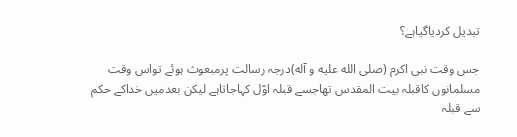تبدیل کردیاگیاہے؟

جس وقت نبی اکرم (صلی الله علیه و آله)درجہ رسالت پرمبعوث ہوئے تواس وقت مسلمانوں کاقبلہ بیت المقدس تھاجسے قبلہ اوّل کہاجاتاہے لیکن بعدمیں خداکے حکم سے قبلہ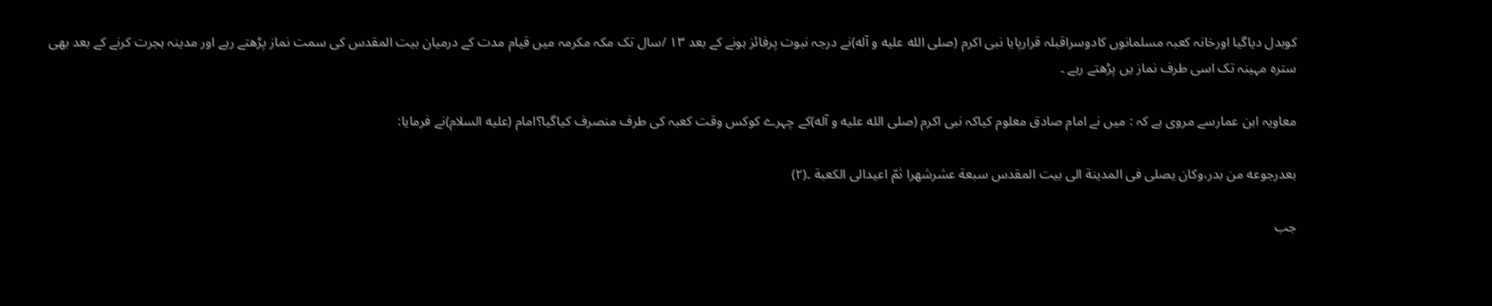کوبدل دیاگیا اورخانہ کعبہ مسلمانوں کادوسراقبلہ قرارپایا نبی اکرم (صلی الله علیه و آله)نے درجہ نبوت پرفائز ہونے کے بعد ١٣ /سال تک مکہ مکرمہ میں قیام مدت کے درمیان بیت المقدس کی سمت نماز پڑھتے رہے اور مدینہ ہجرت کرنے کے بعد بھی سترہ مہینہ تک اسی طرف نماز یں پڑھتے رہے ۔

معاویہ ابن عمارسے مروی ہے کہ : میں نے امام صادق معلوم کیاکہ نبی اکرم (صلی الله علیه و آله)کے چہرے کوکس وقت کعبہ کی طرف منصرف کیاگیا؟امام (علیه السلام)نے فرمایا:

بعدرجوعه من بدر،وکان یصلی فی المدینة الی بیت المقدس سبعة عشرشهرا ثمّ اعیدالی الکعبة ۔(۲)

جب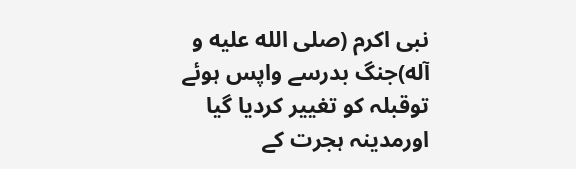نبی اکرم (صلی الله علیه و آله)جنگ بدرسے واپس ہوئے توقبلہ کو تغییر کردیا گیا اورمدینہ ہجرت کے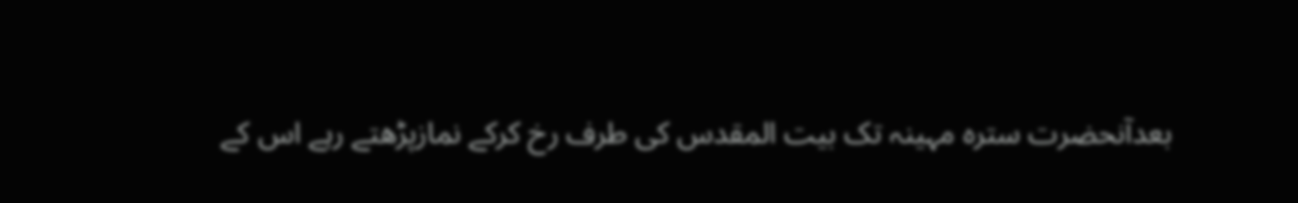بعدآنحضرت سترہ مہینہ تک بیت المقدس کی طرف رخ کرکے نمازپڑھتے رہے اس کے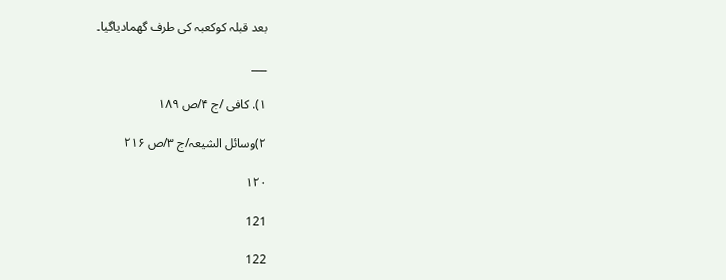بعد قبلہ کوکعبہ کی طرف گھمادیاگیا۔

___

۱). کافی /ج ۴/ص ١٨٩

۲)وسائل الشیعہ/ج ٣/ص ٢١۶

۱۲۰

121

122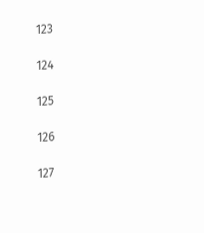123

124

125

126

127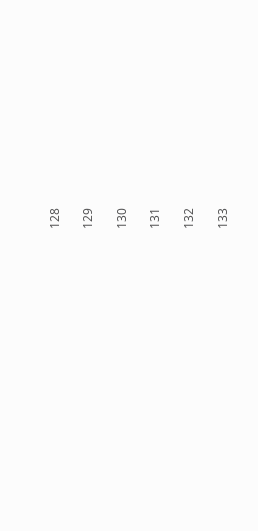128

129

130

131

132

133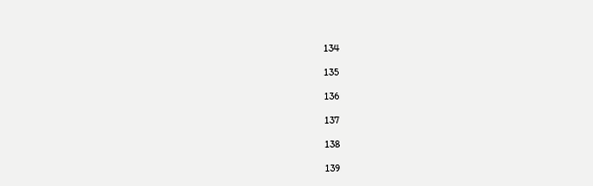134

135

136

137

138

139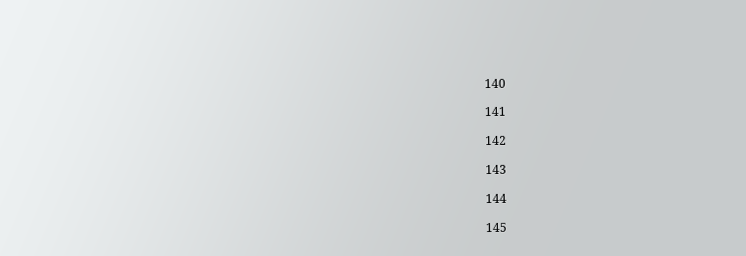140

141

142

143

144

145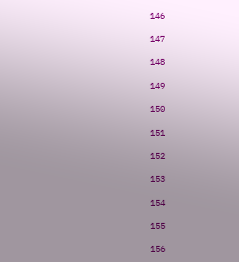146

147

148

149

150

151

152

153

154

155

156